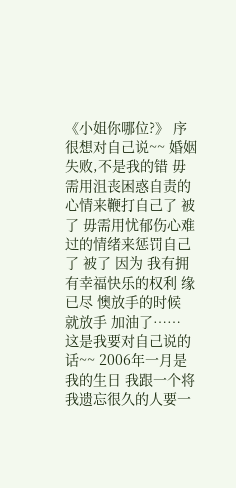《小姐你哪位?》 序 很想对自己说~~ 婚姻失败,不是我的错 毋需用沮丧困惑自责的心情来鞭打自己了 被了 毋需用忧郁伤心难过的情绪来惩罚自己了 被了 因为 我有拥有幸福快乐的权利 缘已尽 懊放手的时候 就放手 加油了…… 这是我要对自己说的话~~ 2006年一月是我的生日 我跟一个将我遗忘很久的人要一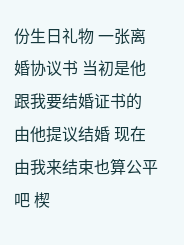份生日礼物 一张离婚协议书 当初是他跟我要结婚证书的 由他提议结婚 现在由我来结束也算公平吧 楔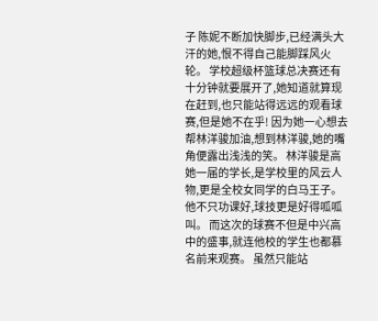子 陈妮不断加快脚步,已经满头大汗的她,恨不得自己能脚踩风火轮。 学校超级杯篮球总决赛还有十分钟就要展开了,她知道就算现在赶到,也只能站得远远的观看球赛,但是她不在乎! 因为她一心想去帮林洋骏加油,想到林洋骏,她的嘴角便露出浅浅的笑。 林洋骏是高她一届的学长,是学校里的风云人物,更是全校女同学的白马王子。 他不只功课好,球技更是好得呱呱叫。 而这次的球赛不但是中兴高中的盛事,就连他校的学生也都慕名前来观赛。 虽然只能站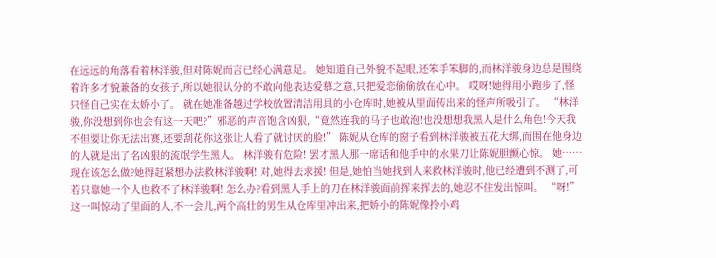在远远的角落看着林洋骏,但对陈妮而言已经心满意足。 她知道自己外貌不起眼,还笨手笨脚的,而林洋骏身边总是围绕着许多才貌兼备的女孩子,所以她很认分的不敢向他表达爱慕之意,只把爱恋偷偷放在心中。 哎呀!她得用小跑步了,怪只怪自己实在太娇小了。 就在她准备越过学校放置清洁用具的小仓库时,她被从里面传出来的怪声所吸引了。 “林洋骏,你没想到你也会有这一天吧?”邪恶的声音饱含凶狠,“竟然连我的马子也敢泡!也没想想我黑人是什么角色!今天我不但要让你无法出赛,还要刮花你这张让人看了就讨厌的脸!” 陈妮从仓库的窗子看到林洋骏被五花大绑,而围在他身边的人就是出了名凶狠的流氓学生黑人。 林洋骏有危险! 罢才黑人那一席话和他手中的水果刀让陈妮胆颤心惊。 她……现在该怎么做?她得赶紧想办法救林洋骏啊! 对,她得去求援! 但是,她怕当她找到人来救林洋骏时,他已经遭到不测了,可若只靠她一个人也救不了林洋骏啊! 怎么办?看到黑人手上的刀在林洋骏面前挥来挥去的,她忍不住发出惊叫。 “呀!” 这一叫惊动了里面的人,不一会儿,两个高壮的男生从仓库里冲出来,把娇小的陈妮像拎小鸡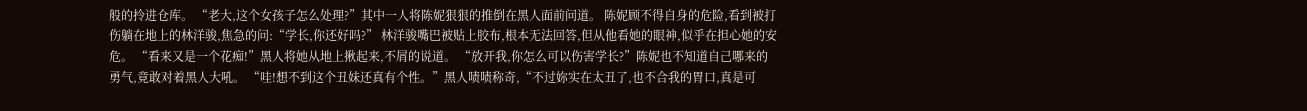般的拎进仓库。 “老大,这个女孩子怎么处理?”其中一人将陈妮狠狠的推倒在黑人面前问道。 陈妮顾不得自身的危险,看到被打伤躺在地上的林洋骏,焦急的问:“学长,你还好吗?” 林洋骏嘴巴被贴上胶布,根本无法回答,但从他看她的眼神,似乎在担心她的安危。 “看来又是一个花痴!”黑人将她从地上揪起来,不屑的说道。 “放开我,你怎么可以伤害学长?”陈妮也不知道自己哪来的勇气,竟敢对着黑人大吼。 “哇!想不到这个丑妹还真有个性。”黑人啧啧称奇,“不过妳实在太丑了,也不合我的胃口,真是可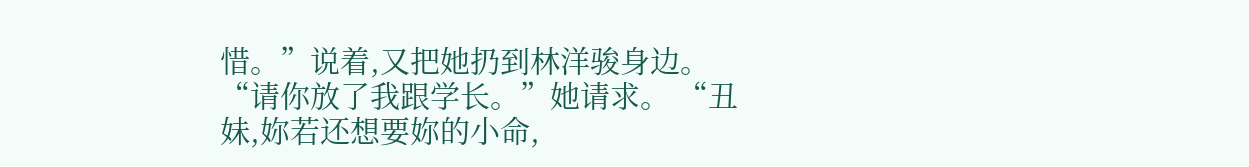惜。”说着,又把她扔到林洋骏身边。 “请你放了我跟学长。”她请求。 “丑妹,妳若还想要妳的小命,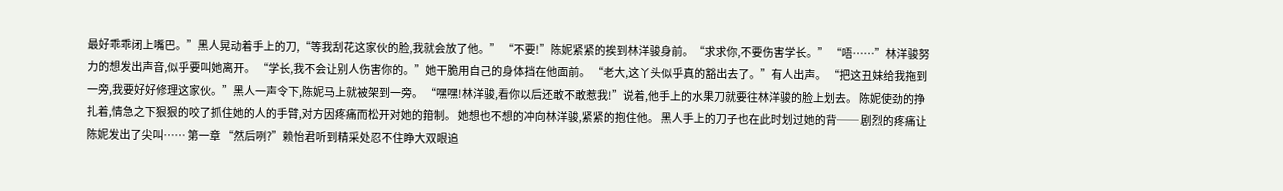最好乖乖闭上嘴巴。”黑人晃动着手上的刀,“等我刮花这家伙的脸,我就会放了他。” “不要!”陈妮紧紧的挨到林洋骏身前。“求求你,不要伤害学长。” “唔……”林洋骏努力的想发出声音,似乎要叫她离开。 “学长,我不会让别人伤害你的。”她干脆用自己的身体挡在他面前。 “老大,这丫头似乎真的豁出去了。”有人出声。 “把这丑妹给我拖到一旁,我要好好修理这家伙。”黑人一声令下,陈妮马上就被架到一旁。 “嘿嘿!林洋骏,看你以后还敢不敢惹我!”说着,他手上的水果刀就要往林洋骏的脸上划去。 陈妮使劲的挣扎着,情急之下狠狠的咬了抓住她的人的手臂,对方因疼痛而松开对她的箝制。 她想也不想的冲向林洋骏,紧紧的抱住他。 黑人手上的刀子也在此时划过她的背── 剧烈的疼痛让陈妮发出了尖叫…… 第一章 “然后咧?”赖怡君听到精采处忍不住睁大双眼追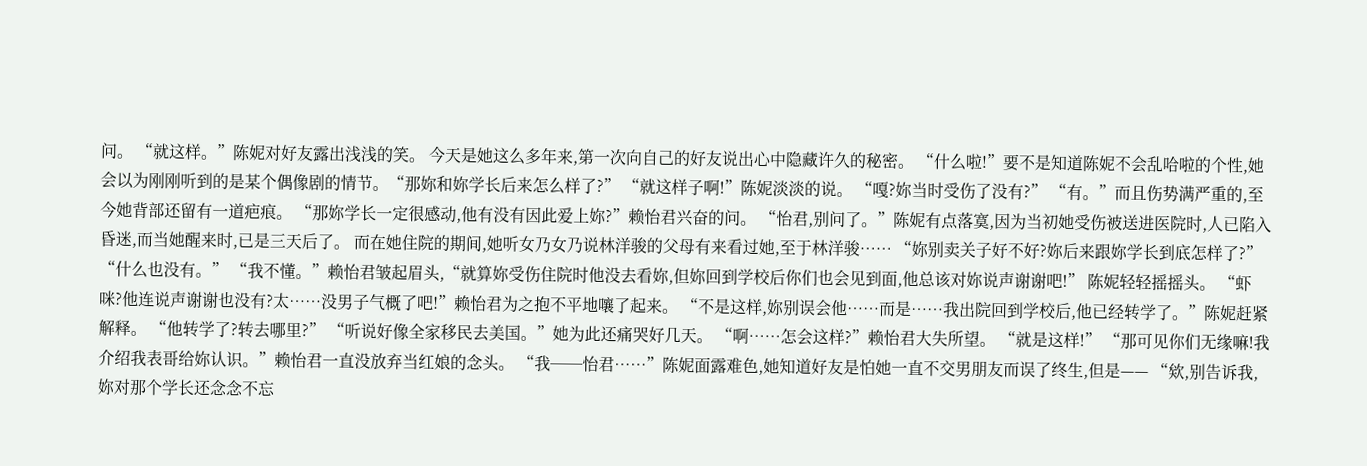问。 “就这样。”陈妮对好友露出浅浅的笑。 今天是她这么多年来,第一次向自己的好友说出心中隐藏许久的秘密。 “什么啦!”要不是知道陈妮不会乱哈啦的个性,她会以为刚刚听到的是某个偶像剧的情节。“那妳和妳学长后来怎么样了?” “就这样子啊!”陈妮淡淡的说。 “嘎?妳当时受伤了没有?” “有。”而且伤势满严重的,至今她背部还留有一道疤痕。 “那妳学长一定很感动,他有没有因此爱上妳?”赖怡君兴奋的问。 “怡君,别问了。”陈妮有点落寞,因为当初她受伤被送进医院时,人已陷入昏迷,而当她醒来时,已是三天后了。 而在她住院的期间,她听女乃女乃说林洋骏的父母有来看过她,至于林洋骏…… “妳别卖关子好不好?妳后来跟妳学长到底怎样了?” “什么也没有。” “我不懂。”赖怡君皱起眉头,“就算妳受伤住院时他没去看妳,但妳回到学校后你们也会见到面,他总该对妳说声谢谢吧!” 陈妮轻轻摇摇头。 “虾咪?他连说声谢谢也没有?太……没男子气概了吧!”赖怡君为之抱不平地嚷了起来。 “不是这样,妳别误会他……而是……我出院回到学校后,他已经转学了。”陈妮赶紧解释。 “他转学了?转去哪里?” “听说好像全家移民去美国。”她为此还痛哭好几天。 “啊……怎会这样?”赖怡君大失所望。 “就是这样!” “那可见你们无缘嘛!我介绍我表哥给妳认识。”赖怡君一直没放弃当红娘的念头。 “我──怡君……”陈妮面露难色,她知道好友是怕她一直不交男朋友而误了终生,但是—— “欸,别告诉我,妳对那个学长还念念不忘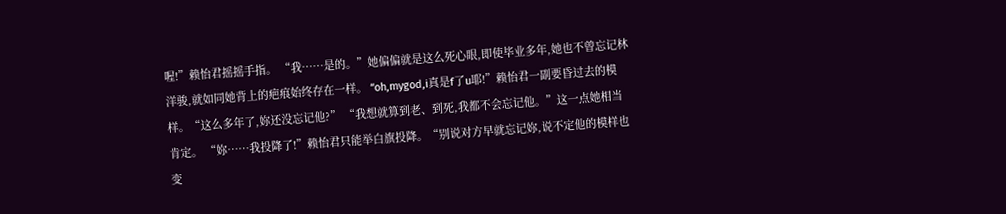喔!”赖怡君摇摇手指。 “我……是的。”她偏偏就是这么死心眼,即使毕业多年,她也不曾忘记林洋骏,就如同她背上的疤痕始终存在一样。 “oh,mygod,i真是f了u耶!”赖怡君一副要昏过去的模样。“这么多年了,妳还没忘记他?” “我想就算到老、到死,我都不会忘记他。”这一点她相当肯定。 “妳……我投降了!”赖怡君只能举白旗投降。“别说对方早就忘记妳,说不定他的模样也变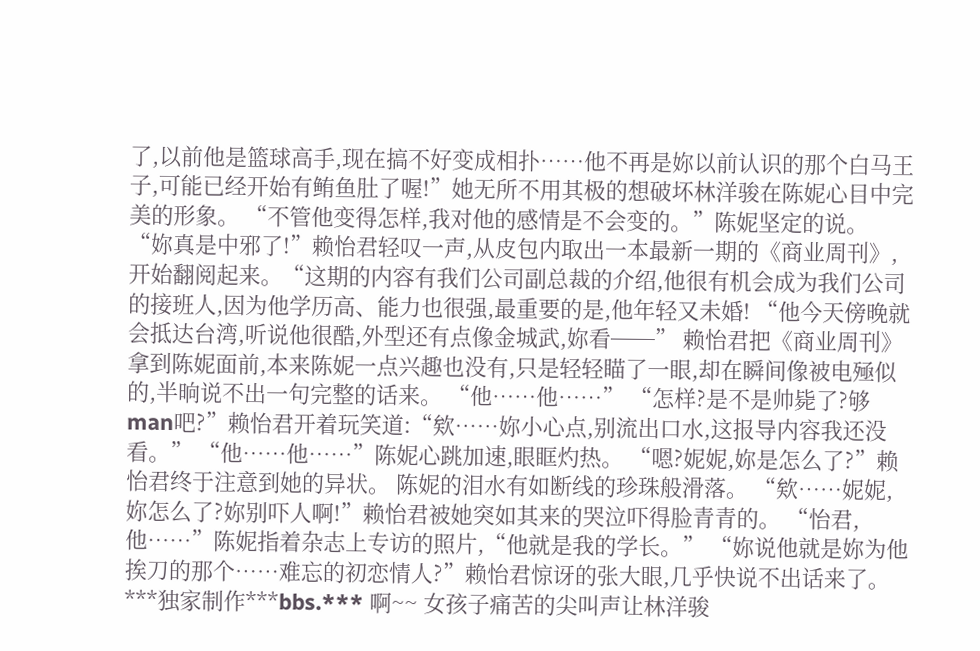了,以前他是篮球高手,现在搞不好变成相扑……他不再是妳以前认识的那个白马王子,可能已经开始有鲔鱼肚了喔!”她无所不用其极的想破坏林洋骏在陈妮心目中完美的形象。 “不管他变得怎样,我对他的感情是不会变的。”陈妮坚定的说。 “妳真是中邪了!”赖怡君轻叹一声,从皮包内取出一本最新一期的《商业周刊》,开始翻阅起来。“这期的内容有我们公司副总裁的介绍,他很有机会成为我们公司的接班人,因为他学历高、能力也很强,最重要的是,他年轻又未婚! “他今天傍晚就会抵达台湾,听说他很酷,外型还有点像金城武,妳看──” 赖怡君把《商业周刊》拿到陈妮面前,本来陈妮一点兴趣也没有,只是轻轻瞄了一眼,却在瞬间像被电殛似的,半晌说不出一句完整的话来。 “他……他……” “怎样?是不是帅毙了?够man吧?”赖怡君开着玩笑道:“欸……妳小心点,别流出口水,这报导内容我还没看。” “他……他……”陈妮心跳加速,眼眶灼热。 “嗯?妮妮,妳是怎么了?”赖怡君终于注意到她的异状。 陈妮的泪水有如断线的珍珠般滑落。 “欸……妮妮,妳怎么了?妳别吓人啊!”赖怡君被她突如其来的哭泣吓得脸青青的。 “怡君,他……”陈妮指着杂志上专访的照片,“他就是我的学长。” “妳说他就是妳为他挨刀的那个……难忘的初恋情人?”赖怡君惊讶的张大眼,几乎快说不出话来了。 ***独家制作***bbs.*** 啊~~ 女孩子痛苦的尖叫声让林洋骏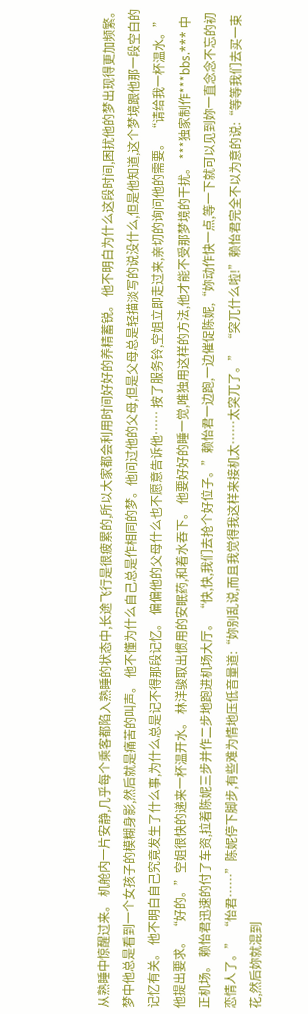从熟睡中惊醒过来。 机舱内一片安静,几乎每个乘客都陷入熟睡的状态中,长途飞行是很疲累的,所以大家都会利用时间好好的养精蓄锐。 他不明白为什么这段时间,困扰他的梦出现得更加频繁。 梦中他总是看到一个女孩子的模糊身影,然后就是痛苦的叫声。 他不懂为什么自己总是作相同的梦。他问过他的父母,但是父母总是轻描淡写的说没什么,但是他知道,这个梦境跟他那一段空白的记忆有关。 他不明白自己究竟发生了什么事,为什么总是记不得那段记忆。 偏偏他的父母什么也不愿意告诉他…… 按了服务铃,空姐立即走过来,亲切的询问他的需要。 “请给我一杯温水。”他提出要求。 “好的。”空姐很快的递来一杯温开水。 林洋骏取出惯用的安眠药,和着水吞下。 他要好好的睡一觉,唯独用这样的方法,他才能不受那梦境的干扰。 ***独家制作***bbs.*** 中正机场。 赖怡君迅速的付了车资,拉着陈妮三步并作二步地跑进机场大厅。 “快,快,我们去抢个好位子。”赖怡君一边跑,一边催促陈妮,“妳动作快一点,等一下就可以见到妳一直念念不忘的初恋情人了。” “怡君……”陈妮停下脚步,有些难为情地压低音量道:“妳别乱说,而且我觉得我这样来接机太……太突兀了。” “突兀什么啦!”赖怡君完全不以为意的说:“等等我们去买一束花,然后妳就混到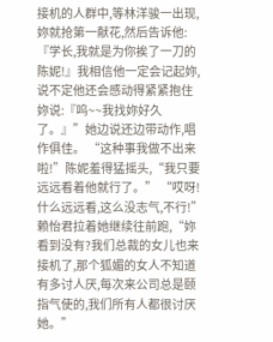接机的人群中,等林洋骏一出现,妳就抢第一献花,然后告诉他:『学长,我就是为你挨了一刀的陈妮!』我相信他一定会记起妳,说不定他还会感动得紧紧抱住妳说:『呜~~我找妳好久了。』”她边说还边带动作,唱作俱佳。 “这种事我做不出来啦!”陈妮羞得猛摇头,“我只要远远看着他就行了。” “哎呀!什么远远看,这么没志气,不行!”赖怡君拉着她继续往前跑,“妳看到没有?我们总裁的女儿也来接机了,那个狐媚的女人不知道有多讨人厌,每次来公司总是颐指气使的,我们所有人都很讨厌她。”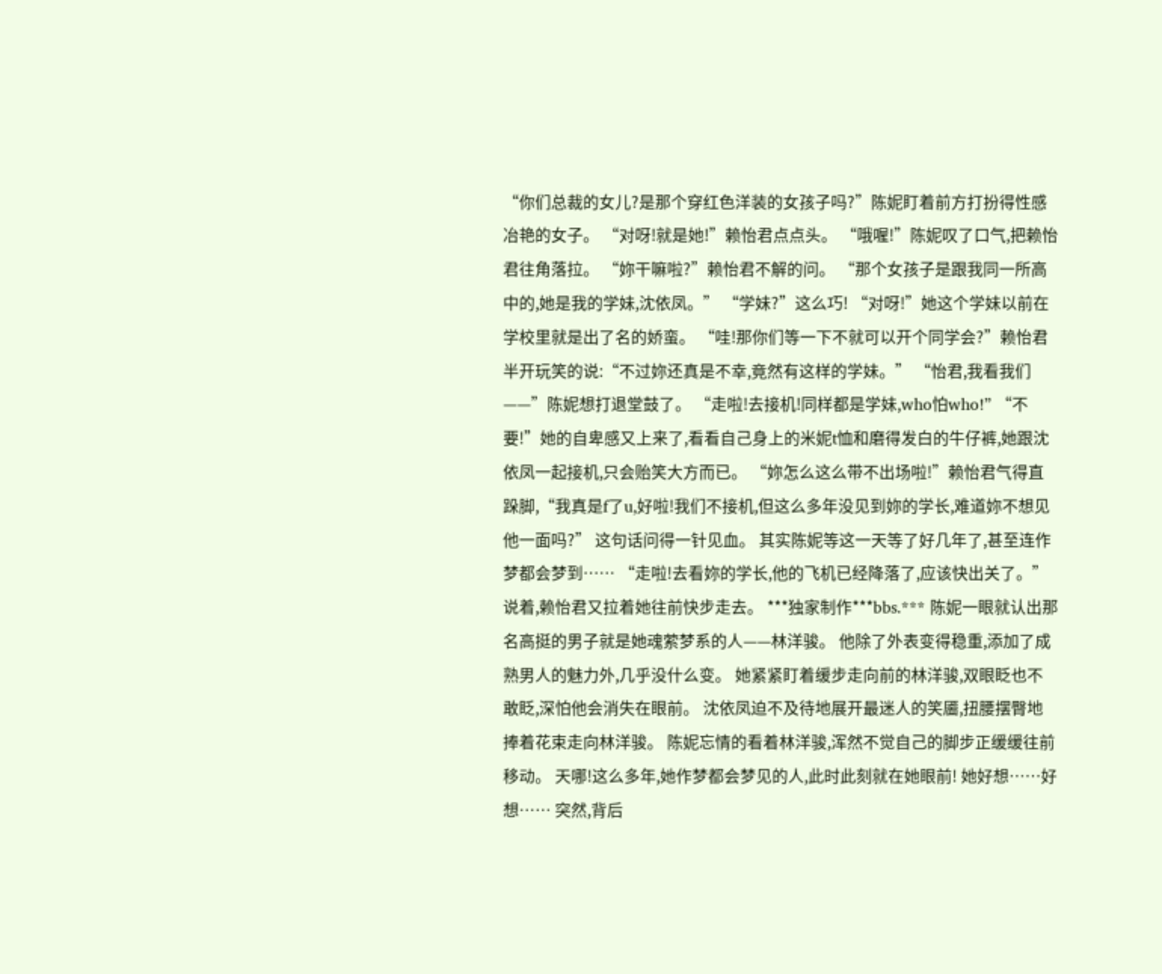“你们总裁的女儿?是那个穿红色洋装的女孩子吗?”陈妮盯着前方打扮得性感冶艳的女子。 “对呀!就是她!”赖怡君点点头。 “哦喔!”陈妮叹了口气,把赖怡君往角落拉。 “妳干嘛啦?”赖怡君不解的问。 “那个女孩子是跟我同一所高中的,她是我的学妹,沈依凤。” “学妹?”这么巧! “对呀!”她这个学妹以前在学校里就是出了名的娇蛮。 “哇!那你们等一下不就可以开个同学会?”赖怡君半开玩笑的说:“不过妳还真是不幸,竟然有这样的学妹。” “怡君,我看我们——”陈妮想打退堂鼓了。 “走啦!去接机!同样都是学妹,who怕who!” “不要!”她的自卑感又上来了,看看自己身上的米妮t恤和磨得发白的牛仔裤,她跟沈依凤一起接机,只会贻笑大方而已。 “妳怎么这么带不出场啦!”赖怡君气得直跺脚,“我真是f了u,好啦!我们不接机,但这么多年没见到妳的学长,难道妳不想见他一面吗?” 这句话问得一针见血。 其实陈妮等这一天等了好几年了,甚至连作梦都会梦到…… “走啦!去看妳的学长,他的飞机已经降落了,应该快出关了。”说着,赖怡君又拉着她往前快步走去。 ***独家制作***bbs.*** 陈妮一眼就认出那名高挺的男子就是她魂萦梦系的人——林洋骏。 他除了外表变得稳重,添加了成熟男人的魅力外,几乎没什么变。 她紧紧盯着缓步走向前的林洋骏,双眼眨也不敢眨,深怕他会消失在眼前。 沈依凤迫不及待地展开最迷人的笑靥,扭腰摆臀地捧着花束走向林洋骏。 陈妮忘情的看着林洋骏,浑然不觉自己的脚步正缓缓往前移动。 天哪!这么多年,她作梦都会梦见的人,此时此刻就在她眼前! 她好想……好想…… 突然,背后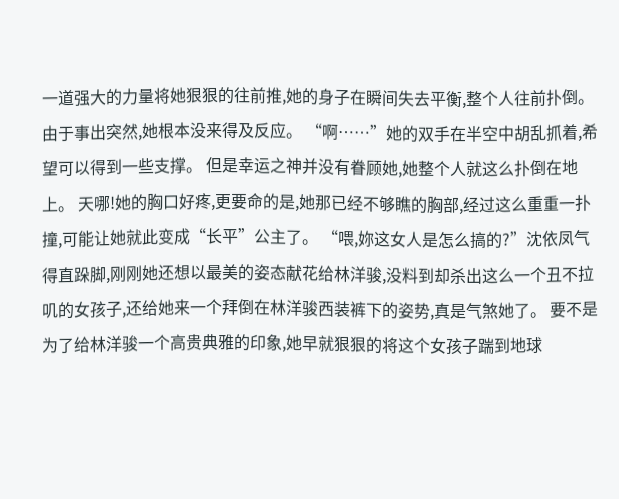一道强大的力量将她狠狠的往前推,她的身子在瞬间失去平衡,整个人往前扑倒。 由于事出突然,她根本没来得及反应。 “啊……”她的双手在半空中胡乱抓着,希望可以得到一些支撑。 但是幸运之神并没有眷顾她,她整个人就这么扑倒在地上。 天哪!她的胸口好疼,更要命的是,她那已经不够瞧的胸部,经过这么重重一扑撞,可能让她就此变成“长平”公主了。 “喂,妳这女人是怎么搞的?”沈依凤气得直跺脚,刚刚她还想以最美的姿态献花给林洋骏,没料到却杀出这么一个丑不拉叽的女孩子,还给她来一个拜倒在林洋骏西装裤下的姿势,真是气煞她了。 要不是为了给林洋骏一个高贵典雅的印象,她早就狠狠的将这个女孩子踹到地球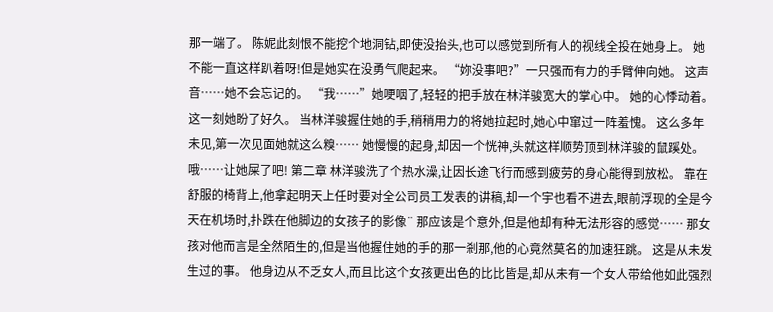那一端了。 陈妮此刻恨不能挖个地洞钻,即使没抬头,也可以感觉到所有人的视线全投在她身上。 她不能一直这样趴着呀!但是她实在没勇气爬起来。 “妳没事吧?”一只强而有力的手臂伸向她。 这声音……她不会忘记的。 “我……”她哽咽了,轻轻的把手放在林洋骏宽大的掌心中。 她的心悸动着。 这一刻她盼了好久。 当林洋骏握住她的手,稍稍用力的将她拉起时,她心中窜过一阵羞愧。 这么多年未见,第一次见面她就这么糗…… 她慢慢的起身,却因一个恍神,头就这样顺势顶到林洋骏的鼠蹊处。 哦……让她屎了吧! 第二章 林洋骏洗了个热水澡,让因长途飞行而感到疲劳的身心能得到放松。 靠在舒服的椅背上,他拿起明天上任时要对全公司员工发表的讲稿,却一个宇也看不进去,眼前浮现的全是今天在机场时,扑跌在他脚边的女孩子的影像¨ 那应该是个意外,但是他却有种无法形容的感觉…… 那女孩对他而言是全然陌生的,但是当他握住她的手的那一剎那,他的心竟然莫名的加速狂跳。 这是从未发生过的事。 他身边从不乏女人,而且比这个女孩更出色的比比皆是,却从未有一个女人带给他如此强烈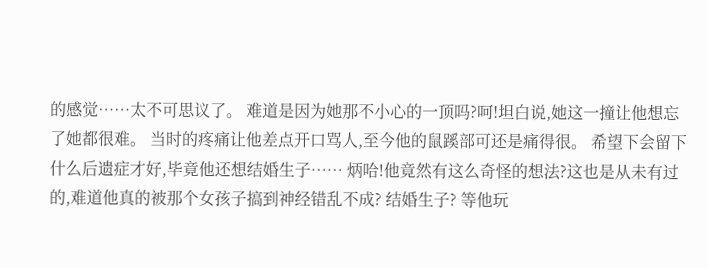的感觉……太不可思议了。 难道是因为她那不小心的一顶吗?呵!坦白说,她这一撞让他想忘了她都很难。 当时的疼痛让他差点开口骂人,至今他的鼠蹊部可还是痛得很。 希望下会留下什么后遗症才好,毕竟他还想结婚生子…… 炳哈!他竟然有这么奇怪的想法?这也是从未有过的,难道他真的被那个女孩子搞到神经错乱不成? 结婚生子? 等他玩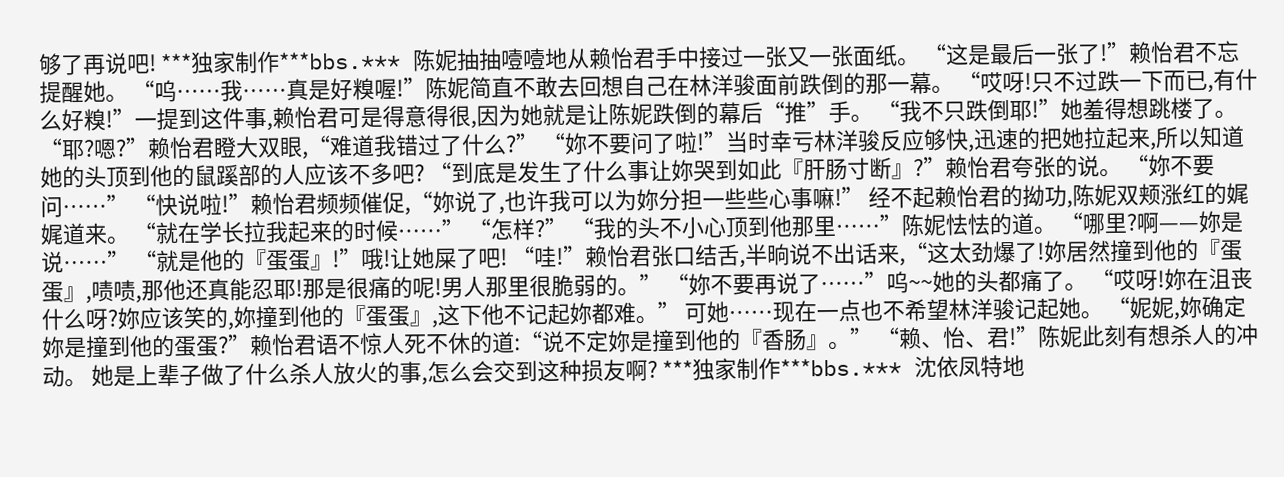够了再说吧! ***独家制作***bbs.*** 陈妮抽抽噎噎地从赖怡君手中接过一张又一张面纸。 “这是最后一张了!”赖怡君不忘提醒她。 “呜……我……真是好糗喔!”陈妮简直不敢去回想自己在林洋骏面前跌倒的那一幕。 “哎呀!只不过跌一下而已,有什么好糗!”一提到这件事,赖怡君可是得意得很,因为她就是让陈妮跌倒的幕后“推”手。 “我不只跌倒耶!”她羞得想跳楼了。 “耶?嗯?”赖怡君瞪大双眼,“难道我错过了什么?” “妳不要问了啦!”当时幸亏林洋骏反应够快,迅速的把她拉起来,所以知道她的头顶到他的鼠蹊部的人应该不多吧? “到底是发生了什么事让妳哭到如此『肝肠寸断』?”赖怡君夸张的说。 “妳不要问……” “快说啦!”赖怡君频频催促,“妳说了,也许我可以为妳分担一些些心事嘛!” 经不起赖怡君的拗功,陈妮双颊涨红的娓娓道来。 “就在学长拉我起来的时候……” “怎样?” “我的头不小心顶到他那里……”陈妮怯怯的道。 “哪里?啊——妳是说……” “就是他的『蛋蛋』!”哦!让她屎了吧! “哇!”赖怡君张口结舌,半晌说不出话来,“这太劲爆了!妳居然撞到他的『蛋蛋』,啧啧,那他还真能忍耶!那是很痛的呢!男人那里很脆弱的。” “妳不要再说了……”呜~~她的头都痛了。 “哎呀!妳在沮丧什么呀?妳应该笑的,妳撞到他的『蛋蛋』,这下他不记起妳都难。” 可她……现在一点也不希望林洋骏记起她。 “妮妮,妳确定妳是撞到他的蛋蛋?”赖怡君语不惊人死不休的道:“说不定妳是撞到他的『香肠』。” “赖、怡、君!”陈妮此刻有想杀人的冲动。 她是上辈子做了什么杀人放火的事,怎么会交到这种损友啊? ***独家制作***bbs.*** 沈依凤特地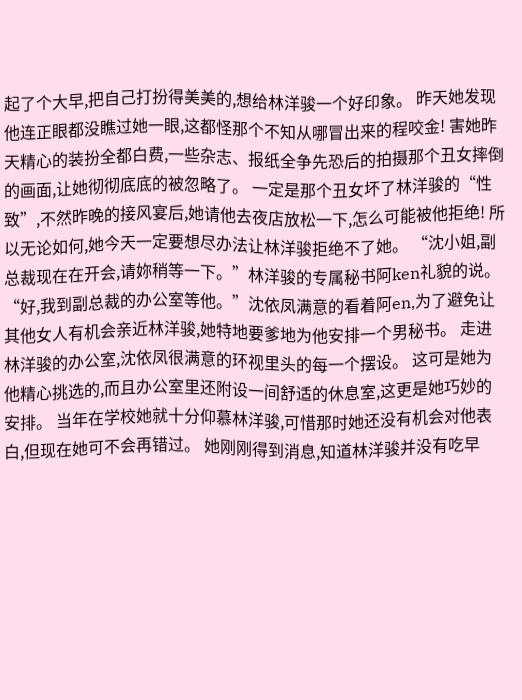起了个大早,把自己打扮得美美的,想给林洋骏一个好印象。 昨天她发现他连正眼都没瞧过她一眼,这都怪那个不知从哪冒出来的程咬金! 害她昨天精心的装扮全都白费,一些杂志、报纸全争先恐后的拍摄那个丑女摔倒的画面,让她彻彻底底的被忽略了。 一定是那个丑女坏了林洋骏的“性致”,不然昨晚的接风宴后,她请他去夜店放松一下,怎么可能被他拒绝! 所以无论如何,她今天一定要想尽办法让林洋骏拒绝不了她。 “沈小姐,副总裁现在在开会,请妳稍等一下。”林洋骏的专属秘书阿ken礼貌的说。 “好,我到副总裁的办公室等他。”沈依凤满意的看着阿en,为了避免让其他女人有机会亲近林洋骏,她特地要爹地为他安排一个男秘书。 走进林洋骏的办公室,沈依凤很满意的环视里头的每一个摆设。 这可是她为他精心挑选的,而且办公室里还附设一间舒适的休息室,这更是她巧妙的安排。 当年在学校她就十分仰慕林洋骏,可惜那时她还没有机会对他表白,但现在她可不会再错过。 她刚刚得到消息,知道林洋骏并没有吃早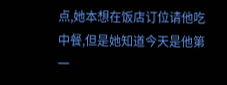点,她本想在饭店订位请他吃中餐,但是她知道今天是他第一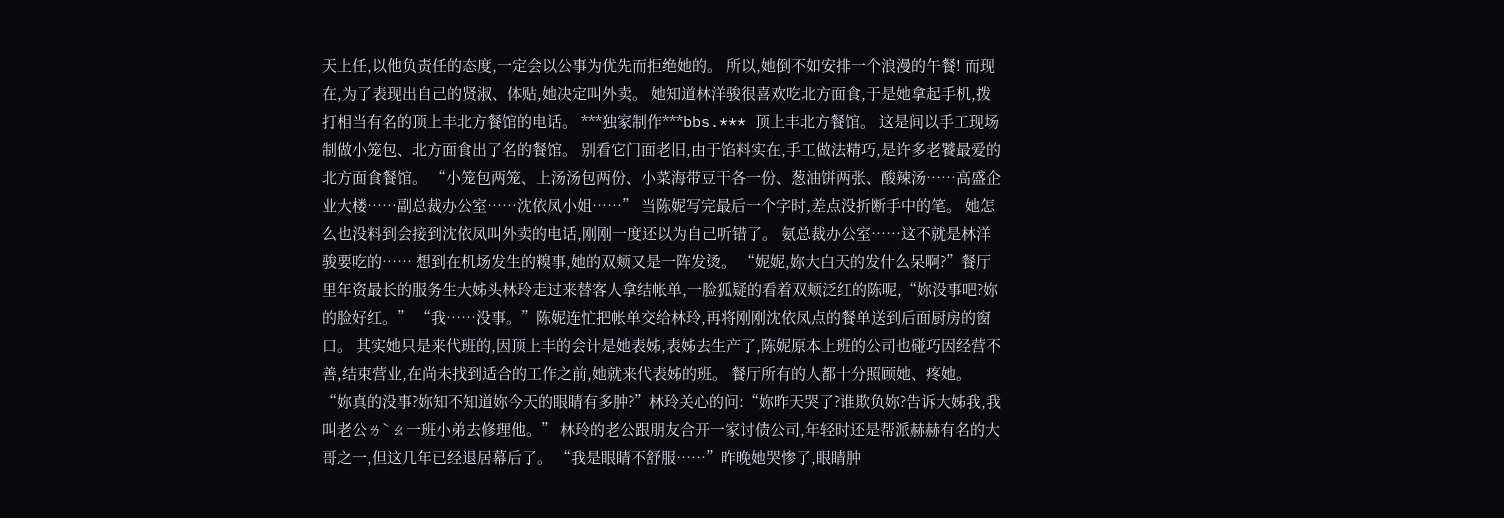天上任,以他负责任的态度,一定会以公事为优先而拒绝她的。 所以,她倒不如安排一个浪漫的午餐! 而现在,为了表现出自己的贤淑、体贴,她决定叫外卖。 她知道林洋骏很喜欢吃北方面食,于是她拿起手机,拨打相当有名的顶上丰北方餐馆的电话。 ***独家制作***bbs.*** 顶上丰北方餐馆。 这是间以手工现场制做小笼包、北方面食出了名的餐馆。 别看它门面老旧,由于馅料实在,手工做法精巧,是许多老饕最爱的北方面食餐馆。 “小笼包两笼、上汤汤包两份、小菜海带豆干各一份、葱油饼两张、酸辣汤……高盛企业大楼……副总裁办公室……沈依凤小姐……” 当陈妮写完最后一个字时,差点没折断手中的笔。 她怎么也没料到会接到沈依凤叫外卖的电话,刚刚一度还以为自己听错了。 氨总裁办公室……这不就是林洋骏要吃的…… 想到在机场发生的糗事,她的双颊又是一阵发烫。 “妮妮,妳大白天的发什么呆啊?”餐厅里年资最长的服务生大姊头林玲走过来替客人拿结帐单,一脸狐疑的看着双颊泛红的陈呢,“妳没事吧?妳的脸好红。” “我……没事。”陈妮连忙把帐单交给林玲,再将刚刚沈依凤点的餐单送到后面厨房的窗口。 其实她只是来代班的,因顶上丰的会计是她表姊,表姊去生产了,陈妮原本上班的公司也碰巧因经营不善,结束营业,在尚未找到适合的工作之前,她就来代表姊的班。 餐厅所有的人都十分照顾她、疼她。 “妳真的没事?妳知不知道妳今天的眼睛有多肿?”林玲关心的问:“妳昨天哭了?谁欺负妳?告诉大姊我,我叫老公ㄌˋㄠ一班小弟去修理他。” 林玲的老公跟朋友合开一家讨债公司,年轻时还是帮派赫赫有名的大哥之一,但这几年已经退居幕后了。 “我是眼睛不舒服……”昨晚她哭惨了,眼睛肿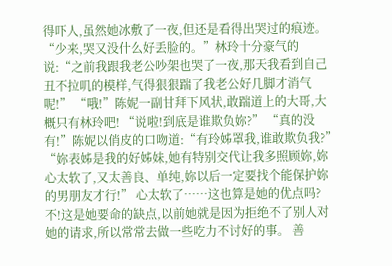得吓人,虽然她冰敷了一夜,但还是看得出哭过的痕迹。 “少来,哭又没什么好丢脸的。”林玲十分豪气的说:“之前我跟我老公吵架也哭了一夜,那天我看到自己丑不拉叽的模样,气得狠狠踹了我老公好几脚才消气呢!” “哦!”陈妮一副甘拜下风状,敢踹道上的大哥,大概只有林玲吧! “说啦!到底是谁欺负妳?” “真的没有!”陈妮以俏皮的口吻道:“有玲姊罩我,谁敢欺负我?” “妳表姊是我的好姊妹,她有特别交代让我多照顾妳,妳心太软了,又太善良、单纯,妳以后一定要找个能保护妳的男朋友才行!” 心太软了……这也算是她的优点吗? 不!这是她要命的缺点,以前她就是因为拒绝不了别人对她的请求,所以常常去做一些吃力不讨好的事。 善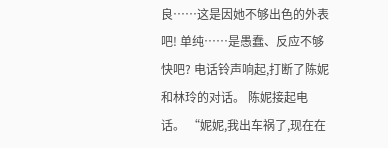良……这是因她不够出色的外表吧! 单纯……是愚蠢、反应不够快吧? 电话铃声响起,打断了陈妮和林玲的对话。 陈妮接起电话。 “妮妮,我出车祸了,现在在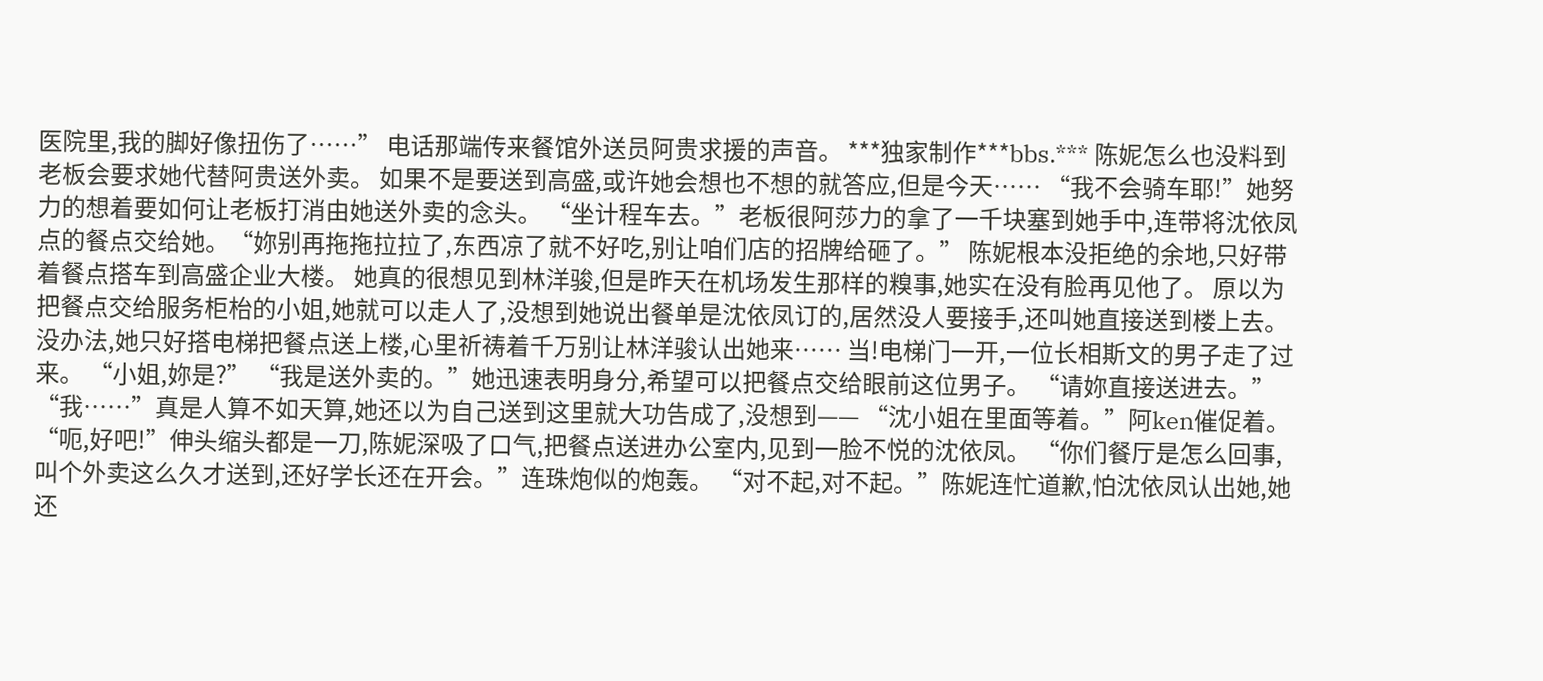医院里,我的脚好像扭伤了……” 电话那端传来餐馆外送员阿贵求援的声音。 ***独家制作***bbs.*** 陈妮怎么也没料到老板会要求她代替阿贵送外卖。 如果不是要送到高盛,或许她会想也不想的就答应,但是今天…… “我不会骑车耶!”她努力的想着要如何让老板打消由她送外卖的念头。 “坐计程车去。”老板很阿莎力的拿了一千块塞到她手中,连带将沈依凤点的餐点交给她。“妳别再拖拖拉拉了,东西凉了就不好吃,别让咱们店的招牌给砸了。” 陈妮根本没拒绝的余地,只好带着餐点搭车到高盛企业大楼。 她真的很想见到林洋骏,但是昨天在机场发生那样的糗事,她实在没有脸再见他了。 原以为把餐点交给服务柜枱的小姐,她就可以走人了,没想到她说出餐单是沈依凤订的,居然没人要接手,还叫她直接送到楼上去。 没办法,她只好搭电梯把餐点送上楼,心里祈祷着千万别让林洋骏认出她来…… 当!电梯门一开,一位长相斯文的男子走了过来。 “小姐,妳是?” “我是送外卖的。”她迅速表明身分,希望可以把餐点交给眼前这位男子。 “请妳直接送进去。” “我……”真是人算不如天算,她还以为自己送到这里就大功告成了,没想到—— “沈小姐在里面等着。”阿ken催促着。 “呃,好吧!”伸头缩头都是一刀,陈妮深吸了口气,把餐点送进办公室内,见到一脸不悦的沈依凤。 “你们餐厅是怎么回事,叫个外卖这么久才送到,还好学长还在开会。”连珠炮似的炮轰。 “对不起,对不起。”陈妮连忙道歉,怕沈依凤认出她,她还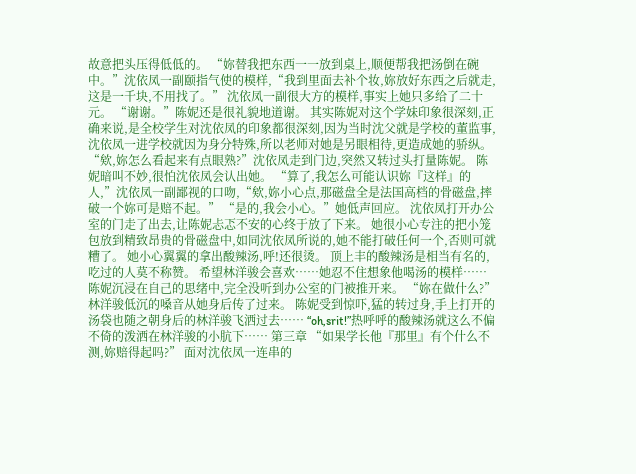故意把头压得低低的。 “妳替我把东西一一放到桌上,顺便帮我把汤倒在碗中。”沈依凤一副颐指气使的模样,“我到里面去补个妆,妳放好东西之后就走,这是一千块,不用找了。” 沈依凤一副很大方的模样,事实上她只多给了二十元。 “谢谢。”陈妮还是很礼貌地道谢。 其实陈妮对这个学妹印象很深刻,正确来说,是全校学生对沈依凤的印象都很深刻,因为当时沈父就是学校的董监事,沈依凤一进学校就因为身分特殊,所以老师对她是另眼相待,更造成她的骄纵。 “欸,妳怎么看起来有点眼熟?”沈依凤走到门边,突然又转过头打量陈妮。 陈妮暗叫不妙,很怕沈依凤会认出她。 “算了,我怎么可能认识妳『这样』的人,”沈依凤一副鄙视的口吻,“欸,妳小心点,那磁盘全是法国高档的骨磁盘,摔破一个妳可是赔不起。” “是的,我会小心。”她低声回应。 沈依凤打开办公室的门走了出去,让陈妮忐忑不安的心终于放了下来。 她很小心专注的把小笼包放到精致昂贵的骨磁盘中,如同沈依凤所说的,她不能打破任何一个,否则可就糟了。 她小心翼翼的拿出酸辣汤,呼!还很烫。 顶上丰的酸辣汤是相当有名的,吃过的人莫不称赞。 希望林洋骏会喜欢……她忍不住想象他喝汤的模样…… 陈妮沉浸在自己的思绪中,完全没听到办公室的门被推开来。 “妳在做什么?”林洋骏低沉的嗓音从她身后传了过来。 陈妮受到惊吓,猛的转过身,手上打开的汤袋也随之朝身后的林洋骏飞洒过去…… “oh,srit!”热呼呼的酸辣汤就这么不偏不倚的泼洒在林洋骏的小肮下…… 第三章 “如果学长他『那里』有个什么不测,妳赔得起吗?” 面对沈依凤一连串的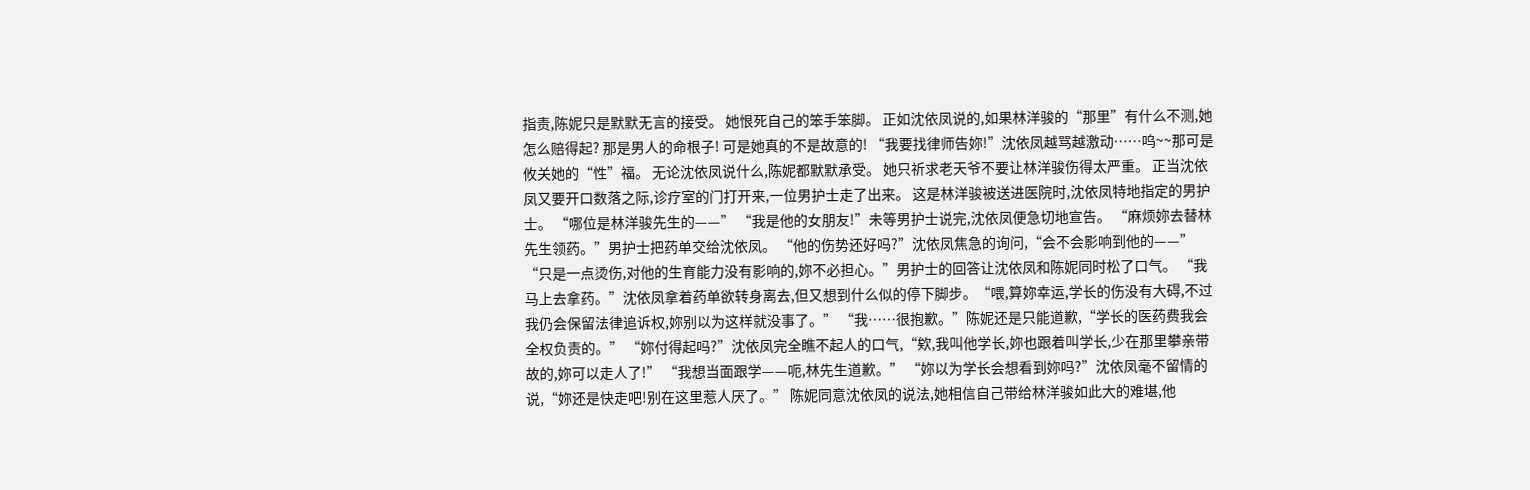指责,陈妮只是默默无言的接受。 她恨死自己的笨手笨脚。 正如沈依凤说的,如果林洋骏的“那里”有什么不测,她怎么赔得起? 那是男人的命根子! 可是她真的不是故意的! “我要找律师告妳!”沈依凤越骂越激动……呜~~那可是攸关她的“性”福。 无论沈依凤说什么,陈妮都默默承受。 她只祈求老天爷不要让林洋骏伤得太严重。 正当沈依凤又要开口数落之际,诊疗室的门打开来,一位男护士走了出来。 这是林洋骏被送进医院时,沈依凤特地指定的男护士。 “哪位是林洋骏先生的——” “我是他的女朋友!”未等男护士说完,沈依凤便急切地宣告。 “麻烦妳去替林先生领药。”男护士把药单交给沈依凤。 “他的伤势还好吗?”沈依凤焦急的询问,“会不会影响到他的——” “只是一点烫伤,对他的生育能力没有影响的,妳不必担心。”男护士的回答让沈依凤和陈妮同时松了口气。 “我马上去拿药。”沈依凤拿着药单欲转身离去,但又想到什么似的停下脚步。“喂,算妳幸运,学长的伤没有大碍,不过我仍会保留法律追诉权,妳别以为这样就没事了。” “我……很抱歉。”陈妮还是只能道歉,“学长的医药费我会全权负责的。” “妳付得起吗?”沈依凤完全瞧不起人的口气,“欸,我叫他学长,妳也跟着叫学长,少在那里攀亲带故的,妳可以走人了!” “我想当面跟学——呃,林先生道歉。” “妳以为学长会想看到妳吗?”沈依凤毫不留情的说,“妳还是快走吧!别在这里惹人厌了。” 陈妮同意沈依凤的说法,她相信自己带给林洋骏如此大的难堪,他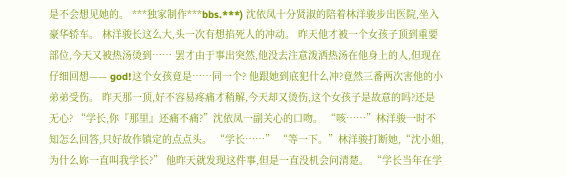是不会想见她的。 ***独家制作***bbs.***) 沈依凤十分贤淑的陪着林洋骏步出医院,坐入豪华轿车。 林洋骏长这么大,头一次有想掐死人的冲动。 昨天他才被一个女孩子顶到重要部位,今天又被热汤烫到…… 罢才由于事出突然,他没去注意泼洒热汤在他身上的人,但现在仔细回想—— god!这个女孩竟是……同一个? 他跟她到底犯什么冲?竟然三番两次害他的小弟弟受伤。 昨天那一顶,好不容易疼痛才稍解,今天却又烫伤,这个女孩子是故意的吗?还是无心? “学长,你『那里』还痛不痛?”沈依凤一副关心的口吻。 “咳……”林洋骏一时不知怎么回答,只好故作镇定的点点头。 “学长……” “等一下。”林洋骏打断她,“沈小姐,为什么妳一直叫我学长?” 他昨天就发现这件事,但是一直没机会问清楚。 “学长当年在学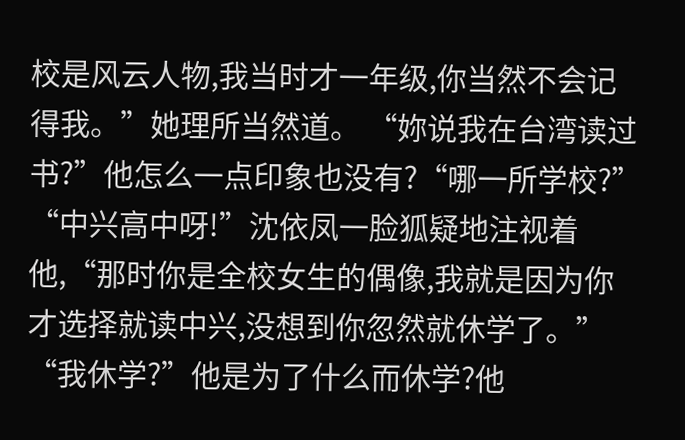校是风云人物,我当时才一年级,你当然不会记得我。”她理所当然道。 “妳说我在台湾读过书?”他怎么一点印象也没有?“哪一所学校?” “中兴高中呀!”沈依凤一脸狐疑地注视着他,“那时你是全校女生的偶像,我就是因为你才选择就读中兴,没想到你忽然就休学了。” “我休学?”他是为了什么而休学?他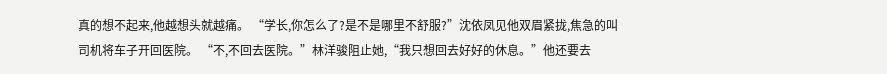真的想不起来,他越想头就越痛。 “学长,你怎么了?是不是哪里不舒服?”沈依凤见他双眉紧拢,焦急的叫司机将车子开回医院。 “不,不回去医院。”林洋骏阻止她,“我只想回去好好的休息。”他还要去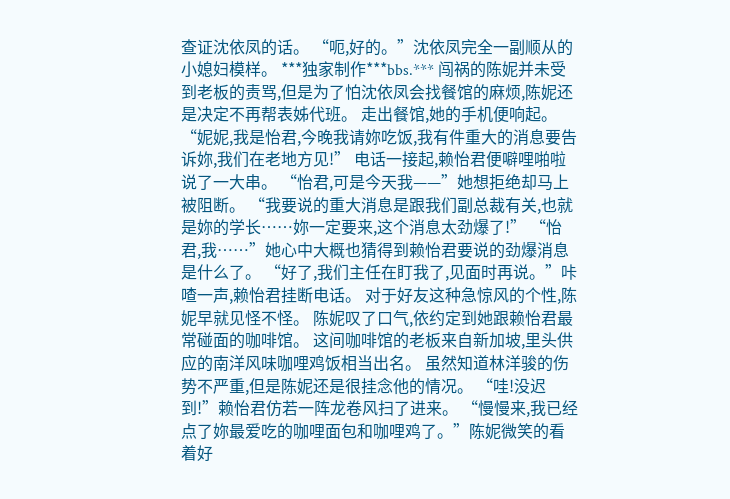查证沈依凤的话。 “呃,好的。”沈依凤完全一副顺从的小媳妇模样。 ***独家制作***bbs.*** 闯祸的陈妮并未受到老板的责骂,但是为了怕沈依凤会找餐馆的麻烦,陈妮还是决定不再帮表姊代班。 走出餐馆,她的手机便响起。 “妮妮,我是怡君,今晚我请妳吃饭,我有件重大的消息要告诉妳,我们在老地方见!” 电话一接起,赖怡君便噼哩啪啦说了一大串。 “怡君,可是今天我——”她想拒绝却马上被阻断。 “我要说的重大消息是跟我们副总裁有关,也就是妳的学长……妳一定要来,这个消息太劲爆了!” “怡君,我……”她心中大概也猜得到赖怡君要说的劲爆消息是什么了。 “好了,我们主任在盯我了,见面时再说。”咔喳一声,赖怡君挂断电话。 对于好友这种急惊风的个性,陈妮早就见怪不怪。 陈妮叹了口气,依约定到她跟赖怡君最常碰面的咖啡馆。 这间咖啡馆的老板来自新加坡,里头供应的南洋风味咖哩鸡饭相当出名。 虽然知道林洋骏的伤势不严重,但是陈妮还是很挂念他的情况。 “哇!没迟到!”赖怡君仿若一阵龙卷风扫了进来。 “慢慢来,我已经点了妳最爱吃的咖哩面包和咖哩鸡了。”陈妮微笑的看着好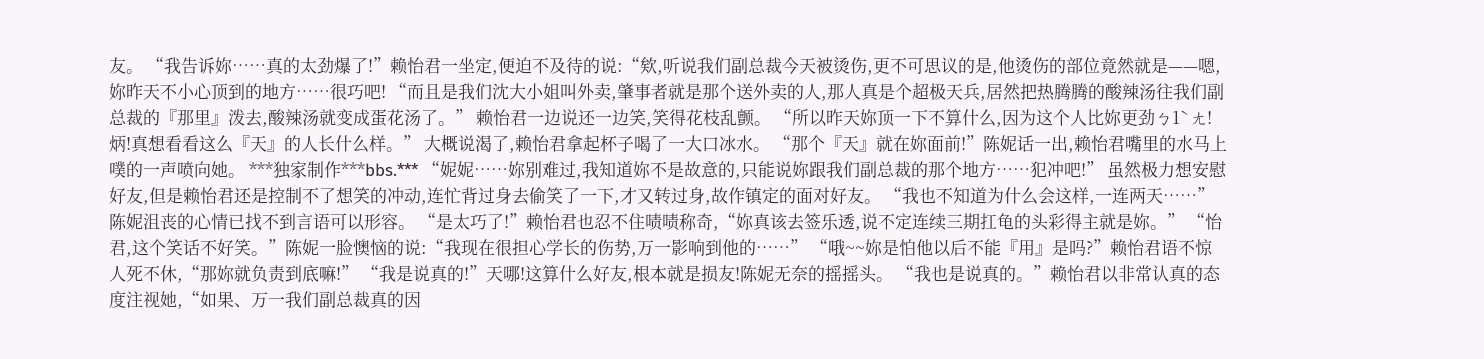友。 “我告诉妳……真的太劲爆了!”赖怡君一坐定,便迫不及待的说:“欸,听说我们副总裁今天被烫伤,更不可思议的是,他烫伤的部位竟然就是——嗯,妳昨天不小心顶到的地方……很巧吧! “而且是我们沈大小姐叫外卖,肇事者就是那个送外卖的人,那人真是个超极天兵,居然把热腾腾的酸辣汤往我们副总裁的『那里』泼去,酸辣汤就变成蛋花汤了。” 赖怡君一边说还一边笑,笑得花枝乱颤。 “所以昨天妳顶一下不算什么,因为这个人比妳更劲ㄅ1ˋㄤ!炳!真想看看这么『天』的人长什么样。” 大概说渴了,赖怡君拿起杯子喝了一大口冰水。 “那个『天』就在妳面前!”陈妮话一出,赖怡君嘴里的水马上噗的一声喷向她。 ***独家制作***bbs.*** “妮妮……妳别难过,我知道妳不是故意的,只能说妳跟我们副总裁的那个地方……犯冲吧!” 虽然极力想安慰好友,但是赖怡君还是控制不了想笑的冲动,连忙背过身去偷笑了一下,才又转过身,故作镇定的面对好友。 “我也不知道为什么会这样,一连两天……”陈妮沮丧的心情已找不到言语可以形容。 “是太巧了!”赖怡君也忍不住啧啧称奇,“妳真该去签乐透,说不定连续三期扛龟的头彩得主就是妳。” “怡君,这个笑话不好笑。”陈妮一脸懊恼的说:“我现在很担心学长的伤势,万一影响到他的……” “哦~~妳是怕他以后不能『用』是吗?”赖怡君语不惊人死不休,“那妳就负责到底嘛!” “我是说真的!”天哪!这算什么好友,根本就是损友!陈妮无奈的摇摇头。 “我也是说真的。”赖怡君以非常认真的态度注视她,“如果、万一我们副总裁真的因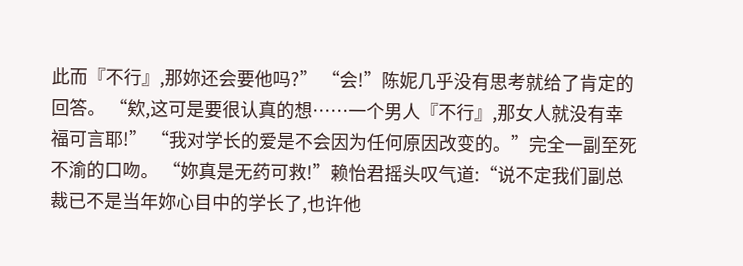此而『不行』,那妳还会要他吗?” “会!”陈妮几乎没有思考就给了肯定的回答。 “欸,这可是要很认真的想……一个男人『不行』,那女人就没有幸福可言耶!” “我对学长的爱是不会因为任何原因改变的。”完全一副至死不渝的口吻。 “妳真是无药可救!”赖怡君摇头叹气道:“说不定我们副总裁已不是当年妳心目中的学长了,也许他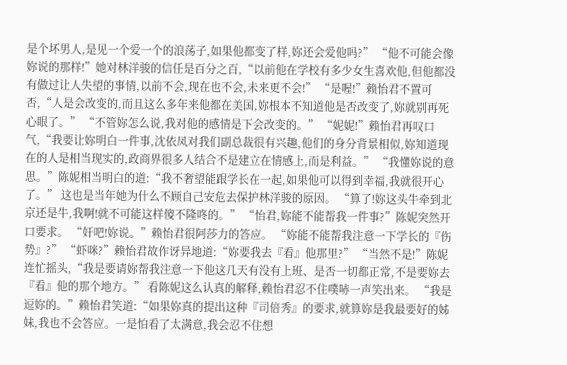是个坏男人,是见一个爱一个的浪荡子,如果他都变了样,妳还会爱他吗?” “他不可能会像妳说的那样!”她对林洋骏的信任是百分之百,“以前他在学校有多少女生喜欢他,但他都没有做过让人失望的事情,以前不会,现在也不会,未来更不会!” “是喔!”赖怡君不置可否,“人是会改变的,而且这么多年来他都在美国,妳根本不知道他是否改变了,妳就别再死心眼了。” “不管妳怎么说,我对他的感情是下会改变的。” “妮妮!”赖怡君再叹口气,“我要让妳明白一件事,沈依凤对我们副总裁很有兴趣,他们的身分背景相似,妳知道现在的人是相当现实的,政商界很多人结合不是建立在情感上,而是利益。” “我懂妳说的意思。”陈妮相当明白的道:“我不奢望能跟学长在一起,如果他可以得到幸福,我就很开心了。” 这也是当年她为什么不顾自己安危去保护林洋骏的原因。 “算了!妳这头牛牵到北京还是牛,我啊!就不可能这样傻不隆咚的。” “怡君,妳能不能帮我一件事?”陈妮突然开口要求。 “奸吧!妳说。”赖怡君很阿莎力的答应。 “妳能不能帮我注意一下学长的『伤势』?” “虾咪?”赖怡君故作讶异地道:“妳要我去『看』他那里?” “当然不是!”陈妮连忙摇头,“我是要请妳帮我注意一下他这几天有没有上班、是否一切都正常,不是要妳去『看』他的那个地方。” 看陈妮这么认真的解释,赖怡君忍不住噗哧一声笑出来。 “我是逗妳的。”赖怡君笑道:“如果妳真的提出这种『司倍秀』的要求,就算妳是我最要好的姊妹,我也不会答应。一是怕看了太满意,我会忍不住想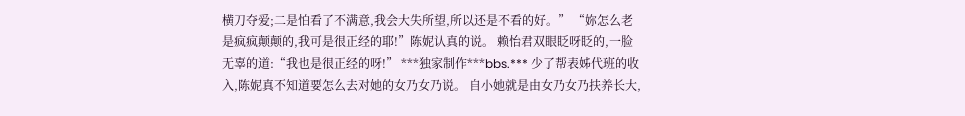横刀夺爱;二是怕看了不满意,我会大失所望,所以还是不看的好。” “妳怎么老是疯疯颠颠的,我可是很正经的耶!”陈妮认真的说。 赖怡君双眼眨呀眨的,一脸无辜的道:“我也是很正经的呀!” ***独家制作***bbs.*** 少了帮表姊代班的收入,陈妮真不知道要怎么去对她的女乃女乃说。 自小她就是由女乃女乃扶养长大,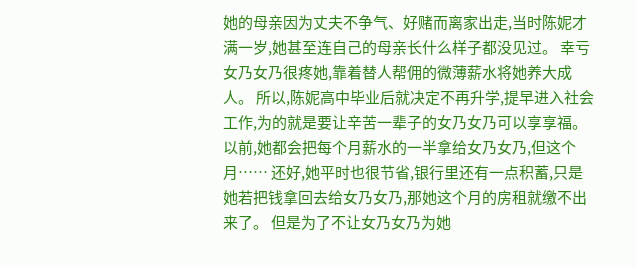她的母亲因为丈夫不争气、好赌而离家出走,当时陈妮才满一岁,她甚至连自己的母亲长什么样子都没见过。 幸亏女乃女乃很疼她,靠着替人帮佣的微薄薪水将她养大成人。 所以,陈妮高中毕业后就决定不再升学,提早进入社会工作,为的就是要让辛苦一辈子的女乃女乃可以享享福。 以前,她都会把每个月薪水的一半拿给女乃女乃,但这个月…… 还好,她平时也很节省,银行里还有一点积蓄,只是她若把钱拿回去给女乃女乃,那她这个月的房租就缴不出来了。 但是为了不让女乃女乃为她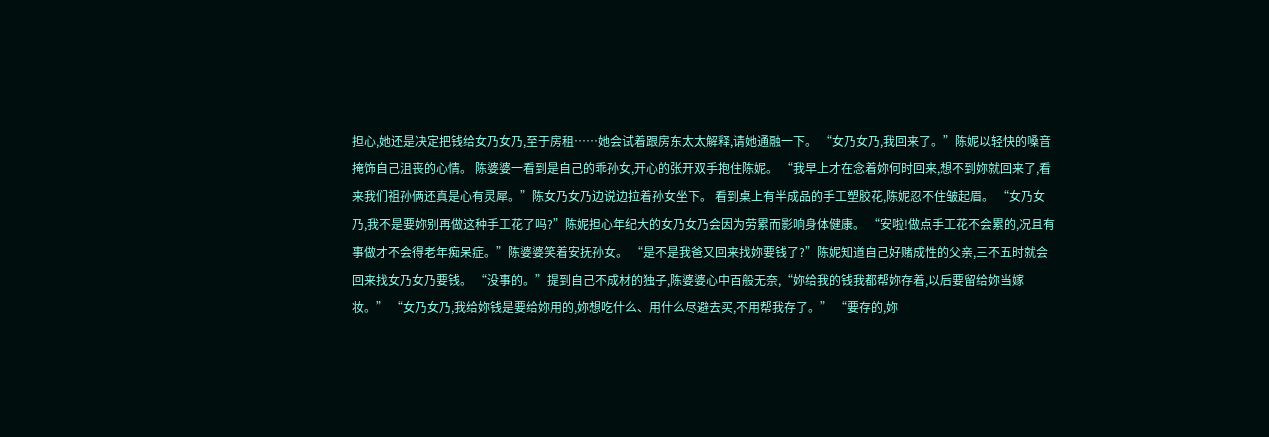担心,她还是决定把钱给女乃女乃,至于房租……她会试着跟房东太太解释,请她通融一下。 “女乃女乃,我回来了。”陈妮以轻快的嗓音掩饰自己沮丧的心情。 陈婆婆一看到是自己的乖孙女,开心的张开双手抱住陈妮。 “我早上才在念着妳何时回来,想不到妳就回来了,看来我们祖孙俩还真是心有灵犀。”陈女乃女乃边说边拉着孙女坐下。 看到桌上有半成品的手工塑胶花,陈妮忍不住皱起眉。 “女乃女乃,我不是要妳别再做这种手工花了吗?”陈妮担心年纪大的女乃女乃会因为劳累而影响身体健康。 “安啦!做点手工花不会累的,况且有事做才不会得老年痴呆症。”陈婆婆笑着安抚孙女。 “是不是我爸又回来找妳要钱了?”陈妮知道自己好赌成性的父亲,三不五时就会回来找女乃女乃要钱。 “没事的。”提到自己不成材的独子,陈婆婆心中百般无奈,“妳给我的钱我都帮妳存着,以后要留给妳当嫁妆。” “女乃女乃,我给妳钱是要给妳用的,妳想吃什么、用什么尽避去买,不用帮我存了。” “要存的,妳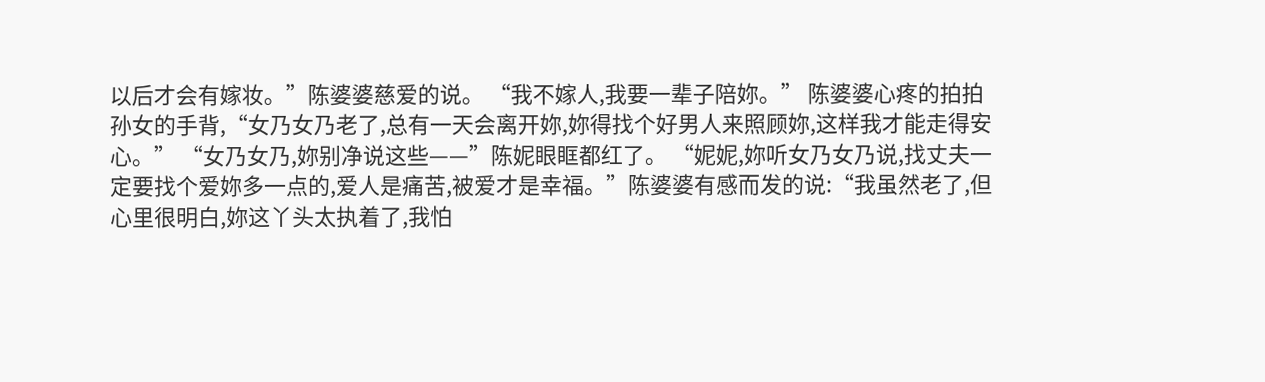以后才会有嫁妆。”陈婆婆慈爱的说。 “我不嫁人,我要一辈子陪妳。” 陈婆婆心疼的拍拍孙女的手背,“女乃女乃老了,总有一天会离开妳,妳得找个好男人来照顾妳,这样我才能走得安心。” “女乃女乃,妳别净说这些——”陈妮眼眶都红了。 “妮妮,妳听女乃女乃说,找丈夫一定要找个爱妳多一点的,爱人是痛苦,被爱才是幸福。”陈婆婆有感而发的说:“我虽然老了,但心里很明白,妳这丫头太执着了,我怕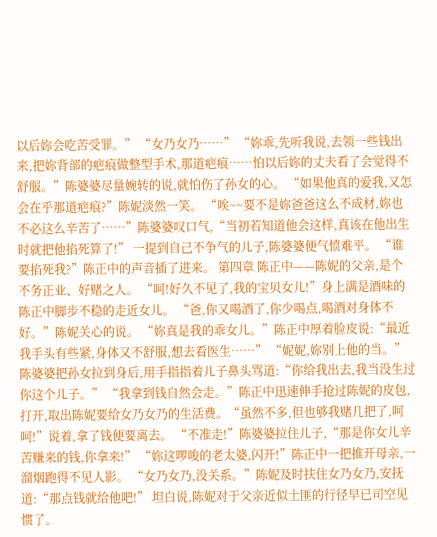以后妳会吃苦受罪。” “女乃女乃……” “妳乖,先听我说,去领一些钱出来,把妳背部的疤痕做整型手术,那道疤痕……怕以后妳的丈夫看了会觉得不舒服。”陈婆婆尽量婉转的说,就怕伤了孙女的心。 “如果他真的爱我,又怎会在乎那道疤痕?”陈妮淡然一笑。 “唉~~要不是妳爸爸这么不成材,妳也不必这么辛苦了……”陈婆婆叹口气,“当初若知道他会这样,真该在他出生时就把他掐死算了!” 一提到自己不争气的儿子,陈婆婆便气愤难平。 “谁要掐死我?”陈正中的声音插了进来。 第四章 陈正中——陈妮的父亲,是个不务正业、好赌之人。 “呵!好久不见了,我的宝贝女儿!”身上满是酒味的陈正中脚步不稳的走近女儿。 “爸,你又喝酒了,你少喝点,喝酒对身体不好。”陈妮关心的说。 “妳真是我的乖女儿。”陈正中厚着脸皮说:“最近我手头有些紧,身体又不舒服,想去看医生……” “妮妮,妳别上他的当。”陈婆婆把孙女拉到身后,用手指指着儿子鼻头骂道:“你给我出去,我当没生过你这个儿子。” “我拿到钱自然会走。”陈正中迅速伸手抢过陈妮的皮包,打开,取出陈妮要给女乃女乃的生活费。“虽然不多,但也够我赌几把了,呵呵!”说着,拿了钱便要离去。 “不准走!”陈婆婆拉住儿子,“那是你女儿辛苦赚来的钱,你拿来!” “妳这啰唆的老太婆,闪开!”陈正中一把推开母亲,一溜烟跑得不见人影。 “女乃女乃,没关系。”陈妮及时扶住女乃女乃,安抚道:“那点钱就给他吧!” 坦白说,陈妮对于父亲近似土匪的行径早已司空见惯了。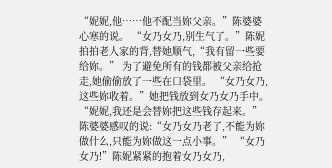“妮妮,他……他不配当妳父亲。”陈婆婆心寒的说。 “女乃女乃,别生气了。”陈妮拍拍老人家的背,替她顺气,“我有留一些要给妳。” 为了避免所有的钱都被父亲给抢走,她偷偷放了一些在口袋里。 “女乃女乃,这些妳收着。”她把钱放到女乃女乃手中。 “妮妮,我还是会替妳把这些钱存起来。”陈婆婆感叹的说:“女乃女乃老了,不能为妳做什么,只能为妳做这一点小事。” “女乃女乃!”陈妮紧紧的抱着女乃女乃,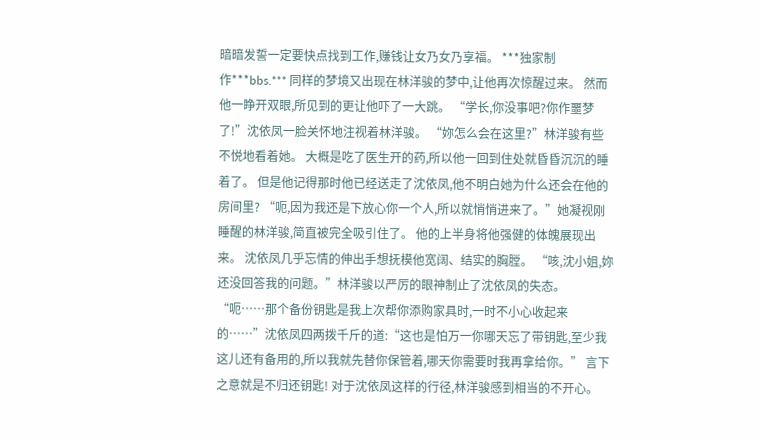暗暗发誓一定要快点找到工作,赚钱让女乃女乃享福。 ***独家制作***bbs.*** 同样的梦境又出现在林洋骏的梦中,让他再次惊醒过来。 然而他一睁开双眼,所见到的更让他吓了一大跳。 “学长,你没事吧?你作噩梦了!”沈依凤一脸关怀地注视着林洋骏。 “妳怎么会在这里?”林洋骏有些不悦地看着她。 大概是吃了医生开的药,所以他一回到住处就昏昏沉沉的睡着了。 但是他记得那时他已经送走了沈依凤,他不明白她为什么还会在他的房间里? “呃,因为我还是下放心你一个人,所以就悄悄进来了。”她凝视刚睡醒的林洋骏,简直被完全吸引住了。 他的上半身将他强健的体魄展现出来。 沈依凤几乎忘情的伸出手想抚模他宽阔、结实的胸膛。 “咳,沈小姐,妳还没回答我的问题。”林洋骏以严厉的眼神制止了沈依凤的失态。 “呃……那个备份钥匙是我上次帮你添购家具时,一时不小心收起来的……”沈依凤四两拨千斤的道:“这也是怕万一你哪天忘了带钥匙,至少我这儿还有备用的,所以我就先替你保管着,哪天你需要时我再拿给你。” 言下之意就是不归还钥匙! 对于沈依凤这样的行径,林洋骏感到相当的不开心。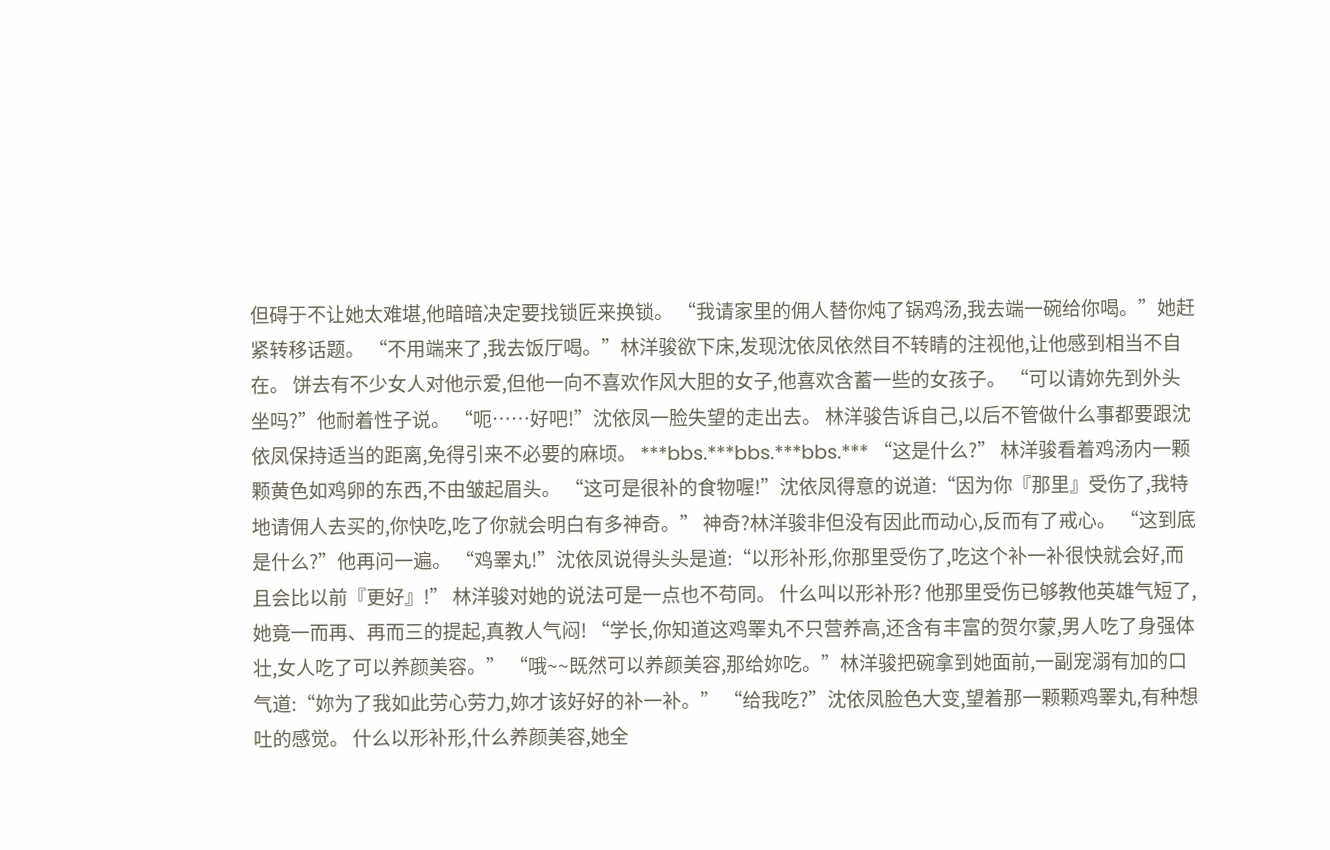但碍于不让她太难堪,他暗暗决定要找锁匠来换锁。 “我请家里的佣人替你炖了锅鸡汤,我去端一碗给你喝。”她赶紧转移话题。 “不用端来了,我去饭厅喝。”林洋骏欲下床,发现沈依凤依然目不转睛的注视他,让他感到相当不自在。 饼去有不少女人对他示爱,但他一向不喜欢作风大胆的女子,他喜欢含蓄一些的女孩子。 “可以请妳先到外头坐吗?”他耐着性子说。 “呃……好吧!”沈依凤一脸失望的走出去。 林洋骏告诉自己,以后不管做什么事都要跟沈依凤保持适当的距离,免得引来不必要的麻顷。 ***bbs.***bbs.***bbs.*** “这是什么?” 林洋骏看着鸡汤内一颗颗黄色如鸡卵的东西,不由皱起眉头。 “这可是很补的食物喔!”沈依凤得意的说道:“因为你『那里』受伤了,我特地请佣人去买的,你快吃,吃了你就会明白有多神奇。” 神奇?林洋骏非但没有因此而动心,反而有了戒心。 “这到底是什么?”他再问一遍。 “鸡睪丸!”沈依凤说得头头是道:“以形补形,你那里受伤了,吃这个补一补很快就会好,而且会比以前『更好』!” 林洋骏对她的说法可是一点也不苟同。 什么叫以形补形? 他那里受伤已够教他英雄气短了,她竟一而再、再而三的提起,真教人气闷! “学长,你知道这鸡睪丸不只营养高,还含有丰富的贺尔蒙,男人吃了身强体壮,女人吃了可以养颜美容。” “哦~~既然可以养颜美容,那给妳吃。”林洋骏把碗拿到她面前,一副宠溺有加的口气道:“妳为了我如此劳心劳力,妳才该好好的补一补。” “给我吃?”沈依凤脸色大变,望着那一颗颗鸡睪丸,有种想吐的感觉。 什么以形补形,什么养颜美容,她全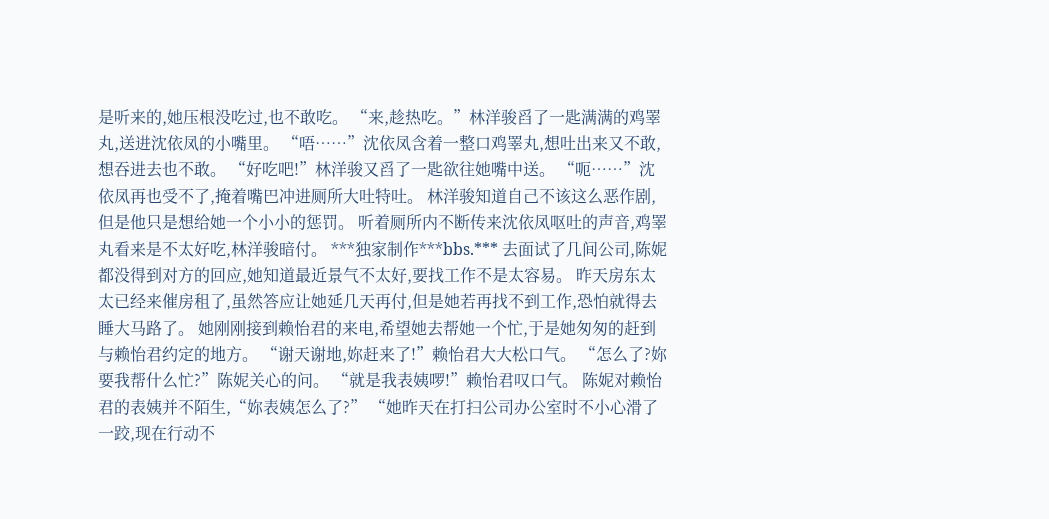是听来的,她压根没吃过,也不敢吃。 “来,趁热吃。”林洋骏舀了一匙满满的鸡睪丸,送进沈依凤的小嘴里。 “唔……”沈依凤含着一整口鸡睪丸,想吐出来又不敢,想吞进去也不敢。 “好吃吧!”林洋骏又舀了一匙欲往她嘴中送。 “呃……”沈依凤再也受不了,掩着嘴巴冲进厕所大吐特吐。 林洋骏知道自己不该这么恶作剧,但是他只是想给她一个小小的惩罚。 听着厕所内不断传来沈依凤呕吐的声音,鸡睪丸看来是不太好吃,林洋骏暗付。 ***独家制作***bbs.*** 去面试了几间公司,陈妮都没得到对方的回应,她知道最近景气不太好,要找工作不是太容易。 昨天房东太太已经来催房租了,虽然答应让她延几天再付,但是她若再找不到工作,恐怕就得去睡大马路了。 她刚刚接到赖怡君的来电,希望她去帮她一个忙,于是她匆匆的赶到与赖怡君约定的地方。 “谢天谢地,妳赶来了!”赖怡君大大松口气。 “怎么了?妳要我帮什么忙?”陈妮关心的问。 “就是我表姨啰!”赖怡君叹口气。 陈妮对赖怡君的表姨并不陌生,“妳表姨怎么了?” “她昨天在打扫公司办公室时不小心滑了一跤,现在行动不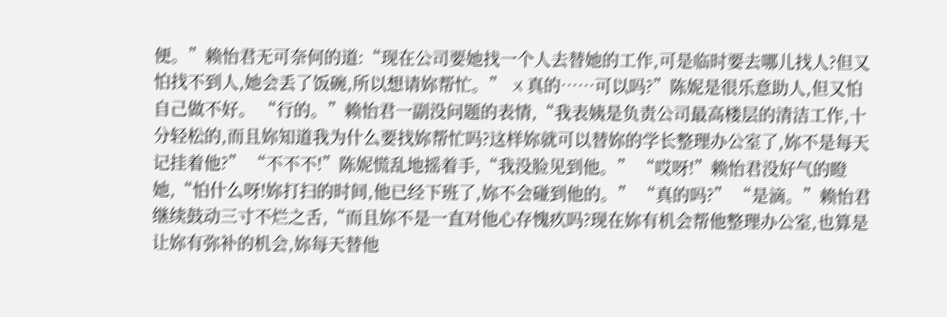便。”赖怡君无可奈何的道:“现在公司要她找一个人去替她的工作,可是临时要去哪儿找人?但又怕找不到人,她会丢了饭碗,所以想请妳帮忙。” ㄨ真的……可以吗?”陈妮是很乐意助人,但又怕自己做不好。 “行的。”赖怡君一副没问题的表情,“我表姨是负责公司最高楼层的清洁工作,十分轻松的,而且妳知道我为什么要找妳帮忙吗?这样妳就可以替妳的学长整理办公室了,妳不是每天记挂着他?” “不不不!”陈妮慌乱地摇着手,“我没脸见到他。” “哎呀!”赖怡君没好气的瞪她,“怕什么呀!妳打扫的时间,他已经下班了,妳不会碰到他的。” “真的吗?” “是滴。”赖怡君继续鼓动三寸不烂之舌,“而且妳不是一直对他心存愧疚吗?现在妳有机会帮他整理办公室,也算是让妳有弥补的机会,妳每天替他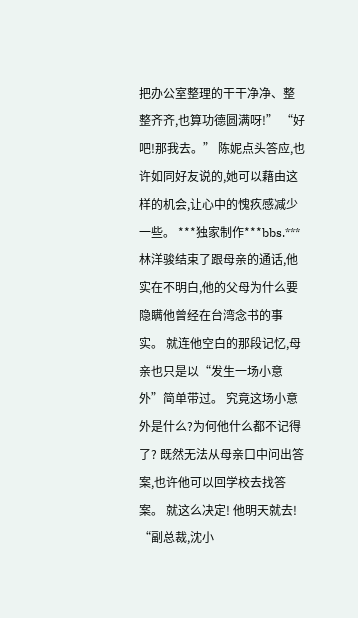把办公室整理的干干净净、整整齐齐,也算功德圆满呀!” “好吧!那我去。” 陈妮点头答应,也许如同好友说的,她可以藉由这样的机会,让心中的愧疚感减少一些。 ***独家制作***bbs.*** 林洋骏结束了跟母亲的通话,他实在不明白,他的父母为什么要隐瞒他曾经在台湾念书的事实。 就连他空白的那段记忆,母亲也只是以“发生一场小意外”简单带过。 究竟这场小意外是什么?为何他什么都不记得了? 既然无法从母亲口中问出答案,也许他可以回学校去找答案。 就这么决定! 他明天就去! “副总裁,沈小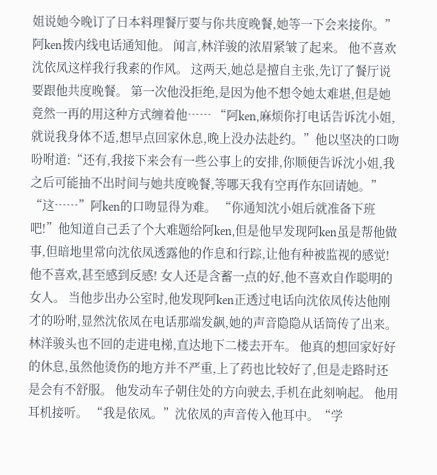姐说她今晚订了日本料理餐厅要与你共度晚餐,她等一下会来接你。”阿ken拨内线电话通知他。 闻言,林洋骏的浓眉紧皱了起来。 他不喜欢沈依凤这样我行我素的作风。 这两天,她总是擅自主张,先订了餐厅说要跟他共度晚餐。 第一次他没拒绝,是因为他不想令她太难堪,但是她竟然一再的用这种方式缠着他…… “阿ken,麻烦你打电话告诉沈小姐,就说我身体不适,想早点回家休息,晚上没办法赴约。”他以坚决的口吻吩咐道:“还有,我接下来会有一些公事上的安排,你顺便告诉沈小姐,我之后可能抽不出时间与她共度晚餐,等哪天我有空再作东回请她。” “这……”阿ken的口吻显得为难。 “你通知沈小姐后就准备下班吧!”他知道自己丢了个大难题给阿ken,但是他早发现阿ken虽是帮他做事,但暗地里常向沈依凤透露他的作息和行踪,让他有种被监视的感觉! 他不喜欢,甚至感到反感! 女人还是含蓄一点的好,他不喜欢自作聪明的女人。 当他步出办公室时,他发现阿ken正透过电话向沈依凤传达他刚才的吩咐,显然沈依凤在电话那端发飙,她的声音隐隐从话筒传了出来。 林洋骏头也不回的走进电梯,直达地下二楼去开车。 他真的想回家好好的休息,虽然他烫伤的地方并不严重,上了药也比较好了,但是走路时还是会有不舒服。 他发动车子朝住处的方向驶去,手机在此刻响起。 他用耳机接听。 “我是依凤。”沈依凤的声音传入他耳中。“学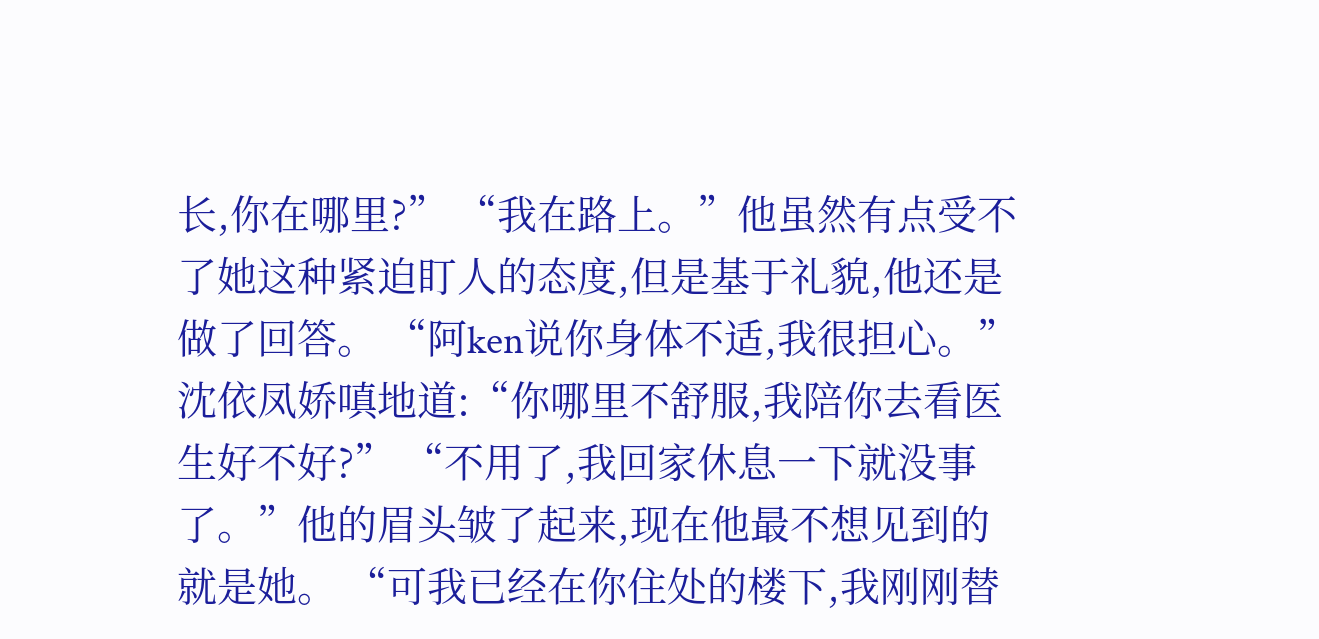长,你在哪里?” “我在路上。”他虽然有点受不了她这种紧迫盯人的态度,但是基于礼貌,他还是做了回答。 “阿ken说你身体不适,我很担心。”沈依凤娇嗔地道:“你哪里不舒服,我陪你去看医生好不好?” “不用了,我回家休息一下就没事了。”他的眉头皱了起来,现在他最不想见到的就是她。 “可我已经在你住处的楼下,我刚刚替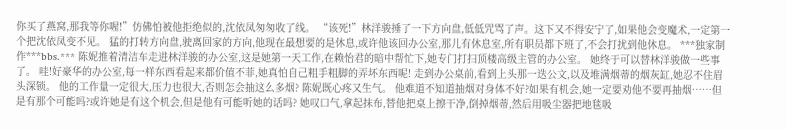你买了燕窝,那我等你喔!”仿佛怕被他拒绝似的,沈依凤匆匆收了线。 “该死!”林洋骏捶了一下方向盘,低低咒骂了声。这下又不得安宁了,如果他会变魔术,一定第一个把沈依凤变不见。 猛的打转方向盘,驶离回家的方向,他现在最想要的是休息,或许他该回办公室,那儿有休息室,所有职员都下班了,不会打扰到他休息。 ***独家制作***bbs.*** 陈妮推着清洁车走进林洋骏的办公室,这是她第一天工作,在赖怡君的暗中帮忙下,她专门打扫顶楼高级主管的办公室。 她终于可以替林洋骏做一些事了。 哇!好豪华的办公室,每一样东西看起来都价值不菲,她真怕自己粗手粗脚的弄坏东西呢! 走到办公桌前,看到上头那一迭公文,以及堆满烟蒂的烟灰缸,她忍不住眉头深锁。 他的工作量一定很大,压力也很大,否则怎会抽这么多烟? 陈妮既心疼又生气。 他难道不知道抽烟对身体不好?如果有机会,她一定要劝他不要再抽烟……但是有那个可能吗?或许她是有这个机会,但是他有可能听她的话吗? 她叹口气,拿起抹布,替他把桌上擦干净,倒掉烟蒂,然后用吸尘器把地毯吸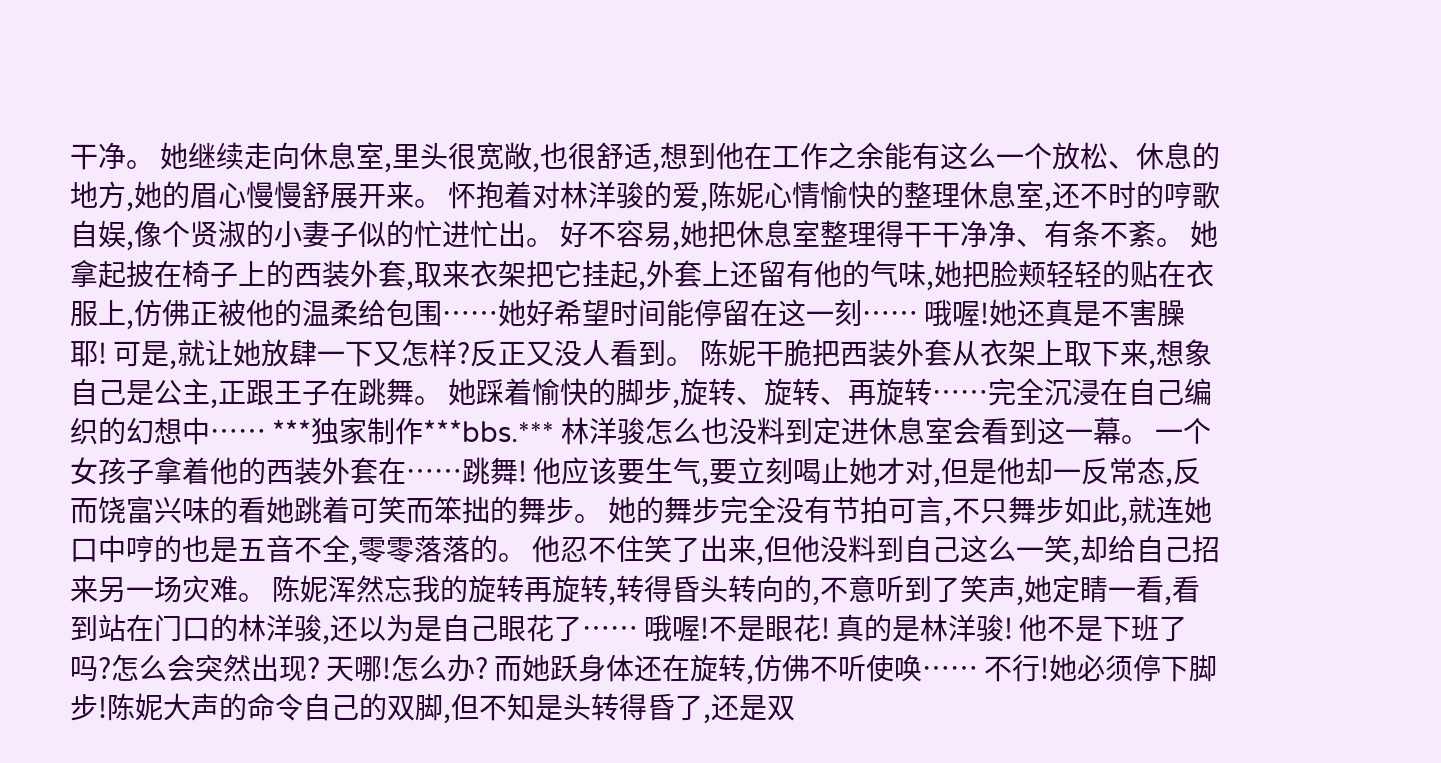干净。 她继续走向休息室,里头很宽敞,也很舒适,想到他在工作之余能有这么一个放松、休息的地方,她的眉心慢慢舒展开来。 怀抱着对林洋骏的爱,陈妮心情愉快的整理休息室,还不时的哼歌自娱,像个贤淑的小妻子似的忙进忙出。 好不容易,她把休息室整理得干干净净、有条不紊。 她拿起披在椅子上的西装外套,取来衣架把它挂起,外套上还留有他的气味,她把脸颊轻轻的贴在衣服上,仿佛正被他的温柔给包围……她好希望时间能停留在这一刻…… 哦喔!她还真是不害臊耶! 可是,就让她放肆一下又怎样?反正又没人看到。 陈妮干脆把西装外套从衣架上取下来,想象自己是公主,正跟王子在跳舞。 她踩着愉快的脚步,旋转、旋转、再旋转……完全沉浸在自己编织的幻想中…… ***独家制作***bbs.*** 林洋骏怎么也没料到定进休息室会看到这一幕。 一个女孩子拿着他的西装外套在……跳舞! 他应该要生气,要立刻喝止她才对,但是他却一反常态,反而饶富兴味的看她跳着可笑而笨拙的舞步。 她的舞步完全没有节拍可言,不只舞步如此,就连她口中哼的也是五音不全,零零落落的。 他忍不住笑了出来,但他没料到自己这么一笑,却给自己招来另一场灾难。 陈妮浑然忘我的旋转再旋转,转得昏头转向的,不意听到了笑声,她定睛一看,看到站在门口的林洋骏,还以为是自己眼花了…… 哦喔!不是眼花! 真的是林洋骏! 他不是下班了吗?怎么会突然出现? 天哪!怎么办? 而她跃身体还在旋转,仿佛不听使唤…… 不行!她必须停下脚步!陈妮大声的命令自己的双脚,但不知是头转得昏了,还是双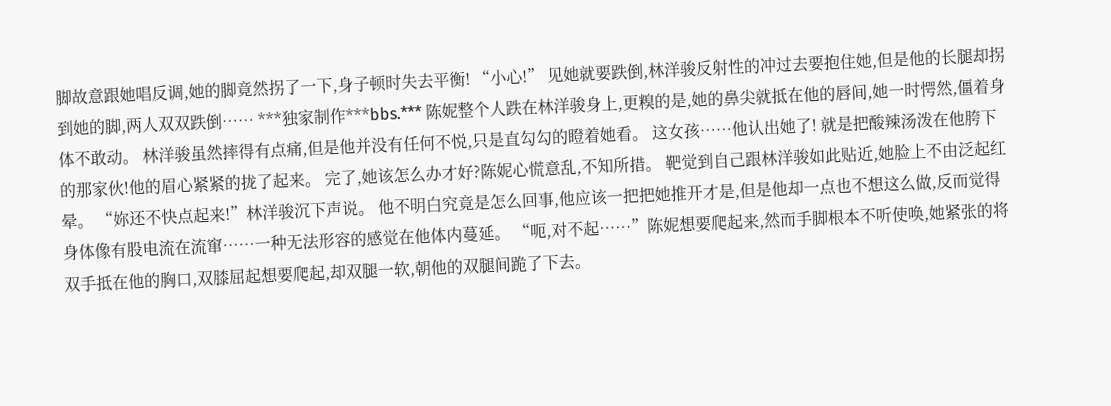脚故意跟她唱反调,她的脚竟然拐了一下,身子顿时失去平衡! “小心!” 见她就要跌倒,林洋骏反射性的冲过去要抱住她,但是他的长腿却拐到她的脚,两人双双跌倒…… ***独家制作***bbs.*** 陈妮整个人跌在林洋骏身上,更糗的是,她的鼻尖就抵在他的唇间,她一时愕然,僵着身体不敢动。 林洋骏虽然摔得有点痛,但是他并没有任何不悦,只是直勾勾的瞪着她看。 这女孩……他认出她了! 就是把酸辣汤泼在他胯下的那家伙!他的眉心紧紧的拢了起来。 完了,她该怎么办才好?陈妮心慌意乱,不知所措。 靶觉到自己跟林洋骏如此贴近,她脸上不由泛起红晕。 “妳还不快点起来!”林洋骏沉下声说。 他不明白究竟是怎么回事,他应该一把把她推开才是,但是他却一点也不想这么做,反而觉得身体像有股电流在流窜……一种无法形容的感觉在他体内蔓延。 “呃,对不起……”陈妮想要爬起来,然而手脚根本不听使唤,她紧张的将双手抵在他的胸口,双膝屈起想要爬起,却双腿一软,朝他的双腿间跪了下去。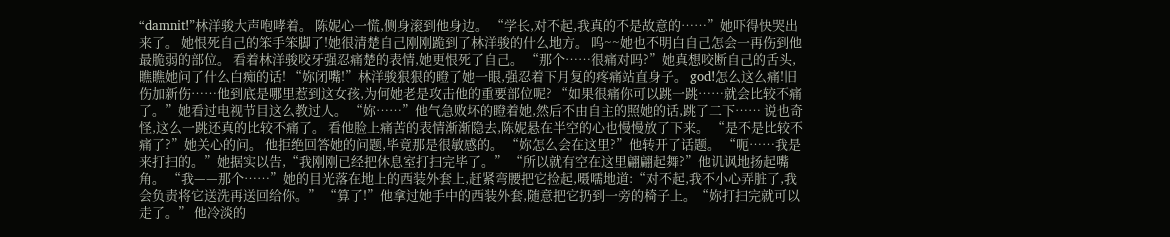“damnit!”林洋骏大声咆哮着。 陈妮心一慌,侧身滚到他身边。 “学长,对不起,我真的不是故意的……”她吓得快哭出来了。 她恨死自己的笨手笨脚了!她很清楚自己刚刚跪到了林洋骏的什么地方。 呜~~她也不明白自己怎会一再伤到他最脆弱的部位。 看着林洋骏咬牙强忍痛楚的表情,她更恨死了自己。 “那个……很痛对吗?”她真想咬断自己的舌头,瞧瞧她问了什么白痴的话! “妳闭嘴!”林洋骏狠狠的瞪了她一眼,强忍着下月复的疼痛站直身子。 god!怎么这么痛!旧伤加新伤……他到底是哪里惹到这女孩,为何她老是攻击他的重要部位呢? “如果很痛你可以跳一跳……就会比较不痛了。”她看过电视节目这么教过人。 “妳……”他气急败坏的瞪着她,然后不由自主的照她的话,跳了二下…… 说也奇怪,这么一跳还真的比较不痛了。 看他脸上痛苦的表情渐渐隐去,陈妮悬在半空的心也慢慢放了下来。 “是不是比较不痛了?”她关心的问。 他拒绝回答她的问题,毕竟那是很敏感的。 “妳怎么会在这里?”他转开了话题。 “呃……我是来打扫的。”她据实以告,“我刚刚已经把休息室打扫完毕了。” “所以就有空在这里翩翩起舞?”他讥讽地扬起嘴角。 “我——那个……”她的目光落在地上的西装外套上,赶紧弯腰把它捡起,嗫嚅地道:“对不起,我不小心弄脏了,我会负责将它送洗再送回给你。” “算了!”他拿过她手中的西装外套,随意把它扔到一旁的椅子上。“妳打扫完就可以走了。” 他冷淡的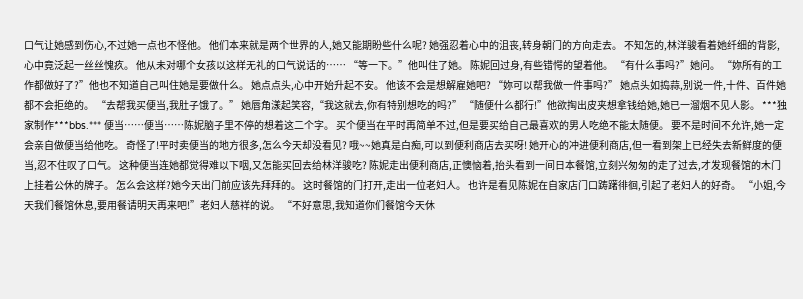口气让她感到伤心,不过她一点也不怪他。 他们本来就是两个世界的人,她又能期盼些什么呢? 她强忍着心中的沮丧,转身朝门的方向走去。 不知怎的,林洋骏看着她纤细的背影,心中竟泛起一丝丝愧疚。 他从未对哪个女孩以这样无礼的口气说话的…… “等一下。”他叫住了她。 陈妮回过身,有些错愕的望着他。 “有什么事吗?”她问。 “妳所有的工作都做好了?”他也不知道自己叫住她是要做什么。 她点点头,心中开始升起不安。 他该不会是想解雇她吧? “妳可以帮我做一件事吗?” 她点头如捣蒜,别说一件,十件、百件她都不会拒绝的。 “去帮我买便当,我肚子饿了。” 她唇角漾起笑容,“我这就去,你有特别想吃的吗?” “随便什么都行!”他欲掏出皮夹想拿钱给她,她已一溜烟不见人影。 ***独家制作***bbs.*** 便当……便当……陈妮脑子里不停的想着这二个字。 买个便当在平时再简单不过,但是要买给自己最喜欢的男人吃绝不能太随便。 要不是时间不允许,她一定会亲自做便当给他吃。 奇怪了!平时卖便当的地方很多,怎么今天却没看见? 哦~~她真是白痴,可以到便利商店去买呀! 她开心的冲进便利商店,但一看到架上已经失去新鲜度的便当,忍不住叹了口气。 这种便当连她都觉得难以下咽,又怎能买回去给林洋骏吃? 陈妮走出便利商店,正懊恼着,抬头看到一间日本餐馆,立刻兴匆匆的走了过去,才发现餐馆的木门上挂着公休的牌子。 怎么会这样?她今天出门前应该先拜拜的。 这时餐馆的门打开,走出一位老妇人。 也许是看见陈妮在自家店门口踌躇徘徊,引起了老妇人的好奇。 “小姐,今天我们餐馆休息,要用餐请明天再来吧!”老妇人慈祥的说。 “不好意思,我知道你们餐馆今天休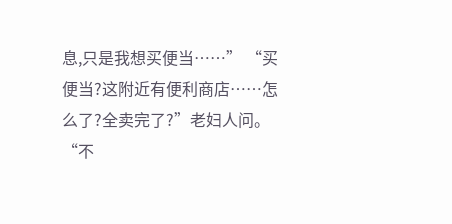息,只是我想买便当……” “买便当?这附近有便利商店……怎么了?全卖完了?”老妇人问。 “不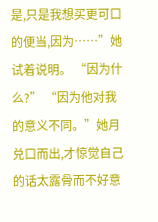是,只是我想买更可口的便当,因为……”她试着说明。 “因为什么?” “因为他对我的意义不同。”她月兑口而出,才惊觉自己的话太露骨而不好意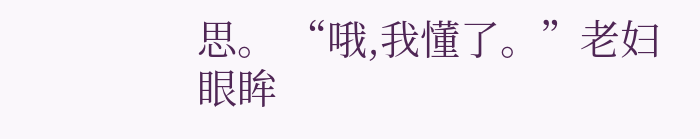思。 “哦,我懂了。”老妇眼眸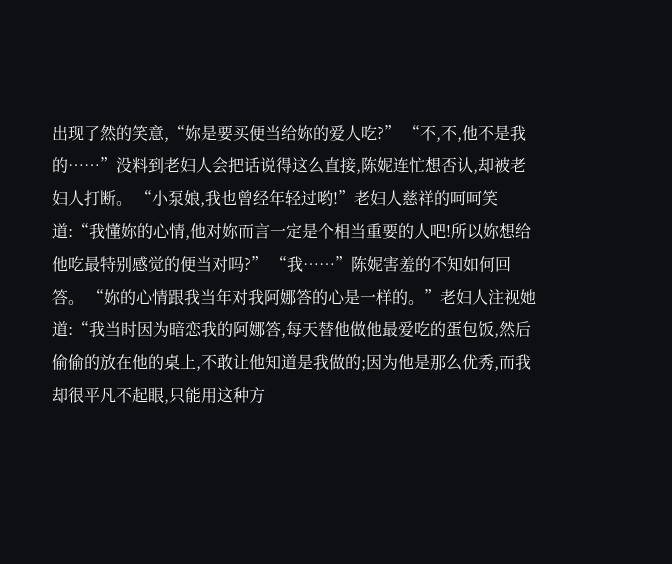出现了然的笑意,“妳是要买便当给妳的爱人吃?” “不,不,他不是我的……”没料到老妇人会把话说得这么直接,陈妮连忙想否认,却被老妇人打断。 “小泵娘,我也曾经年轻过哟!”老妇人慈祥的呵呵笑道:“我懂妳的心情,他对妳而言一定是个相当重要的人吧!所以妳想给他吃最特别感觉的便当对吗?” “我……”陈妮害羞的不知如何回答。 “妳的心情跟我当年对我阿娜答的心是一样的。”老妇人注视她道:“我当时因为暗恋我的阿娜答,每天替他做他最爱吃的蛋包饭,然后偷偷的放在他的桌上,不敢让他知道是我做的;因为他是那么优秀,而我却很平凡不起眼,只能用这种方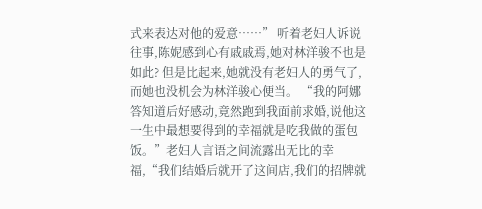式来表达对他的爱意……” 听着老妇人诉说往事,陈妮感到心有戚戚焉,她对林洋骏不也是如此? 但是比起来,她就没有老妇人的勇气了,而她也没机会为林洋骏心便当。 “我的阿娜答知道后好感动,竟然跑到我面前求婚,说他这一生中最想要得到的幸福就是吃我做的蛋包饭。”老妇人言语之间流露出无比的幸福,“我们结婚后就开了这间店,我们的招牌就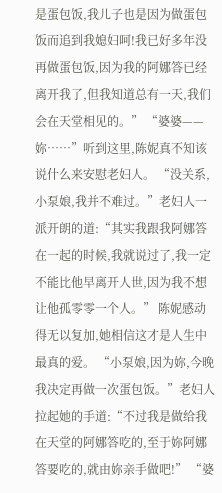是蛋包饭,我儿子也是因为做蛋包饭而追到我媳妇呵!我已好多年没再做蛋包饭,因为我的阿娜答已经离开我了,但我知道总有一天,我们会在天堂相见的。” “婆婆——妳……”听到这里,陈妮真不知该说什么来安慰老妇人。 “没关系,小泵娘,我并不难过。”老妇人一派开朗的道:“其实我跟我阿娜答在一起的时候,我就说过了,我一定不能比他早离开人世,因为我不想让他孤零零一个人。” 陈妮感动得无以复加,她相信这才是人生中最真的爱。 “小泵娘,因为妳,今晚我决定再做一次蛋包饭。”老妇人拉起她的手道:“不过我是做给我在天堂的阿娜答吃的,至于妳阿娜答要吃的,就由妳亲手做吧!” “婆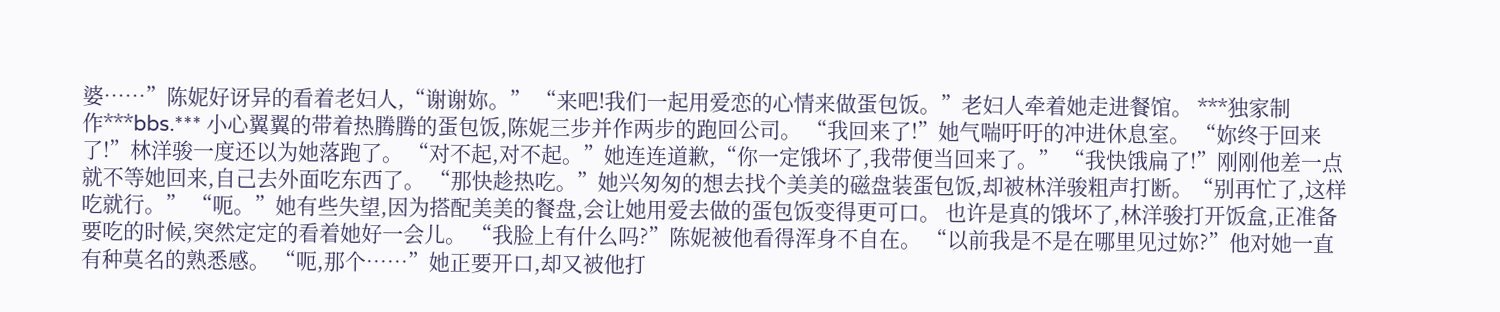婆……”陈妮好讶异的看着老妇人,“谢谢妳。” “来吧!我们一起用爱恋的心情来做蛋包饭。”老妇人牵着她走进餐馆。 ***独家制作***bbs.*** 小心翼翼的带着热腾腾的蛋包饭,陈妮三步并作两步的跑回公司。 “我回来了!”她气喘吁吁的冲进休息室。 “妳终于回来了!”林洋骏一度还以为她落跑了。 “对不起,对不起。”她连连道歉,“你一定饿坏了,我带便当回来了。” “我快饿扁了!”刚刚他差一点就不等她回来,自己去外面吃东西了。 “那快趁热吃。”她兴匆匆的想去找个美美的磁盘装蛋包饭,却被林洋骏粗声打断。“别再忙了,这样吃就行。” “呃。”她有些失望,因为搭配美美的餐盘,会让她用爱去做的蛋包饭变得更可口。 也许是真的饿坏了,林洋骏打开饭盒,正准备要吃的时候,突然定定的看着她好一会儿。 “我脸上有什么吗?”陈妮被他看得浑身不自在。 “以前我是不是在哪里见过妳?”他对她一直有种莫名的熟悉感。 “呃,那个……”她正要开口,却又被他打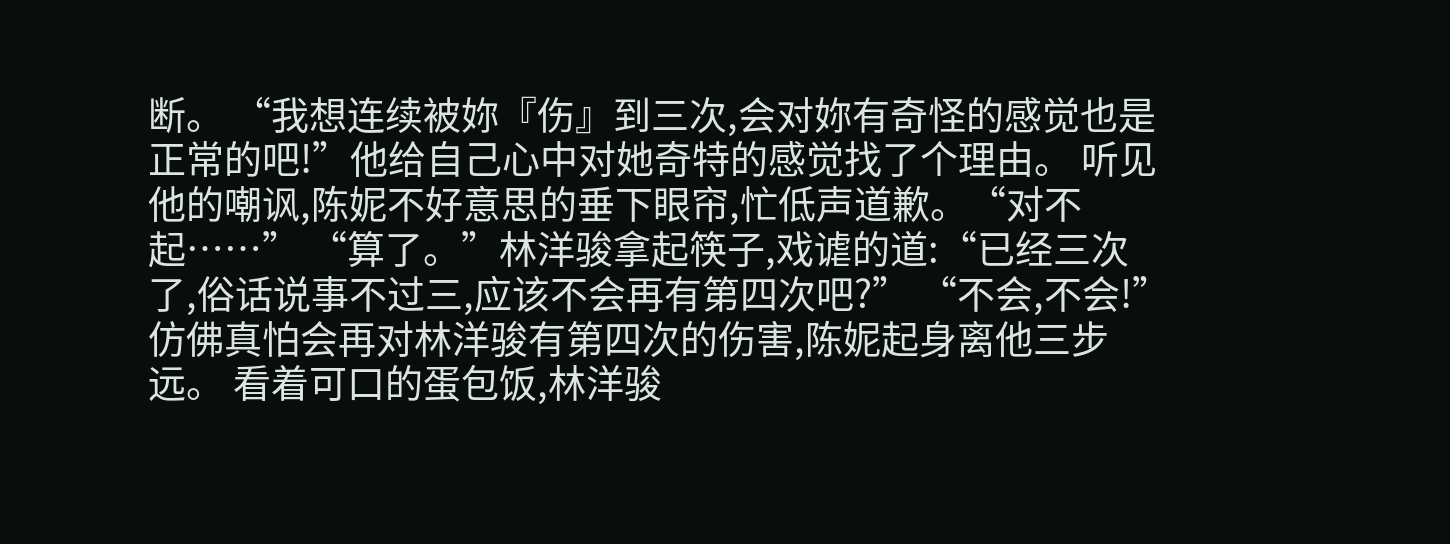断。 “我想连续被妳『伤』到三次,会对妳有奇怪的感觉也是正常的吧!”他给自己心中对她奇特的感觉找了个理由。 听见他的嘲讽,陈妮不好意思的垂下眼帘,忙低声道歉。“对不起……” “算了。”林洋骏拿起筷子,戏谑的道:“已经三次了,俗话说事不过三,应该不会再有第四次吧?” “不会,不会!”仿佛真怕会再对林洋骏有第四次的伤害,陈妮起身离他三步远。 看着可口的蛋包饭,林洋骏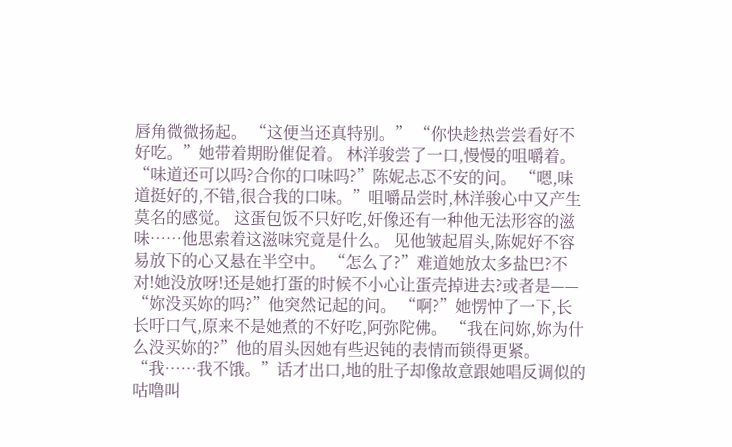唇角微微扬起。 “这便当还真特别。” “你快趁热尝尝看好不好吃。”她带着期盼催促着。 林洋骏尝了一口,慢慢的咀嚼着。 “味道还可以吗?合你的口味吗?”陈妮忐忑不安的问。 “嗯,味道挺好的,不错,很合我的口味。”咀嚼品尝时,林洋骏心中又产生莫名的感觉。 这蛋包饭不只好吃,奸像还有一种他无法形容的滋味……他思索着这滋味究竟是什么。 见他皱起眉头,陈妮好不容易放下的心又悬在半空中。 “怎么了?”难道她放太多盐巴?不对!她没放呀!还是她打蛋的时候不小心让蛋壳掉进去?或者是—— “妳没买妳的吗?”他突然记起的问。 “啊?”她愣忡了一下,长长吁口气,原来不是她煮的不好吃,阿弥陀佛。 “我在问妳,妳为什么没买妳的?”他的眉头因她有些迟钝的表情而锁得更紧。 “我……我不饿。”话才出口,地的肚子却像故意跟她唱反调似的咕噜叫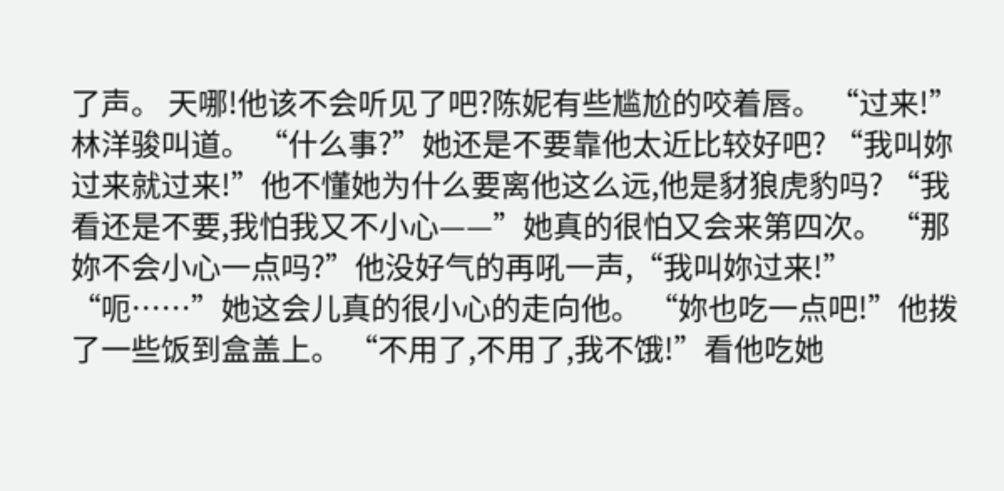了声。 天哪!他该不会听见了吧?陈妮有些尴尬的咬着唇。 “过来!”林洋骏叫道。 “什么事?”她还是不要靠他太近比较好吧? “我叫妳过来就过来!”他不懂她为什么要离他这么远,他是豺狼虎豹吗? “我看还是不要,我怕我又不小心——”她真的很怕又会来第四次。 “那妳不会小心一点吗?”他没好气的再吼一声,“我叫妳过来!” “呃……”她这会儿真的很小心的走向他。 “妳也吃一点吧!”他拨了一些饭到盒盖上。 “不用了,不用了,我不饿!”看他吃她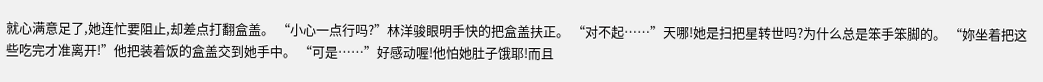就心满意足了,她连忙要阻止,却差点打翻盒盖。 “小心一点行吗?”林洋骏眼明手快的把盒盖扶正。 “对不起……”天哪!她是扫把星转世吗?为什么总是笨手笨脚的。 “妳坐着把这些吃完才准离开!”他把装着饭的盒盖交到她手中。 “可是……”好感动喔!他怕她肚子饿耶!而且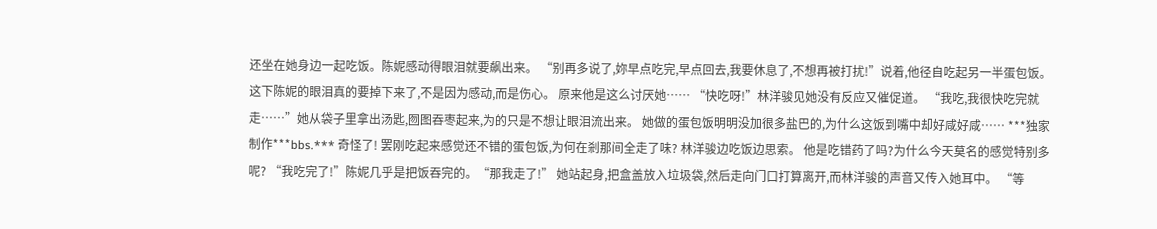还坐在她身边一起吃饭。陈妮感动得眼泪就要飙出来。 “别再多说了,妳早点吃完,早点回去,我要休息了,不想再被打扰!”说着,他径自吃起另一半蛋包饭。 这下陈妮的眼泪真的要掉下来了,不是因为感动,而是伤心。 原来他是这么讨厌她…… “快吃呀!”林洋骏见她没有反应又催促道。 “我吃,我很快吃完就走……”她从袋子里拿出汤匙,囫图吞枣起来,为的只是不想让眼泪流出来。 她做的蛋包饭明明没加很多盐巴的,为什么这饭到嘴中却好咸好咸…… ***独家制作***bbs.*** 奇怪了! 罢刚吃起来感觉还不错的蛋包饭,为何在剎那间全走了味? 林洋骏边吃饭边思索。 他是吃错药了吗?为什么今天莫名的感觉特别多呢? “我吃完了!”陈妮几乎是把饭吞完的。“那我走了!” 她站起身,把盒盖放入垃圾袋,然后走向门口打算离开,而林洋骏的声音又传入她耳中。 “等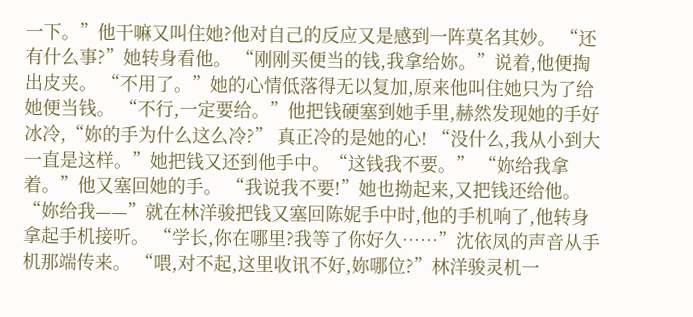一下。”他干嘛又叫住她?他对自己的反应又是感到一阵莫名其妙。 “还有什么事?”她转身看他。 “刚刚买便当的钱,我拿给妳。”说着,他便掏出皮夹。 “不用了。”她的心情低落得无以复加,原来他叫住她只为了给她便当钱。 “不行,一定要给。”他把钱硬塞到她手里,赫然发现她的手好冰冷,“妳的手为什么这么冷?” 真正冷的是她的心! “没什么,我从小到大一直是这样。”她把钱又还到他手中。“这钱我不要。” “妳给我拿着。”他又塞回她的手。 “我说我不要!”她也拗起来,又把钱还给他。 “妳给我——”就在林洋骏把钱又塞回陈妮手中时,他的手机响了,他转身拿起手机接听。 “学长,你在哪里?我等了你好久……”沈依凤的声音从手机那端传来。 “喂,对不起,这里收讯不好,妳哪位?”林洋骏灵机一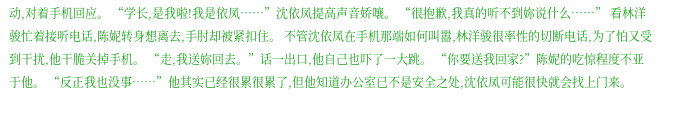动,对着手机回应。 “学长,是我啦!我是依凤……”沈依凤提高声音娇嚷。 “很抱歉,我真的听不到妳说什么……” 看林洋骏忙着接听电话,陈妮转身想离去,手肘却被紧扣住。 不管沈依凤在手机那端如何叫嚣,林洋骏很率性的切断电话,为了怕又受到干扰,他干脆关掉手机。 “走,我送妳回去。”话一出口,他自己也吓了一大跳。 “你要送我回家?”陈妮的吃惊程度不亚于他。 “反正我也没事……”他其实已经很累很累了,但他知道办公室已不是安全之处,沈依凤可能很快就会找上门来。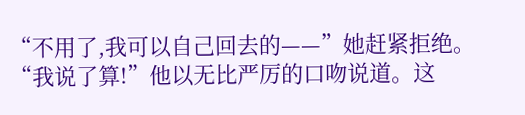“不用了,我可以自己回去的——”她赶紧拒绝。 “我说了算!”他以无比严厉的口吻说道。这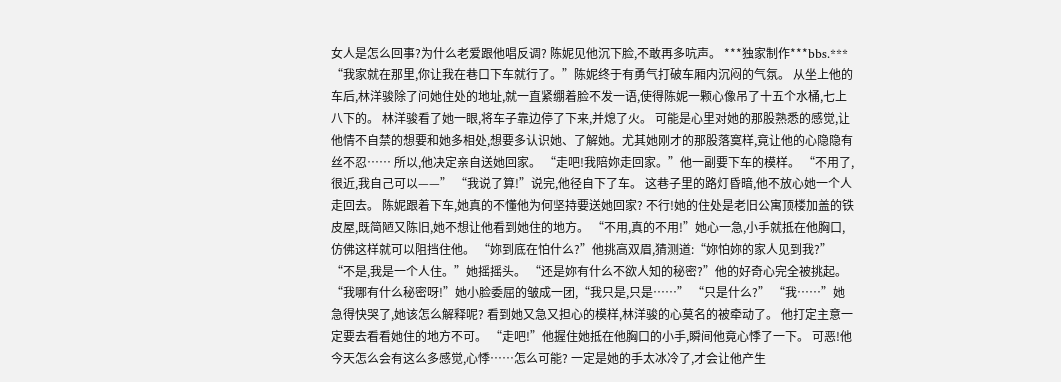女人是怎么回事?为什么老爱跟他唱反调? 陈妮见他沉下脸,不敢再多吭声。 ***独家制作***bbs.*** “我家就在那里,你让我在巷口下车就行了。”陈妮终于有勇气打破车厢内沉闷的气氛。 从坐上他的车后,林洋骏除了问她住处的地址,就一直紧绷着脸不发一语,使得陈妮一颗心像吊了十五个水桶,七上八下的。 林洋骏看了她一眼,将车子靠边停了下来,并熄了火。 可能是心里对她的那股熟悉的感觉,让他情不自禁的想要和她多相处,想要多认识她、了解她。尤其她刚才的那股落寞样,竟让他的心隐隐有丝不忍…… 所以,他决定亲自送她回家。 “走吧!我陪妳走回家。”他一副要下车的模样。 “不用了,很近,我自己可以——” “我说了算!”说完,他径自下了车。 这巷子里的路灯昏暗,他不放心她一个人走回去。 陈妮跟着下车,她真的不懂他为何坚持要送她回家? 不行!她的住处是老旧公寓顶楼加盖的铁皮屋,既简陋又陈旧,她不想让他看到她住的地方。 “不用,真的不用!”她心一急,小手就抵在他胸口,仿佛这样就可以阻挡住他。 “妳到底在怕什么?”他挑高双眉,猜测道:“妳怕妳的家人见到我?” “不是,我是一个人住。”她摇摇头。 “还是妳有什么不欲人知的秘密?”他的好奇心完全被挑起。 “我哪有什么秘密呀!”她小脸委屈的皱成一团,“我只是,只是……” “只是什么?” “我……”她急得快哭了,她该怎么解释呢? 看到她又急又担心的模样,林洋骏的心莫名的被牵动了。 他打定主意一定要去看看她住的地方不可。 “走吧!”他握住她抵在他胸口的小手,瞬间他竟心悸了一下。 可恶!他今天怎么会有这么多感觉,心悸……怎么可能? 一定是她的手太冰冷了,才会让他产生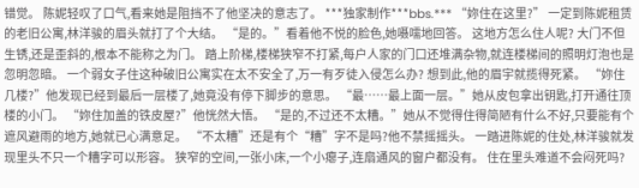错觉。 陈妮轻叹了口气,看来她是阻挡不了他坚决的意志了。 ***独家制作***bbs.*** “妳住在这里?” 一定到陈妮租赁的老旧公寓,林洋骏的眉头就打了个大结。 “是的。”看着他不悦的脸色,她嗫嚅地回答。 这地方怎么住人呢? 大门不但生锈,还是歪斜的,根本不能称之为门。 踏上阶梯,楼梯狭窄不打紧,每户人家的门口还堆满杂物,就连楼梯间的照明灯泡也是忽明忽暗。 一个弱女子住这种破旧公寓实在太不安全了,万一有歹徒入侵怎么办? 想到此,他的眉宇就揽得死紧。 “妳住几楼?”他发现已经到最后一层楼了,她竟没有停下脚步的意思。 “最……最上面一层。”她从皮包拿出钥匙,打开通往顶楼的小门。 “妳住加盖的铁皮屋?”他恍然大悟。 “是的,不过还不太糟。”她从不觉得住得简陋有什么不好,只要能有个遮风避雨的地方,她就已心满意足。 “不太糟”还是有个“糟”字不是吗?他不禁摇摇头。 一踏进陈妮的住处,林洋骏就发现里头不只一个糟字可以形容。 狭窄的空间,一张小床,一个小瘪子,连扇通风的窗户都没有。 住在里头难道不会闷死吗?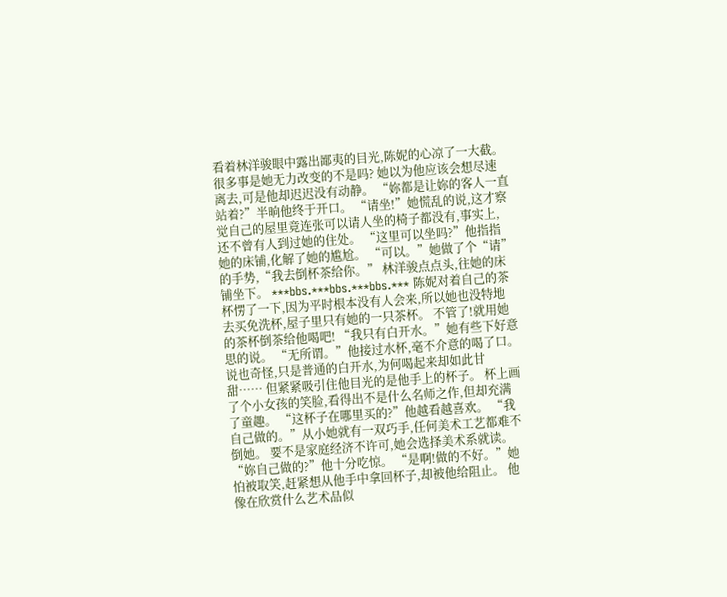看着林洋骏眼中露出鄙夷的目光,陈妮的心凉了一大截。 很多事是她无力改变的不是吗? 她以为他应该会想尽速离去,可是他却迟迟没有动静。 “妳都是让妳的客人一直站着?”半晌他终于开口。 “请坐!”她慌乱的说,这才察觉自己的屋里竟连张可以请人坐的椅子都没有,事实上,还不曾有人到过她的住处。 “这里可以坐吗?”他指指她的床铺,化解了她的尴尬。 “可以。”她做了个“请”的手势,“我去倒杯茶给你。” 林洋骏点点头,往她的床铺坐下。 ***bbs.***bbs.***bbs.*** 陈妮对着自己的茶杯愣了一下,因为平时根本没有人会来,所以她也没特地去买免洗杯,屋子里只有她的一只茶杯。 不管了!就用她的茶杯倒茶给他喝吧! “我只有白开水。”她有些下好意思的说。 “无所谓。”他接过水杯,毫不介意的喝了口。 说也奇怪,只是普通的白开水,为何喝起来却如此甘甜…… 但紧紧吸引住他目光的是他手上的杯子。 杯上画了个小女孩的笑脸,看得出不是什么名师之作,但却充满了童趣。 “这杯子在哪里买的?”他越看越喜欢。 “我自己做的。”从小她就有一双巧手,任何美术工艺都难不倒她。 要不是家庭经济不许可,她会选择美术系就读。 “妳自己做的?”他十分吃惊。 “是啊!做的不好。”她怕被取笑,赶紧想从他手中拿回杯子,却被他给阻止。 他像在欣赏什么艺术品似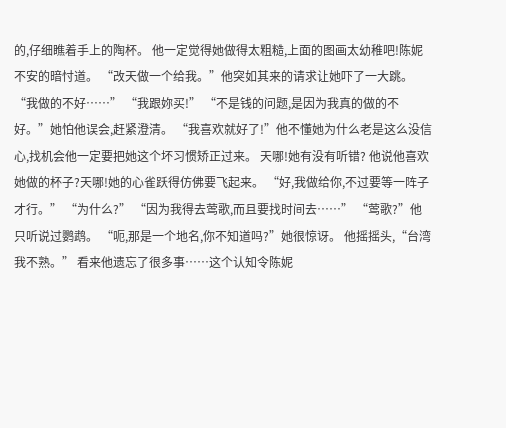的,仔细瞧着手上的陶杯。 他一定觉得她做得太粗糙,上面的图画太幼稚吧!陈妮不安的暗忖道。 “改天做一个给我。”他突如其来的请求让她吓了一大跳。 “我做的不好……” “我跟妳买!” “不是钱的问题,是因为我真的做的不好。”她怕他误会,赶紧澄清。 “我喜欢就好了!”他不懂她为什么老是这么没信心,找机会他一定要把她这个坏习惯矫正过来。 天哪!她有没有听错? 他说他喜欢她做的杯子?天哪!她的心雀跃得仿佛要飞起来。 “好,我做给你,不过要等一阵子才行。” “为什么?” “因为我得去莺歌,而且要找时间去……” “莺歌?”他只听说过鹦鹉。 “呃,那是一个地名,你不知道吗?”她很惊讶。 他摇摇头,“台湾我不熟。” 看来他遗忘了很多事……这个认知令陈妮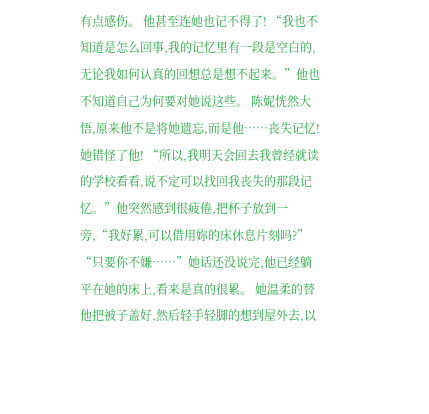有点感伤。 他甚至连她也记不得了! “我也不知道是怎么回事,我的记忆里有一段是空白的,无论我如何认真的回想总是想不起来。”他也不知道自己为何要对她说这些。 陈妮恍然大悟,原来他不是将她遗忘,而是他……丧失记忆! 她错怪了他! “所以,我明天会回去我曾经就读的学校看看,说不定可以找回我丧失的那段记忆。”他突然感到很疲倦,把杯子放到一旁,“我好累,可以借用妳的床休息片刻吗?” “只要你不嫌……”她话还没说完,他已经躺平在她的床上,看来是真的很累。 她温柔的替他把被子盖好,然后轻手轻脚的想到屋外去,以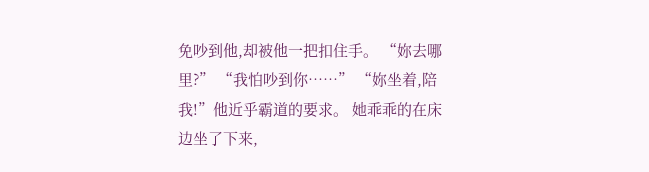免吵到他,却被他一把扣住手。 “妳去哪里?” “我怕吵到你……” “妳坐着,陪我!”他近乎霸道的要求。 她乖乖的在床边坐了下来,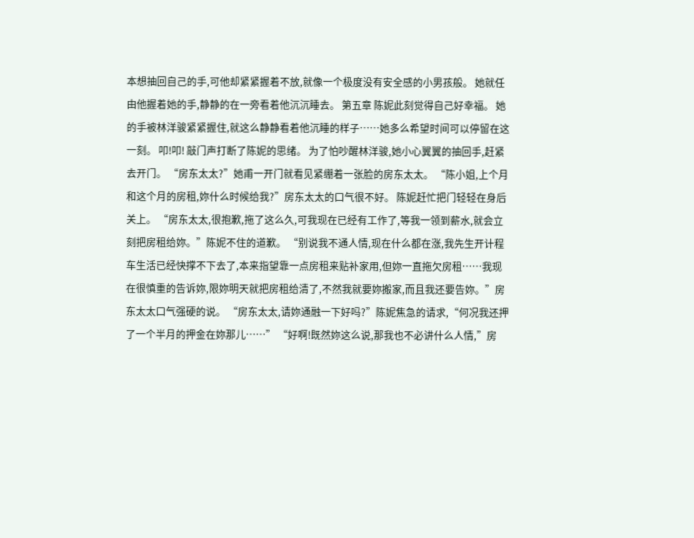本想抽回自己的手,可他却紧紧握着不放,就像一个极度没有安全感的小男孩般。 她就任由他握着她的手,静静的在一旁看着他沉沉睡去。 第五章 陈妮此刻觉得自己好幸福。 她的手被林洋骏紧紧握住,就这么静静看着他沉睡的样子……她多么希望时间可以停留在这一刻。 叩!叩! 敲门声打断了陈妮的思绪。 为了怕吵醒林洋骏,她小心翼翼的抽回手,赶紧去开门。 “房东太太?”她甫一开门就看见紧绷着一张脸的房东太太。 “陈小姐,上个月和这个月的房租,妳什么时候给我?”房东太太的口气很不好。 陈妮赶忙把门轻轻在身后关上。 “房东太太,很抱歉,拖了这么久,可我现在已经有工作了,等我一领到薪水,就会立刻把房租给妳。”陈妮不住的道歉。 “别说我不通人情,现在什么都在涨,我先生开计程车生活已经快撑不下去了,本来指望靠一点房租来贴补家用,但妳一直拖欠房租……我现在很慎重的告诉妳,限妳明天就把房租给清了,不然我就要妳搬家,而且我还要告妳。”房东太太口气强硬的说。 “房东太太,请妳通融一下好吗?”陈妮焦急的请求,“何况我还押了一个半月的押金在妳那儿……” “好啊!既然妳这么说,那我也不必讲什么人情,”房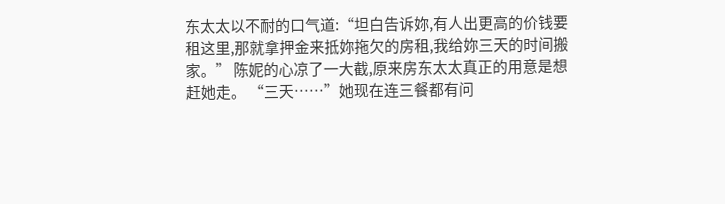东太太以不耐的口气道:“坦白告诉妳,有人出更高的价钱要租这里,那就拿押金来抵妳拖欠的房租,我给妳三天的时间搬家。” 陈妮的心凉了一大截,原来房东太太真正的用意是想赶她走。 “三天……”她现在连三餐都有问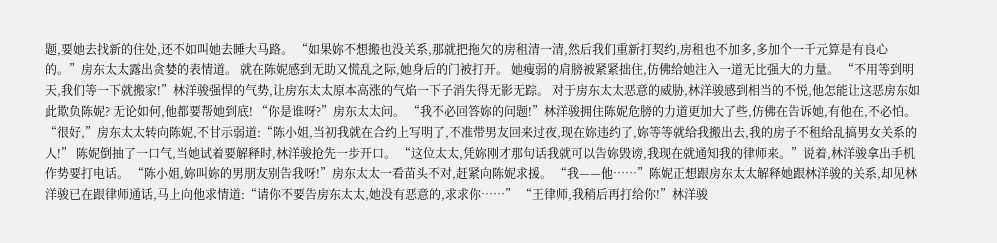题,要她去找新的住处,还不如叫她去睡大马路。 “如果妳不想搬也没关系,那就把拖欠的房租清一清,然后我们重新打契约,房租也不加多,多加个一千元算是有良心的。”房东太太露出贪婪的表情道。 就在陈妮感到无助又慌乱之际,她身后的门被打开。 她瘦弱的肩膀被紧紧拙住,仿佛给她注入一道无比强大的力量。 “不用等到明天,我们等一下就搬家!”林洋骏强悍的气势,让房东太太原本高涨的气焰一下子消失得无影无踪。 对于房东太太恶意的威胁,林洋骏感到相当的不悦,他怎能让这恶房东如此欺负陈妮? 无论如何,他都要帮她到底! “你是谁呀?”房东太太问。 “我不必回答妳的问题!”林洋骏拥住陈妮危膀的力道更加大了些,仿佛在告诉她,有他在,不必怕。 “很好,”房东太太转向陈妮,不甘示弱道:“陈小姐,当初我就在合约上写明了,不准带男友回来过夜,现在妳违约了,妳等等就给我搬出去,我的房子不租给乱搞男女关系的人!” 陈妮倒抽了一口气,当她试着要解释时,林洋骏抢先一步开口。 “这位太太,凭妳刚才那句话我就可以告妳毁谤,我现在就通知我的律师来。”说着,林洋骏拿出手机作势要打电话。 “陈小姐,妳叫妳的男朋友别告我呀!”房东太太一看苗头不对,赶紧向陈妮求援。 “我——他……”陈妮正想跟房东太太解释她跟林洋骏的关系,却见林洋骏已在跟律师通话,马上向他求情道:“请你不要告房东太太,她没有恶意的,求求你……” “王律师,我稍后再打给你!”林洋骏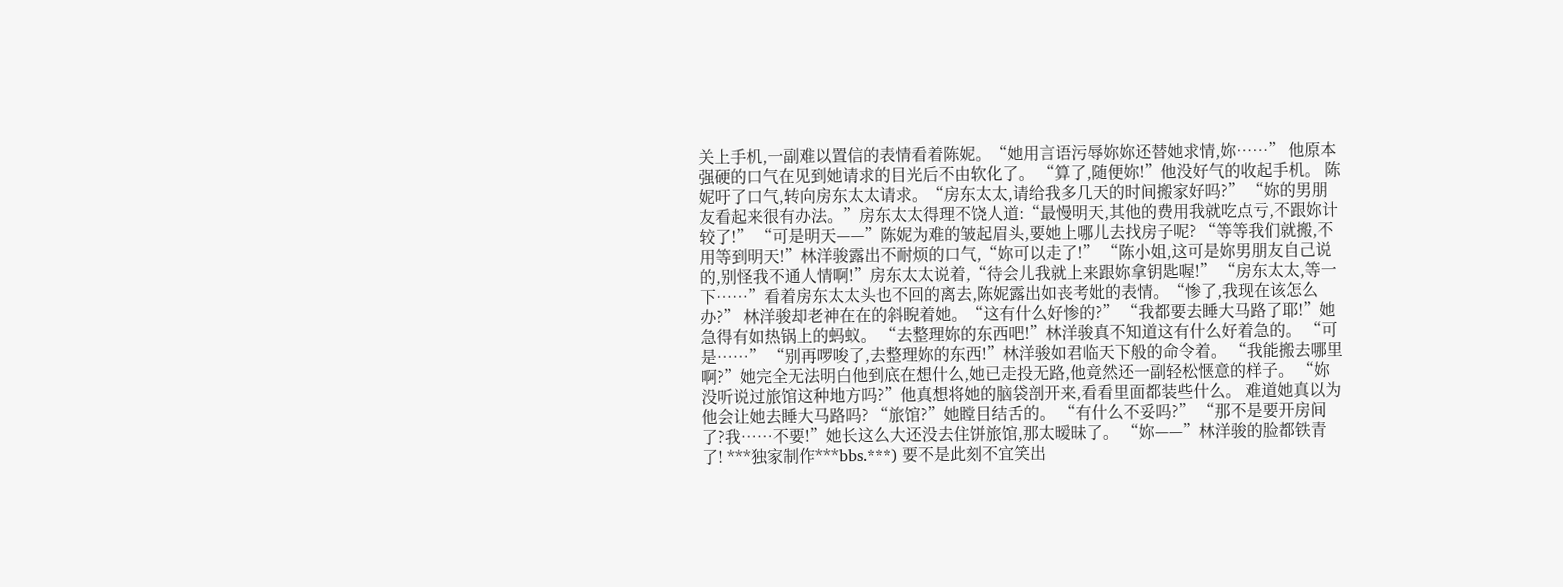关上手机,一副难以置信的表情看着陈妮。“她用言语污辱妳妳还替她求情,妳……” 他原本强硬的口气在见到她请求的目光后不由软化了。 “算了,随便妳!”他没好气的收起手机。 陈妮吁了口气,转向房东太太请求。“房东太太,请给我多几天的时间搬家好吗?” “妳的男朋友看起来很有办法。”房东太太得理不饶人道:“最慢明天,其他的费用我就吃点亏,不跟妳计较了!” “可是明天——”陈妮为难的皱起眉头,要她上哪儿去找房子呢? “等等我们就搬,不用等到明天!”林洋骏露出不耐烦的口气,“妳可以走了!” “陈小姐,这可是妳男朋友自己说的,别怪我不通人情啊!”房东太太说着,“待会儿我就上来跟妳拿钥匙喔!” “房东太太,等一下……”看着房东太太头也不回的离去,陈妮露出如丧考妣的表情。“惨了,我现在该怎么办?” 林洋骏却老神在在的斜睨着她。“这有什么好惨的?” “我都要去睡大马路了耶!”她急得有如热锅上的蚂蚁。 “去整理妳的东西吧!”林洋骏真不知道这有什么好着急的。 “可是……” “别再啰唆了,去整理妳的东西!”林洋骏如君临天下般的命令着。 “我能搬去哪里啊?”她完全无法明白他到底在想什么,她已走投无路,他竟然还一副轻松惬意的样子。 “妳没听说过旅馆这种地方吗?”他真想将她的脑袋剖开来,看看里面都装些什么。 难道她真以为他会让她去睡大马路吗? “旅馆?”她瞠目结舌的。 “有什么不妥吗?” “那不是要开房间了?我……不要!”她长这么大还没去住饼旅馆,那太暧昧了。 “妳——”林洋骏的脸都铁青了! ***独家制作***bbs.***) 要不是此刻不宜笑出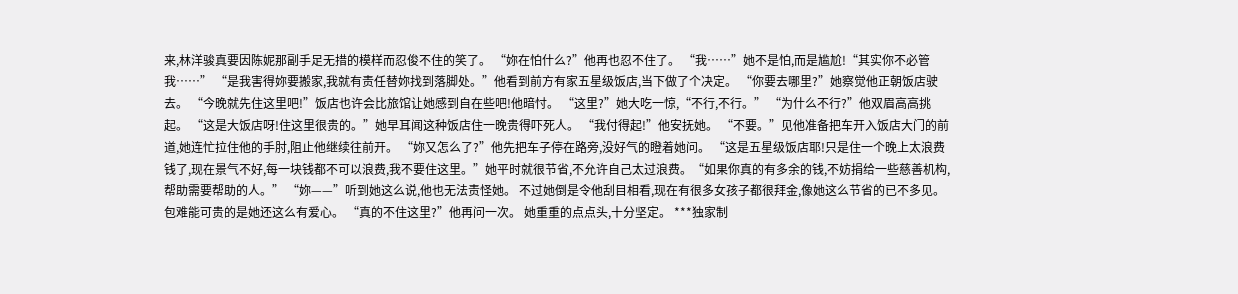来,林洋骏真要因陈妮那副手足无措的模样而忍俊不住的笑了。 “妳在怕什么?”他再也忍不住了。 “我……”她不是怕,而是尴尬!“其实你不必管我……” “是我害得妳要搬家,我就有责任替妳找到落脚处。”他看到前方有家五星级饭店,当下做了个决定。 “你要去哪里?”她察觉他正朝饭店驶去。 “今晚就先住这里吧!”饭店也许会比旅馆让她感到自在些吧!他暗忖。 “这里?”她大吃一惊,“不行,不行。” “为什么不行?”他双眉高高挑起。 “这是大饭店呀!住这里很贵的。”她早耳闻这种饭店住一晚贵得吓死人。 “我付得起!”他安抚她。 “不要。”见他准备把车开入饭店大门的前道,她连忙拉住他的手肘,阻止他继续往前开。 “妳又怎么了?”他先把车子停在路旁,没好气的瞪着她问。 “这是五星级饭店耶!只是住一个晚上太浪费钱了,现在景气不好,每一块钱都不可以浪费,我不要住这里。”她平时就很节省,不允许自己太过浪费。“如果你真的有多余的钱,不妨捐给一些慈善机构,帮助需要帮助的人。” “妳——”听到她这么说,他也无法责怪她。 不过她倒是令他刮目相看,现在有很多女孩子都很拜金,像她这么节省的已不多见。 包难能可贵的是她还这么有爱心。 “真的不住这里?”他再问一次。 她重重的点点头,十分坚定。 ***独家制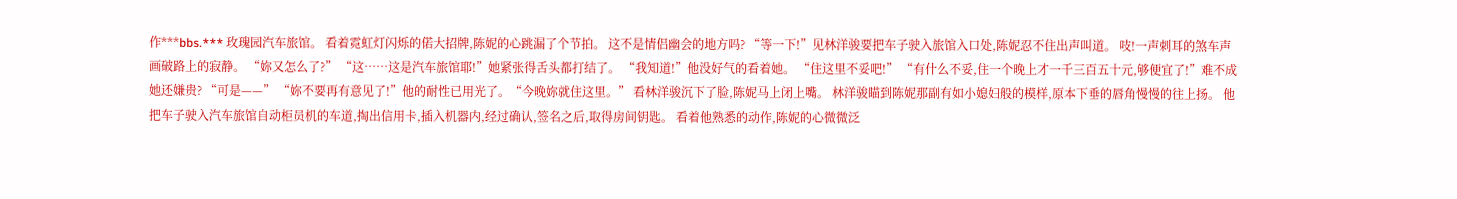作***bbs.*** 玫瑰园汽车旅馆。 看着霓虹灯闪烁的偌大招牌,陈妮的心跳漏了个节拍。 这不是情侣幽会的地方吗? “等一下!”见林洋骏要把车子驶入旅馆入口处,陈妮忍不住出声叫道。 吱!一声刺耳的煞车声画破路上的寂静。 “妳又怎么了?” “这……这是汽车旅馆耶!”她紧张得舌头都打结了。 “我知道!”他没好气的看着她。 “住这里不妥吧!” “有什么不妥,住一个晚上才一千三百五十元,够便宜了!”难不成她还嫌贵? “可是——” “妳不要再有意见了!”他的耐性已用光了。“今晚妳就住这里。” 看林洋骏沉下了脸,陈妮马上闭上嘴。 林洋骏瞄到陈妮那副有如小媳妇般的模样,原本下垂的唇角慢慢的往上扬。 他把车子驶入汽车旅馆自动柜员机的车道,掏出信用卡,插入机器内,经过确认,签名之后,取得房间钥匙。 看着他熟悉的动作,陈妮的心微微泛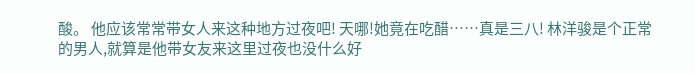酸。 他应该常常带女人来这种地方过夜吧! 天哪!她竟在吃醋……真是三八! 林洋骏是个正常的男人,就算是他带女友来这里过夜也没什么好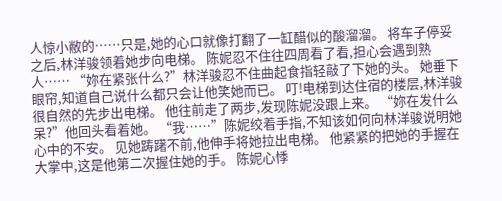人惊小敝的……只是,她的心口就像打翻了一缸醋似的酸溜溜。 将车子停妥之后,林洋骏领着她步向电梯。 陈妮忍不住往四周看了看,担心会遇到熟人…… “妳在紧张什么?”林洋骏忍不住曲起食指轻敲了下她的头。 她垂下眼帘,知道自己说什么都只会让他笑她而已。 叮!电梯到达住宿的楼层,林洋骏很自然的先步出电梯。 他往前走了两步,发现陈妮没跟上来。 “妳在发什么呆?”他回头看着她。 “我……”陈妮绞着手指,不知该如何向林洋骏说明她心中的不安。 见她踌躇不前,他伸手将她拉出电梯。 他紧紧的把她的手握在大掌中,这是他第二次握住她的手。 陈妮心悸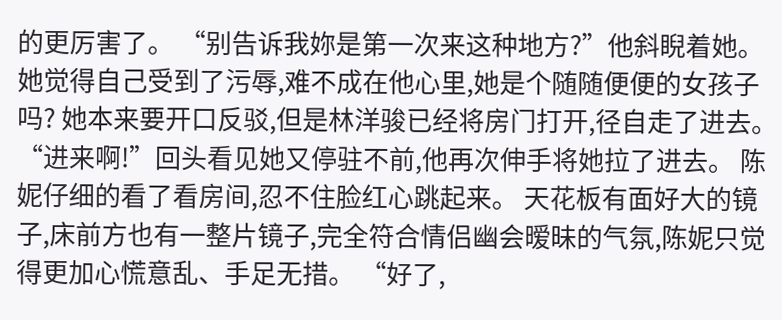的更厉害了。 “别告诉我妳是第一次来这种地方?”他斜睨着她。 她觉得自己受到了污辱,难不成在他心里,她是个随随便便的女孩子吗? 她本来要开口反驳,但是林洋骏已经将房门打开,径自走了进去。 “进来啊!”回头看见她又停驻不前,他再次伸手将她拉了进去。 陈妮仔细的看了看房间,忍不住脸红心跳起来。 天花板有面好大的镜子,床前方也有一整片镜子,完全符合情侣幽会暧昧的气氛,陈妮只觉得更加心慌意乱、手足无措。 “好了,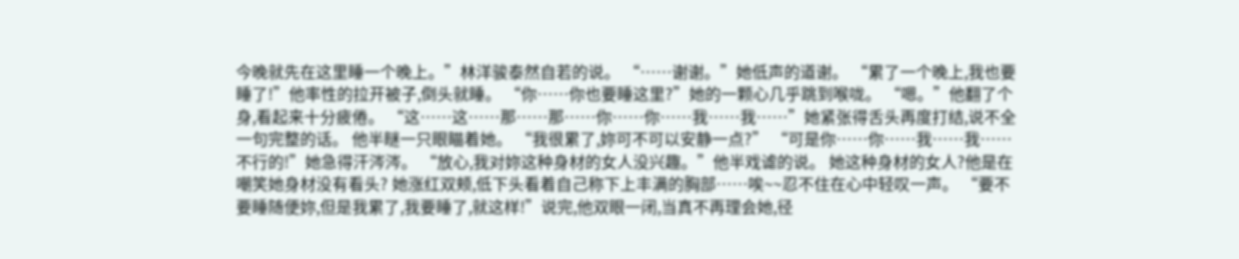今晚就先在这里睡一个晚上。”林洋骏泰然自若的说。 “……谢谢。”她低声的道谢。 “累了一个晚上,我也要睡了!”他率性的拉开被子,倒头就睡。 “你……你也要睡这里?”她的一颗心几乎跳到喉咙。 “嗯。”他翻了个身,看起来十分疲倦。 “这……这……那……那……你……你……我……我……”她紧张得舌头再度打结,说不全一句完整的话。 他半瞇一只眼瞄着她。 “我很累了,妳可不可以安静一点?” “可是你……你……我……我……不行的!”她急得汗涔涔。 “放心,我对妳这种身材的女人没兴趣。”他半戏谑的说。 她这种身材的女人?他是在嘲笑她身材没有看头? 她涨红双颊,低下头看着自己称下上丰满的胸部……唉~~忍不住在心中轻叹一声。 “要不要睡随便妳,但是我累了,我要睡了,就这样!”说完,他双眼一闭,当真不再理会她,径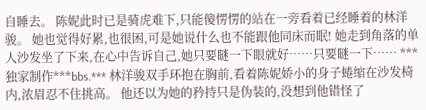自睡去。 陈妮此时已是骑虎难下,只能傻愣愣的站在一旁看着已经睡着的林洋骏。 她也觉得好累,也很困,可是她说什么也不能跟他同床而眠! 她走到角落的单人沙发坐了下来,在心中告诉自己,她只要瞇一下眼就好……只要瞇一下…… ***独家制作***bbs.*** 林洋骏双手环抱在胸前,看着陈妮娇小的身子蜷缩在沙发椅内,浓眉忍不住挑高。 他还以为她的矜持只是伪装的,没想到他错怪了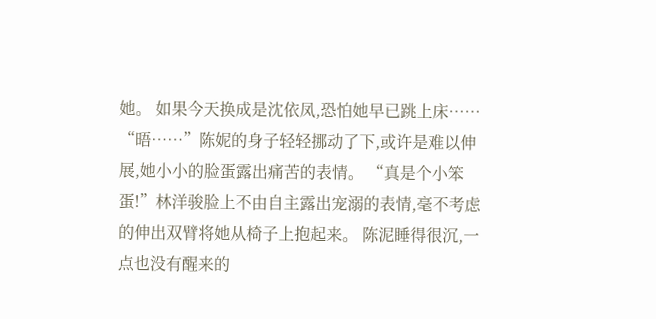她。 如果今天换成是沈依凤,恐怕她早已跳上床…… “晤……”陈妮的身子轻轻挪动了下,或许是难以伸展,她小小的脸蛋露出痛苦的表情。 “真是个小笨蛋!”林洋骏脸上不由自主露出宠溺的表情,毫不考虑的伸出双臂将她从椅子上抱起来。 陈泥睡得很沉,一点也没有醒来的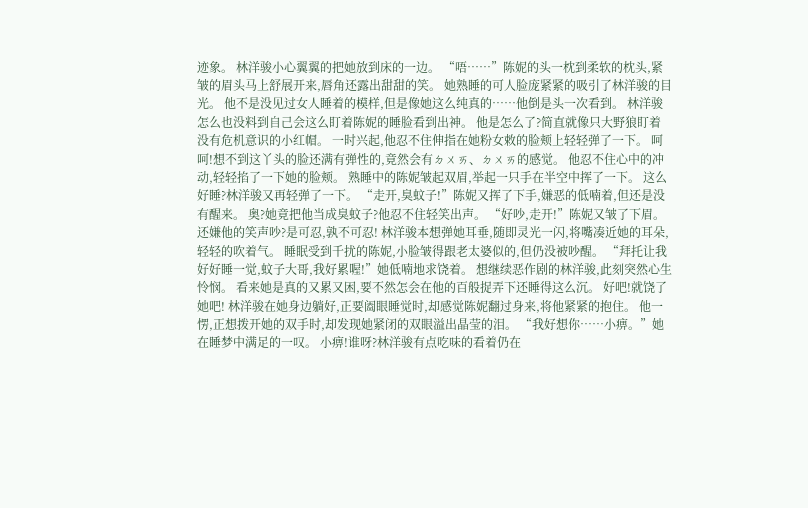迹象。 林洋骏小心翼翼的把她放到床的一边。 “唔……”陈妮的头一枕到柔软的枕头,紧皱的眉头马上舒展开来,唇角还露出甜甜的笑。 她熟睡的可人脸庞紧紧的吸引了林洋骏的目光。 他不是没见过女人睡着的模样,但是像她这么纯真的……他倒是头一次看到。 林洋骏怎么也没料到自己会这么盯着陈妮的睡脸看到出神。 他是怎么了?简直就像只大野狼盯着没有危机意识的小红帽。 一时兴起,他忍不住伸指在她粉女敕的脸颊上轻轻弹了一下。 呵呵!想不到这丫头的脸还满有弹性的,竟然会有ㄉㄨㄞ、ㄉㄨㄞ的感觉。 他忍不住心中的冲动,轻轻掐了一下她的脸颊。 熟睡中的陈妮皱起双眉,举起一只手在半空中挥了一下。 这么好睡?林洋骏又再轻弹了一下。 “走开,臭蚊子!”陈妮又挥了下手,嫌恶的低喃着,但还是没有醒来。 奥?她竟把他当成臭蚊子?他忍不住轻笑出声。 “好吵,走开!”陈妮又皱了下眉。 还嫌他的笑声吵?是可忍,孰不可忍! 林洋骏本想弹她耳垂,随即灵光一闪,将嘴凑近她的耳朵,轻轻的吹着气。 睡眠受到千扰的陈妮,小脸皱得跟老太婆似的,但仍没被吵醒。 “拜托让我好好睡一觉,蚊子大哥,我好累喔!”她低喃地求饶着。 想继续恶作剧的林洋骏,此刻突然心生怜悯。 看来她是真的又累又困,要不然怎会在他的百般捉弄下还睡得这么沉。 好吧!就饶了她吧! 林洋骏在她身边躺好,正要阖眼睡觉时,却感觉陈妮翻过身来,将他紧紧的抱住。 他一愣,正想拨开她的双手时,却发现她紧闭的双眼溢出晶莹的泪。 “我好想你……小痹。”她在睡梦中满足的一叹。 小痹!谁呀?林洋骏有点吃味的看着仍在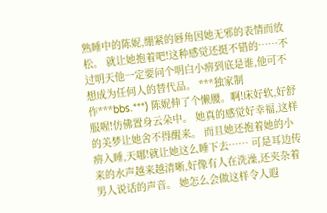熟睡中的陈妮,绷紧的唇角因她无邪的表情而放松。 就让她抱着吧!这种感觉还挺不错的……不过明天他一定要问个明白小痹到底是谁,他可不想成为任何人的替代品。 ***独家制作***bbs.***) 陈妮伸了个懒腰。啊!床好软,好舒服喔!仿佛置身云朵中。 她真的感觉好幸福,这样的美梦让她舍不得醒来。 而且她还抱着她的小痹入睡,天哪!就让她这么睡下去…… 可是耳边传来的水声越来越清晰,好像有人在洗澡,还夹杂着男人说话的声音。 她怎么会做这样令人遐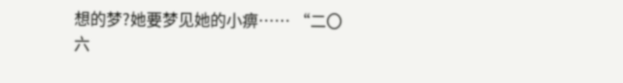想的梦?她要梦见她的小痹…… “二〇六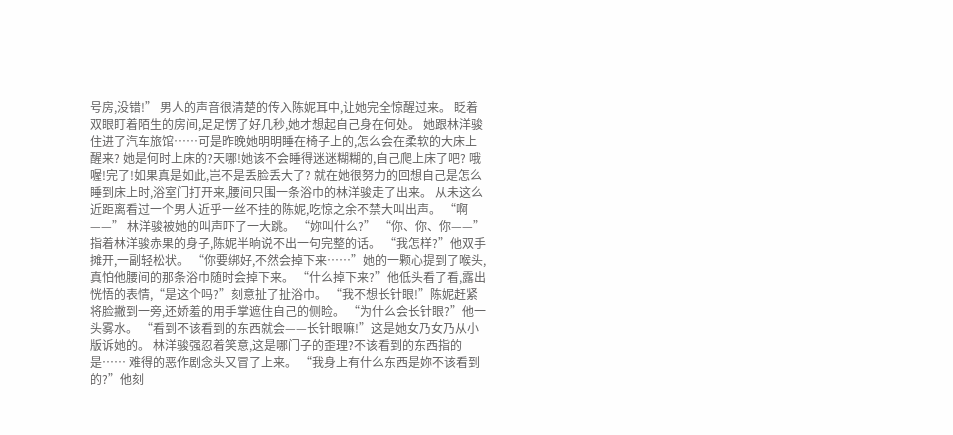号房,没错!” 男人的声音很清楚的传入陈妮耳中,让她完全惊醒过来。 眨着双眼盯着陌生的房间,足足愣了好几秒,她才想起自己身在何处。 她跟林洋骏住进了汽车旅馆……可是昨晚她明明睡在椅子上的,怎么会在柔软的大床上醒来? 她是何时上床的?天哪!她该不会睡得迷迷糊糊的,自己爬上床了吧? 哦喔!完了!如果真是如此,岂不是丢脸丢大了? 就在她很努力的回想自己是怎么睡到床上时,浴室门打开来,腰间只围一条浴巾的林洋骏走了出来。 从未这么近距离看过一个男人近乎一丝不挂的陈妮,吃惊之余不禁大叫出声。 “啊——” 林洋骏被她的叫声吓了一大跳。 “妳叫什么?” “你、你、你——”指着林洋骏赤果的身子,陈妮半晌说不出一句完整的话。 “我怎样?”他双手摊开,一副轻松状。 “你要绑好,不然会掉下来……”她的一颗心提到了喉头,真怕他腰间的那条浴巾随时会掉下来。 “什么掉下来?”他低头看了看,露出恍悟的表情,“是这个吗?”刻意扯了扯浴巾。 “我不想长针眼!”陈妮赶紧将脸撇到一旁,还娇羞的用手掌遮住自己的侧睑。 “为什么会长针眼?”他一头雾水。 “看到不该看到的东西就会——长针眼嘛!”这是她女乃女乃从小版诉她的。 林洋骏强忍着笑意,这是哪门子的歪理?不该看到的东西指的是…… 难得的恶作剧念头又冒了上来。 “我身上有什么东西是妳不该看到的?”他刻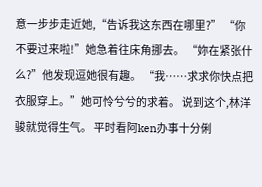意一步步走近她,“告诉我这东西在哪里?” “你不要过来啦!”她急着往床角挪去。 “妳在紧张什么?”他发现逗她很有趣。 “我……求求你快点把衣服穿上。”她可怜兮兮的求着。 说到这个,林洋骏就觉得生气。 平时看阿ken办事十分俐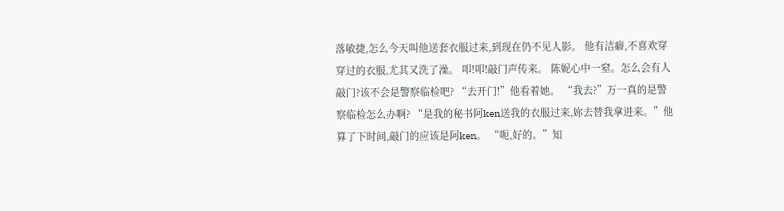落敏捷,怎么今天叫他送套衣服过来,到现在仍不见人影。 他有洁癖,不喜欢穿穿过的衣服,尤其又洗了澡。 叩!叩!敲门声传来。 陈妮心中一窒。怎么会有人敲门?该不会是警察临检吧? “去开门!”他看着她。 “我去?”万一真的是警察临检怎么办啊? “是我的秘书阿ken送我的衣服过来,妳去替我拿进来。”他算了下时间,敲门的应该是阿ken。 “呃,好的。”知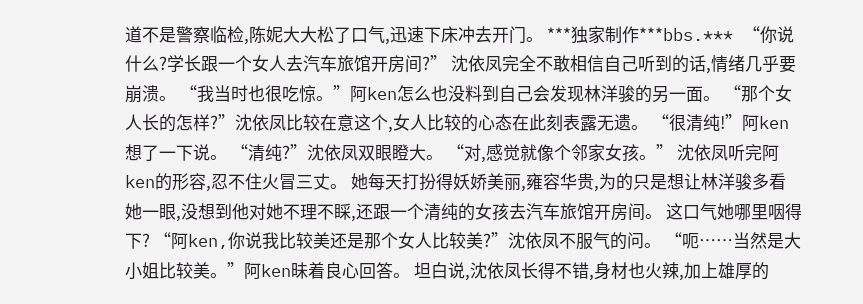道不是警察临检,陈妮大大松了口气,迅速下床冲去开门。 ***独家制作***bbs.*** “你说什么?学长跟一个女人去汽车旅馆开房间?” 沈依凤完全不敢相信自己听到的话,情绪几乎要崩溃。 “我当时也很吃惊。”阿ken怎么也没料到自己会发现林洋骏的另一面。 “那个女人长的怎样?”沈依凤比较在意这个,女人比较的心态在此刻表露无遗。 “很清纯!”阿ken想了一下说。 “清纯?”沈依凤双眼瞪大。 “对,感觉就像个邻家女孩。” 沈依凤听完阿ken的形容,忍不住火冒三丈。 她每天打扮得妖娇美丽,雍容华贵,为的只是想让林洋骏多看她一眼,没想到他对她不理不睬,还跟一个清纯的女孩去汽车旅馆开房间。 这口气她哪里咽得下? “阿ken,你说我比较美还是那个女人比较美?”沈依凤不服气的问。 “呃……当然是大小姐比较美。”阿ken昧着良心回答。 坦白说,沈依凤长得不错,身材也火辣,加上雄厚的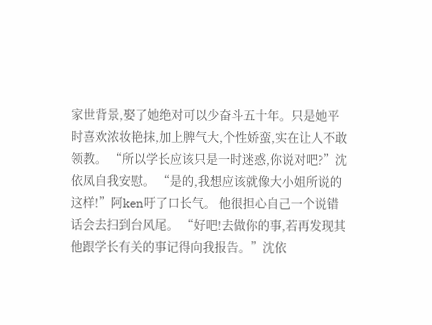家世背景,娶了她绝对可以少奋斗五十年。只是她平时喜欢浓妆艳抹,加上脾气大,个性娇蛮,实在让人不敢领教。 “所以学长应该只是一时迷惑,你说对吧?”沈依凤自我安慰。 “是的,我想应该就像大小姐所说的这样!”阿ken吁了口长气。 他很担心自己一个说错话会去扫到台风尾。 “好吧!去做你的事,若再发现其他跟学长有关的事记得向我报告。”沈依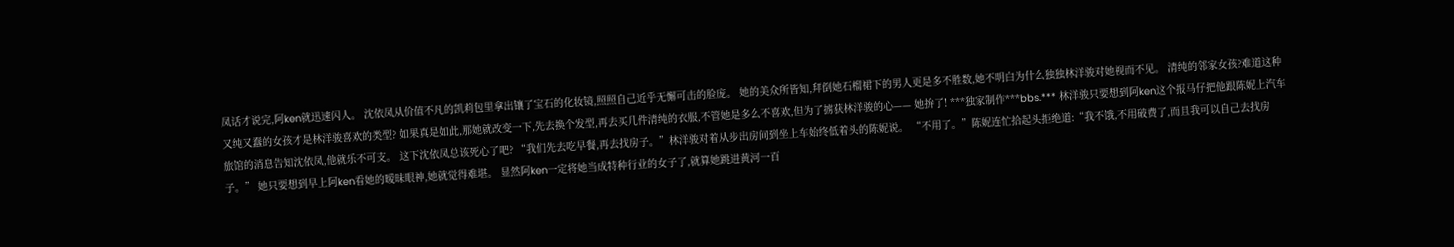凤话才说完,阿ken就迅速闪人。 沈依凤从价值不凡的凯莉包里拿出镶了宝石的化妆镜,照照自己近乎无懈可击的脸庞。 她的美众所皆知,拜倒她石榴裙下的男人更是多不胜数,她不明白为什么独独林洋骏对她视而不见。 清纯的邻家女孩?难道这种又纯又蠢的女孩才是林洋骏喜欢的类型? 如果真是如此,那她就改变一下,先去换个发型,再去买几件清纯的衣服,不管她是多么不喜欢,但为了掳获林洋骏的心—— 她拚了! ***独家制作***bbs.*** 林洋骏只要想到阿ken这个报马仔把他跟陈妮上汽车旅馆的消息告知沈依凤,他就乐不可支。 这下沈依凤总该死心了吧? “我们先去吃早餐,再去找房子。”林洋骏对着从步出房间到坐上车始终低着头的陈妮说。 “不用了。”陈妮连忙拾起头拒绝道:“我不饿,不用破费了,而且我可以自己去找房子。” 她只要想到早上阿ken看她的暧昧眼神,她就觉得难堪。 显然阿ken一定将她当成特种行业的女子了,就算她跳进黄河一百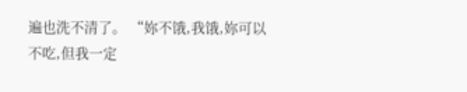遍也洗不清了。 “妳不饿,我饿,妳可以不吃,但我一定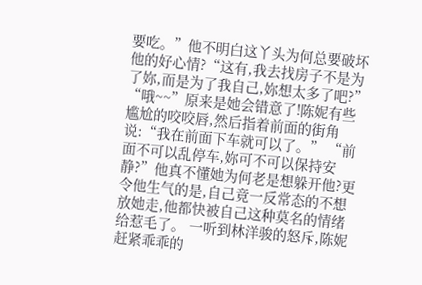要吃。”他不明白这丫头为何总要破坏他的好心情?“这有,我去找房子不是为了妳,而是为了我自己,妳想太多了吧?” “哦~~”原来是她会错意了!陈妮有些尴尬的咬咬唇,然后指着前面的街角说:“我在前面下车就可以了。” “前面不可以乱停车,妳可不可以保持安静?”他真不懂她为何老是想躲开他?更令他生气的是,自己竟一反常态的不想放她走,他都快被自己这种莫名的情绪给惹毛了。 一听到林洋骏的怒斥,陈妮赶紧乖乖的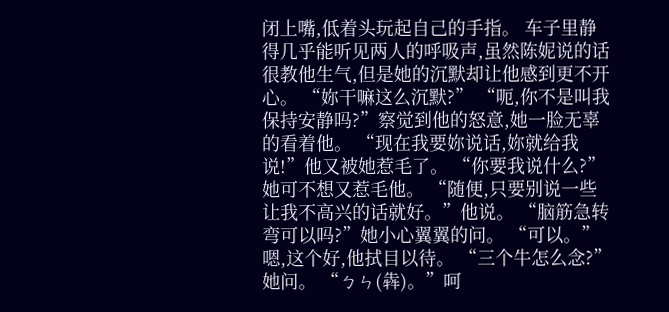闭上嘴,低着头玩起自己的手指。 车子里静得几乎能听见两人的呼吸声,虽然陈妮说的话很教他生气,但是她的沉默却让他感到更不开心。 “妳干嘛这么沉默?” “呃,你不是叫我保持安静吗?”察觉到他的怒意,她一脸无辜的看着他。 “现在我要妳说话,妳就给我说!”他又被她惹毛了。 “你要我说什么?”她可不想又惹毛他。 “随便,只要别说一些让我不高兴的话就好。”他说。 “脑筋急转弯可以吗?”她小心翼翼的问。 “可以。”嗯,这个好,他拭目以待。 “三个牛怎么念?”她问。 “ㄅㄣ(犇)。”呵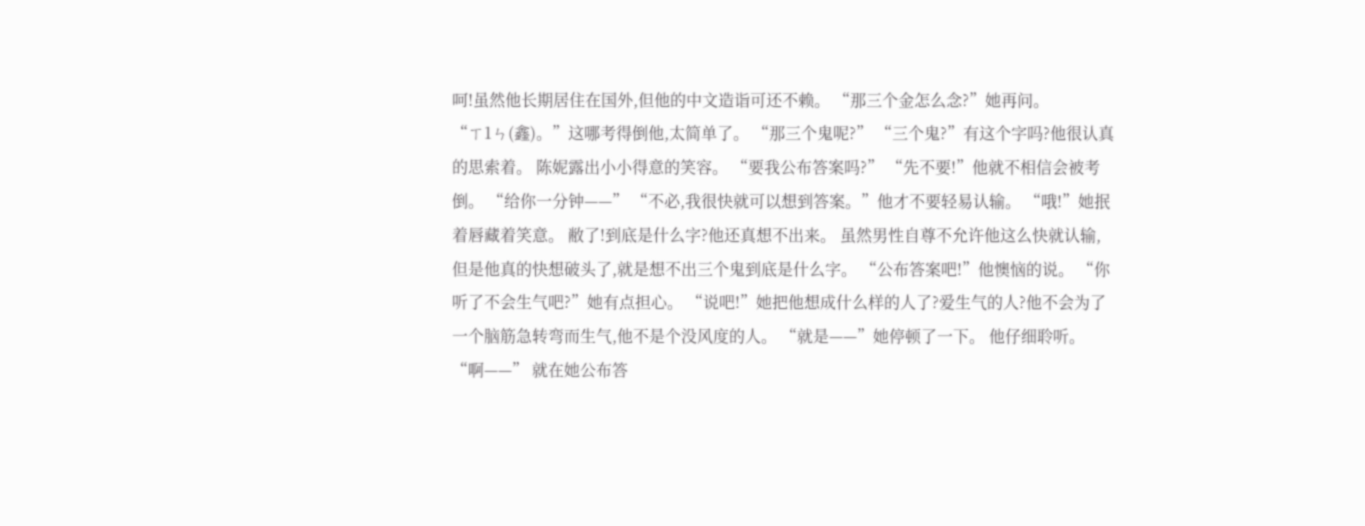呵!虽然他长期居住在国外,但他的中文造诣可还不赖。 “那三个金怎么念?”她再问。 “ㄒ1ㄣ(鑫)。”这哪考得倒他,太简单了。 “那三个鬼呢?” “三个鬼?”有这个字吗?他很认真的思索着。 陈妮露出小小得意的笑容。 “要我公布答案吗?” “先不要!”他就不相信会被考倒。 “给你一分钟——” “不必,我很快就可以想到答案。”他才不要轻易认输。 “哦!”她抿着唇藏着笑意。 敝了!到底是什么字?他还真想不出来。 虽然男性自尊不允许他这么快就认输,但是他真的快想破头了,就是想不出三个鬼到底是什么字。 “公布答案吧!”他懊恼的说。 “你听了不会生气吧?”她有点担心。 “说吧!”她把他想成什么样的人了?爱生气的人?他不会为了一个脑筋急转弯而生气,他不是个没风度的人。 “就是——”她停顿了一下。 他仔细聆听。 “啊——” 就在她公布答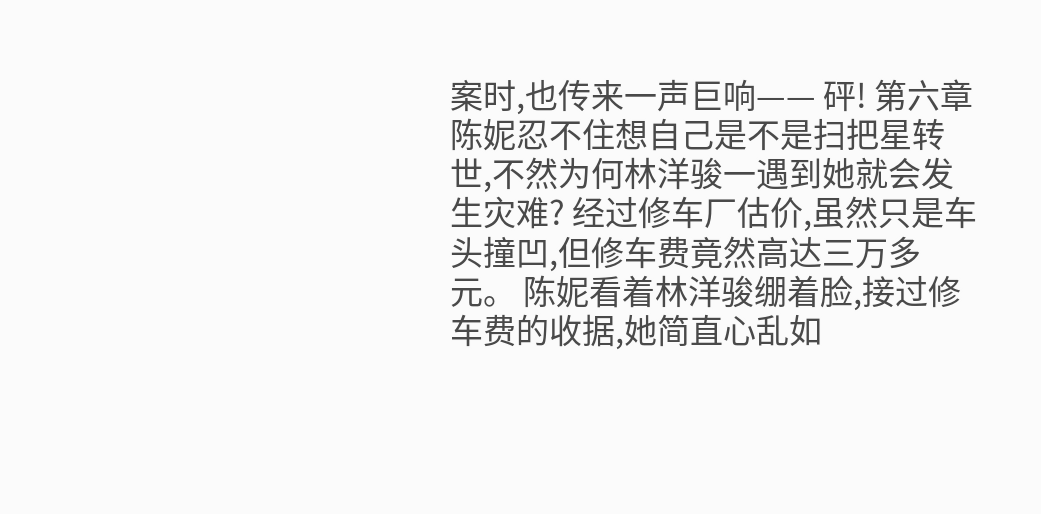案时,也传来一声巨响—— 砰! 第六章 陈妮忍不住想自己是不是扫把星转世,不然为何林洋骏一遇到她就会发生灾难? 经过修车厂估价,虽然只是车头撞凹,但修车费竟然高达三万多元。 陈妮看着林洋骏绷着脸,接过修车费的收据,她简直心乱如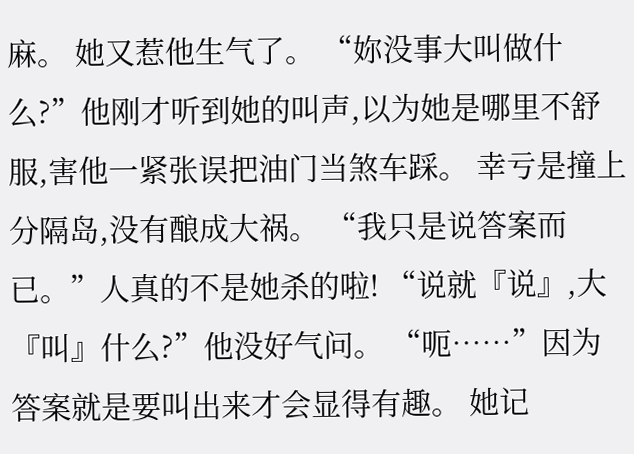麻。 她又惹他生气了。 “妳没事大叫做什么?”他刚才听到她的叫声,以为她是哪里不舒服,害他一紧张误把油门当煞车踩。 幸亏是撞上分隔岛,没有酿成大祸。 “我只是说答案而已。”人真的不是她杀的啦! “说就『说』,大『叫』什么?”他没好气问。 “呃……”因为答案就是要叫出来才会显得有趣。 她记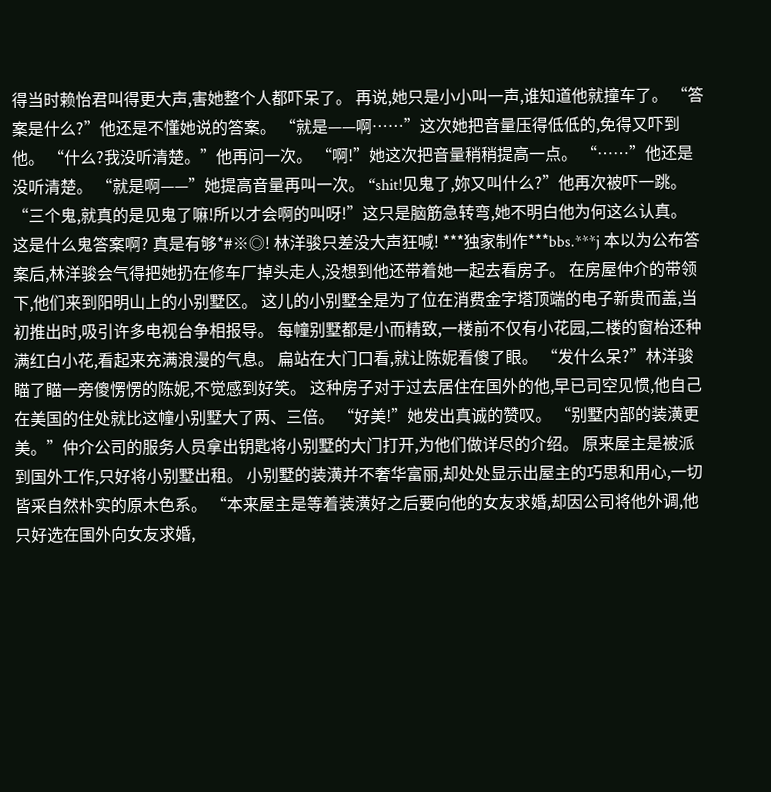得当时赖怡君叫得更大声,害她整个人都吓呆了。 再说,她只是小小叫一声,谁知道他就撞车了。 “答案是什么?”他还是不懂她说的答案。 “就是——啊……”这次她把音量压得低低的,免得又吓到他。 “什么?我没听清楚。”他再问一次。 “啊!”她这次把音量稍稍提高一点。 “……”他还是没听清楚。 “就是啊——”她提高音量再叫一次。 “shit!见鬼了,妳又叫什么?”他再次被吓一跳。 “三个鬼,就真的是见鬼了嘛!所以才会啊的叫呀!”这只是脑筋急转弯,她不明白他为何这么认真。 这是什么鬼答案啊? 真是有够*#※◎! 林洋骏只差没大声狂喊! ***独家制作***bbs.***j 本以为公布答案后,林洋骏会气得把她扔在修车厂掉头走人,没想到他还带着她一起去看房子。 在房屋仲介的带领下,他们来到阳明山上的小别墅区。 这儿的小别墅全是为了位在消费金字塔顶端的电子新贵而盖,当初推出时,吸引许多电视台争相报导。 每幢别墅都是小而精致,一楼前不仅有小花园,二楼的窗枱还种满红白小花,看起来充满浪漫的气息。 扁站在大门口看,就让陈妮看傻了眼。 “发什么呆?”林洋骏瞄了瞄一旁傻愣愣的陈妮,不觉感到好笑。 这种房子对于过去居住在国外的他,早已司空见惯,他自己在美国的住处就比这幢小别墅大了两、三倍。 “好美!”她发出真诚的赞叹。 “别墅内部的装潢更美。”仲介公司的服务人员拿出钥匙将小别墅的大门打开,为他们做详尽的介绍。 原来屋主是被派到国外工作,只好将小别墅出租。 小别墅的装潢并不奢华富丽,却处处显示出屋主的巧思和用心,一切皆采自然朴实的原木色系。 “本来屋主是等着装潢好之后要向他的女友求婚,却因公司将他外调,他只好选在国外向女友求婚,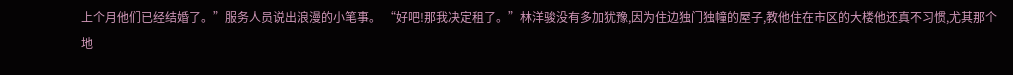上个月他们已经结婚了。”服务人员说出浪漫的小笔事。 “好吧!那我决定租了。”林洋骏没有多加犹豫,因为住边独门独幢的屋子,教他住在市区的大楼他还真不习惯,尤其那个地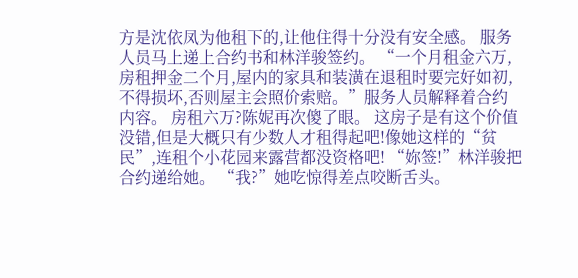方是沈依凤为他租下的,让他住得十分没有安全感。 服务人员马上递上合约书和林洋骏签约。 “一个月租金六万,房租押金二个月,屋内的家具和装潢在退租时要完好如初,不得损坏,否则屋主会照价索赔。”服务人员解释着合约内容。 房租六万?陈妮再次傻了眼。 这房子是有这个价值没错,但是大概只有少数人才租得起吧!像她这样的“贫民”,连租个小花园来露营都没资格吧! “妳签!”林洋骏把合约递给她。 “我?”她吃惊得差点咬断舌头。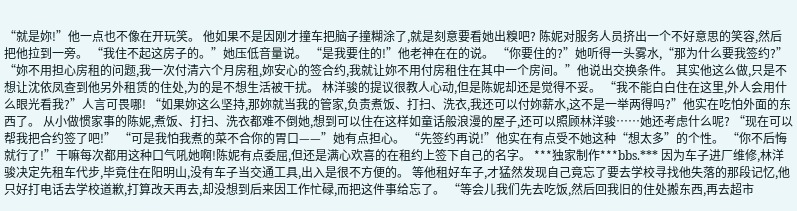“就是妳!”他一点也不像在开玩笑。 他如果不是因刚才撞车把脑子撞糊涂了,就是刻意要看她出糗吧? 陈妮对服务人员挤出一个不好意思的笑容,然后把他拉到一旁。 “我住不起这房子的。”她压低音量说。 “是我要住的!”他老神在在的说。 “你要住的?”她听得一头雾水,“那为什么要我签约?” “妳不用担心房租的问题,我一次付清六个月房租,妳安心的签合约,我就让妳不用付房租住在其中一个房间。”他说出交换条件。 其实他这么做,只是不想让沈依凤查到他另外租赁的住处,为的是不想生活被干扰。 林洋骏的提议很教人心动,但是陈妮却还是觉得不妥。 “我不能白白住在这里,外人会用什么眼光看我?”人言可畏哪! “如果妳这么坚持,那妳就当我的管家,负责煮饭、打扫、洗衣,我还可以付妳薪水,这不是一举两得吗?”他实在吃怕外面的东西了。 从小做惯家事的陈妮,煮饭、打扫、洗衣都难不倒她,想到可以住在这样如童话般浪漫的屋子,还可以照顾林洋骏……她还考虑什么呢? “现在可以帮我把合约签了吧!” “可是我怕我煮的菜不合你的胃口——”她有点担心。 “先签约再说!”他实在有点受不她这种“想太多”的个性。 “你不后悔就行了!”干嘛每次都用这种口气吼她啊!陈妮有点委屈,但还是满心欢喜的在租约上签下自己的名字。 ***独家制作***bbs.*** 因为车子进厂维修,林洋骏决定先租车代步,毕竟住在阳明山,没有车子当交通工具,出入是很不方便的。 等他租好车子,才猛然发现自己竟忘了要去学校寻找他失落的那段记忆,他只好打电话去学校道歉,打算改天再去,却没想到后来因工作忙碌,而把这件事给忘了。 “等会儿我们先去吃饭,然后回我旧的住处搬东西,再去超市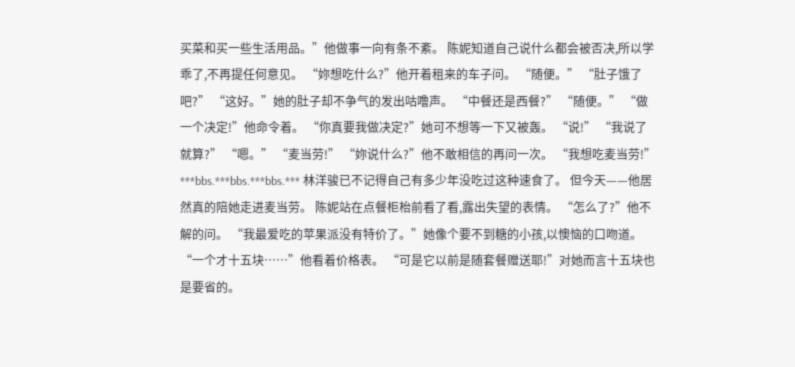买菜和买一些生活用品。”他做事一向有条不紊。 陈妮知道自己说什么都会被否决,所以学乖了,不再提任何意见。 “妳想吃什么?”他开着租来的车子问。 “随便。” “肚子饿了吧?” “这好。”她的肚子却不争气的发出咕噜声。 “中餐还是西餐?” “随便。” “做一个决定!”他命令着。 “你真要我做决定?”她可不想等一下又被轰。 “说!” “我说了就算?” “嗯。” “麦当劳!” “妳说什么?”他不敢相信的再问一次。 “我想吃麦当劳!” ***bbs.***bbs.***bbs.*** 林洋骏已不记得自己有多少年没吃过这种速食了。 但今天——他居然真的陪她走进麦当劳。 陈妮站在点餐柜枱前看了看,露出失望的表情。 “怎么了?”他不解的问。 “我最爱吃的苹果派没有特价了。”她像个要不到糖的小孩,以懊恼的口吻道。 “一个才十五块……”他看着价格表。 “可是它以前是随套餐赠送耶!”对她而言十五块也是要省的。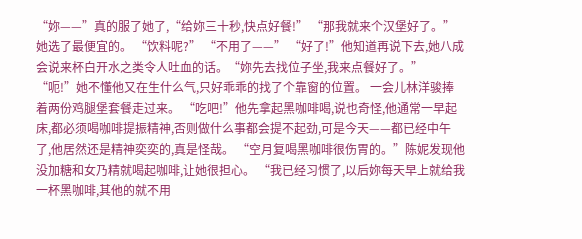“妳——”真的服了她了,“给妳三十秒,快点好餐!” “那我就来个汉堡好了。”她选了最便宜的。 “饮料呢?” “不用了——” “好了!”他知道再说下去,她八成会说来杯白开水之类令人吐血的话。“妳先去找位子坐,我来点餐好了。” “呃!”她不懂他又在生什么气,只好乖乖的找了个靠窗的位置。 一会儿林洋骏捧着两份鸡腿堡套餐走过来。 “吃吧!”他先拿起黑咖啡喝,说也奇怪,他通常一早起床,都必须喝咖啡提振精神,否则做什么事都会提不起劲,可是今天——都已经中午了,他居然还是精神奕奕的,真是怪哉。 “空月复喝黑咖啡很伤胃的。”陈妮发现他没加糖和女乃精就喝起咖啡,让她很担心。 “我已经习惯了,以后妳每天早上就给我一杯黑咖啡,其他的就不用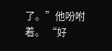了。”他吩咐着。 “好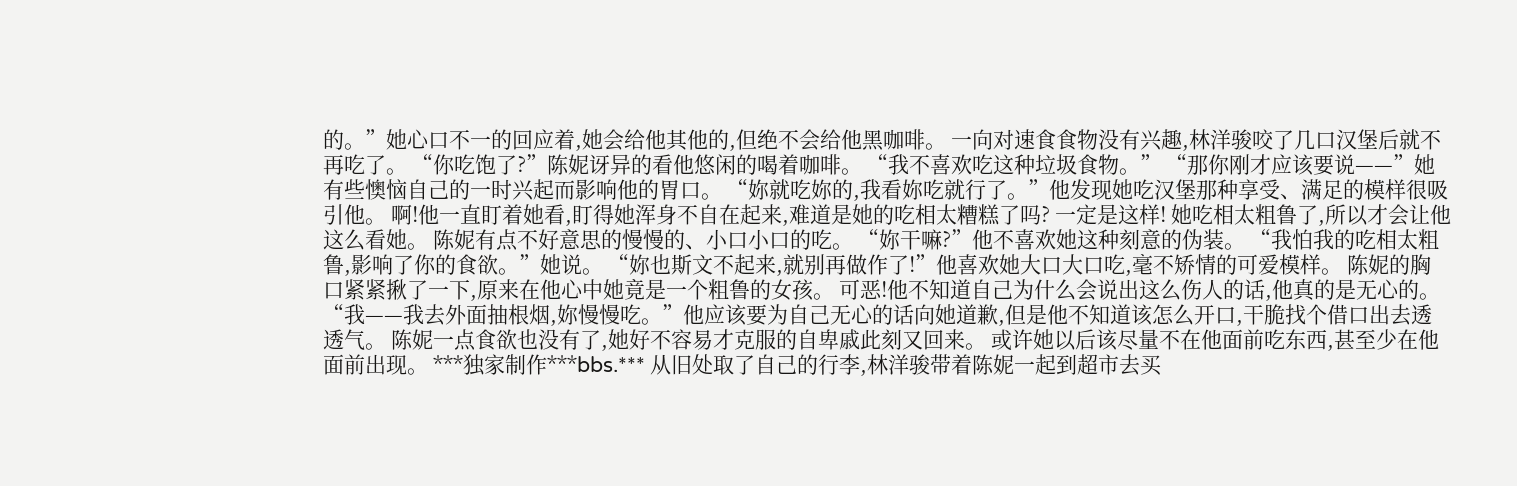的。”她心口不一的回应着,她会给他其他的,但绝不会给他黑咖啡。 一向对速食食物没有兴趣,林洋骏咬了几口汉堡后就不再吃了。 “你吃饱了?”陈妮讶异的看他悠闲的喝着咖啡。 “我不喜欢吃这种垃圾食物。” “那你刚才应该要说——”她有些懊恼自己的一时兴起而影响他的胃口。 “妳就吃妳的,我看妳吃就行了。”他发现她吃汉堡那种享受、满足的模样很吸引他。 啊!他一直盯着她看,盯得她浑身不自在起来,难道是她的吃相太糟糕了吗? 一定是这样! 她吃相太粗鲁了,所以才会让他这么看她。 陈妮有点不好意思的慢慢的、小口小口的吃。 “妳干嘛?”他不喜欢她这种刻意的伪装。 “我怕我的吃相太粗鲁,影响了你的食欲。”她说。 “妳也斯文不起来,就别再做作了!”他喜欢她大口大口吃,毫不矫情的可爱模样。 陈妮的胸口紧紧揪了一下,原来在他心中她竟是一个粗鲁的女孩。 可恶!他不知道自己为什么会说出这么伤人的话,他真的是无心的。 “我——我去外面抽根烟,妳慢慢吃。”他应该要为自己无心的话向她道歉,但是他不知道该怎么开口,干脆找个借口出去透透气。 陈妮一点食欲也没有了,她好不容易才克服的自卑戚此刻又回来。 或许她以后该尽量不在他面前吃东西,甚至少在他面前出现。 ***独家制作***bbs.*** 从旧处取了自己的行李,林洋骏带着陈妮一起到超市去买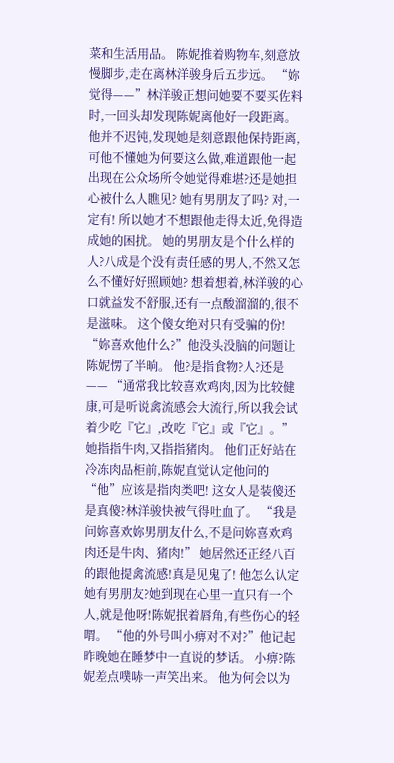菜和生活用品。 陈妮推着购物车,刻意放慢脚步,走在离林洋骏身后五步远。 “妳觉得——”林洋骏正想问她要不要买佐料时,一回头却发现陈妮离他好一段距离。 他并不迟钝,发现她是刻意跟他保持距离,可他不懂她为何要这么做,难道跟他一起出现在公众场所令她觉得难堪?还是她担心被什么人瞧见? 她有男朋友了吗? 对,一定有! 所以她才不想跟他走得太近,免得造成她的困扰。 她的男朋友是个什么样的人?八成是个没有责任感的男人,不然又怎么不懂好好照顾她? 想着想着,林洋骏的心口就益发不舒服,还有一点酸溜溜的,很不是滋味。 这个傻女绝对只有受骗的份! “妳喜欢他什么?”他没头没脑的问题让陈妮愣了半晌。 他?是指食物?人?还是—— “通常我比较喜欢鸡肉,因为比较健康,可是听说禽流感会大流行,所以我会试着少吃『它』,改吃『它』或『它』。”她指指牛肉,又指指猪肉。 他们正好站在冷冻肉品柜前,陈妮直觉认定他问的“他”应该是指肉类吧! 这女人是装傻还是真傻?林洋骏快被气得吐血了。 “我是问妳喜欢妳男朋友什么,不是问妳喜欢鸡肉还是牛肉、猪肉!” 她居然还正经八百的跟他提禽流感!真是见鬼了! 他怎么认定她有男朋友?她到现在心里一直只有一个人,就是他呀!陈妮抿着唇角,有些伤心的轻喟。 “他的外号叫小痹对不对?”他记起昨晚她在睡梦中一直说的梦话。 小痹?陈妮差点噗哧一声笑出来。 他为何会以为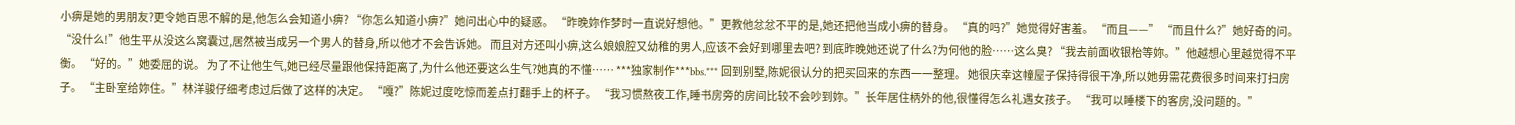小痹是她的男朋友?更令她百思不解的是,他怎么会知道小痹? “你怎么知道小痹?”她问出心中的疑惑。 “昨晚妳作梦时一直说好想他。”更教他忿忿不平的是,她还把他当成小痹的替身。 “真的吗?”她觉得好害羞。 “而且——” “而且什么?”她好奇的问。 “没什么!”他生平从没这么窝囊过,居然被当成另一个男人的替身,所以他才不会告诉她。 而且对方还叫小痹,这么娘娘腔又幼稚的男人,应该不会好到哪里去吧? 到底昨晚她还说了什么?为何他的脸……这么臭? “我去前面收银枱等妳。”他越想心里越觉得不平衡。 “好的。”她委屈的说。 为了不让他生气,她已经尽量跟他保持距离了,为什么他还要这么生气?她真的不懂…… ***独家制作***bbs.*** 回到别墅,陈妮很认分的把买回来的东西一一整理。 她很庆幸这幢屋子保持得很干净,所以她毋需花费很多时间来打扫房子。 “主卧室给妳住。”林洋骏仔细考虑过后做了这样的决定。 “嘎?”陈妮过度吃惊而差点打翻手上的杯子。 “我习惯熬夜工作,睡书房旁的房间比较不会吵到妳。”长年居住柄外的他,很懂得怎么礼遇女孩子。 “我可以睡楼下的客房,没问题的。”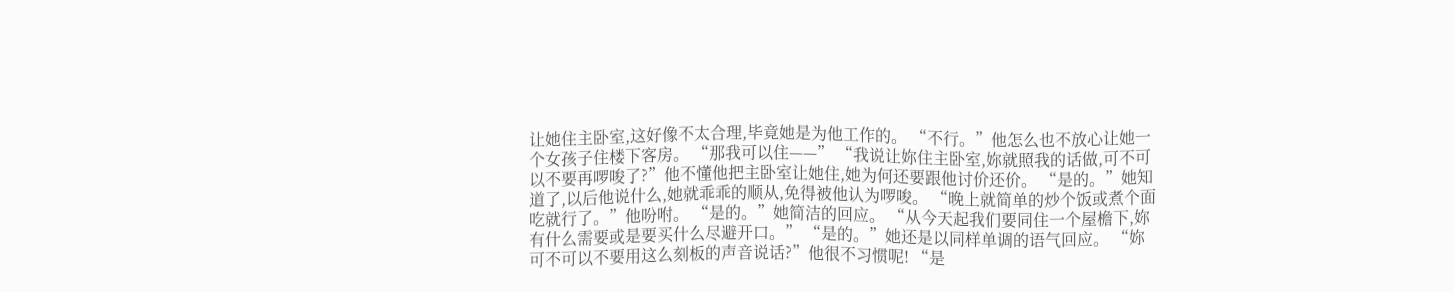让她住主卧室,这好像不太合理,毕竟她是为他工作的。 “不行。”他怎么也不放心让她一个女孩子住楼下客房。 “那我可以住——” “我说让妳住主卧室,妳就照我的话做,可不可以不要再啰唆了?”他不懂他把主卧室让她住,她为何还要跟他讨价还价。 “是的。”她知道了,以后他说什么,她就乖乖的顺从,免得被他认为啰唆。 “晚上就简单的炒个饭或煮个面吃就行了。”他吩咐。 “是的。”她简洁的回应。 “从今天起我们要同住一个屋檐下,妳有什么需要或是要买什么尽避开口。” “是的。”她还是以同样单调的语气回应。 “妳可不可以不要用这么刻板的声音说话?”他很不习惯呢! “是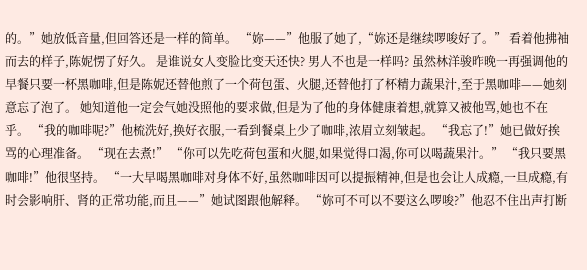的。”她放低音量,但回答还是一样的简单。 “妳——”他服了她了,“妳还是继续啰唆好了。” 看着他拂袖而去的样子,陈妮愣了好久。 是谁说女人变脸比变天还快? 男人不也是一样吗? 虽然林洋骏昨晚一再强调他的早餐只要一杯黑咖啡,但是陈妮还替他煎了一个荷包蛋、火腿,还替他打了杯精力蔬果汁,至于黑咖啡——她刻意忘了泡了。 她知道他一定会气她没照他的要求做,但是为了他的身体健康着想,就算又被他骂,她也不在乎。 “我的咖啡呢?”他梳洗好,换好衣服,一看到餐桌上少了咖啡,浓眉立刻皱起。 “我忘了!”她已做好挨骂的心理准备。 “现在去煮!” “你可以先吃荷包蛋和火腿,如果觉得口渴,你可以喝蔬果汁。” “我只要黑咖啡!”他很坚持。 “一大早喝黑咖啡对身体不好,虽然咖啡因可以提振精神,但是也会让人成瘾,一旦成瘾,有时会影响肝、肾的正常功能,而且——”她试图跟他解释。 “妳可不可以不要这么啰唆?”他忍不住出声打断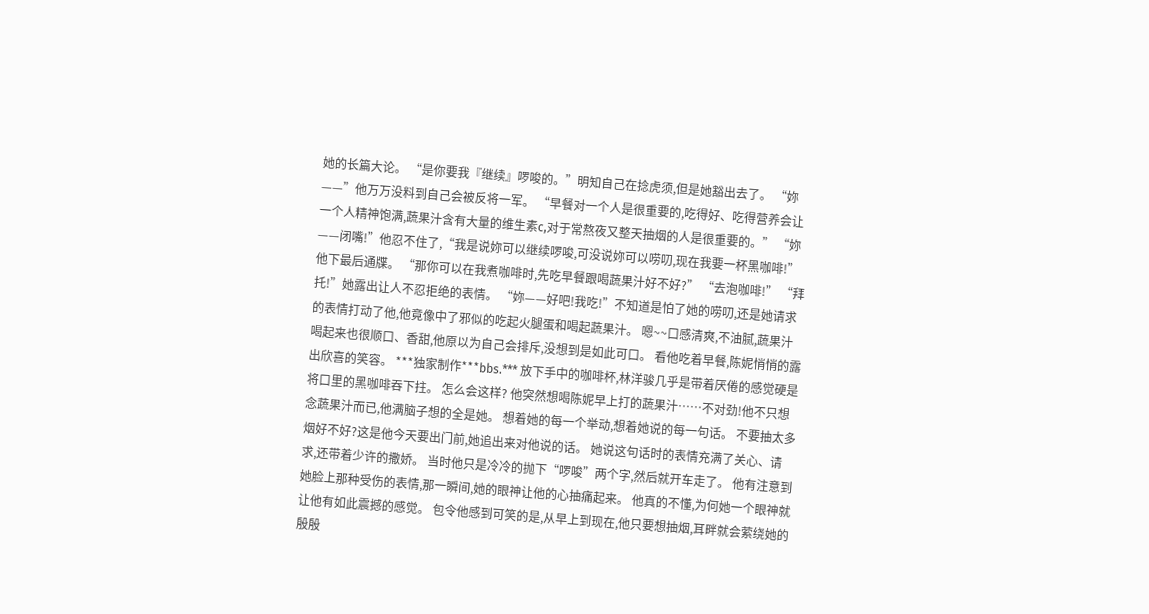她的长篇大论。 “是你要我『继续』啰唆的。”明知自己在捻虎须,但是她豁出去了。 “妳——”他万万没料到自己会被反将一军。 “早餐对一个人是很重要的,吃得好、吃得营养会让一个人精神饱满,蔬果汁含有大量的维生素c,对于常熬夜又整天抽烟的人是很重要的。” “妳——闭嘴!”他忍不住了,“我是说妳可以继续啰唆,可没说妳可以唠叨,现在我要一杯黑咖啡!”他下最后通牒。 “那你可以在我煮咖啡时,先吃早餐跟喝蔬果汁好不好?” “去泡咖啡!” “拜托!”她露出让人不忍拒绝的表情。 “妳——好吧!我吃!”不知道是怕了她的唠叨,还是她请求的表情打动了他,他竟像中了邪似的吃起火腿蛋和喝起蔬果汁。 嗯~~口感清爽,不油腻,蔬果汁喝起来也很顺口、香甜,他原以为自己会排斥,没想到是如此可口。 看他吃着早餐,陈妮悄悄的露出欣喜的笑容。 ***独家制作***bbs.*** 放下手中的咖啡杯,林洋骏几乎是带着厌倦的感觉硬是将口里的黑咖啡吞下拄。 怎么会这样? 他突然想喝陈妮早上打的蔬果汁……不对劲!他不只想念蔬果汁而已,他满脑子想的全是她。 想着她的每一个举动,想着她说的每一句话。 不要抽太多烟好不好?这是他今天要出门前,她追出来对他说的话。 她说这句话时的表情充满了关心、请求,还带着少许的撒娇。 当时他只是冷冷的抛下“啰唆”两个字,然后就开车走了。 他有注意到她脸上那种受伤的表情,那一瞬间,她的眼神让他的心抽痛起来。 他真的不懂,为何她一个眼神就让他有如此震撼的感觉。 包令他感到可笑的是,从早上到现在,他只要想抽烟,耳畔就会萦绕她的殷殷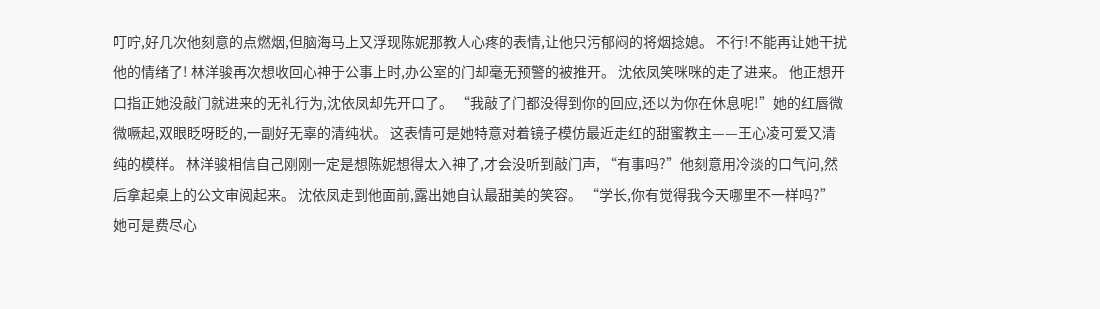叮咛,好几次他刻意的点燃烟,但脑海马上又浮现陈妮那教人心疼的表情,让他只污郁闷的将烟捻媳。 不行!不能再让她干扰他的情绪了! 林洋骏再次想收回心神于公事上时,办公室的门却毫无预警的被推开。 沈依凤笑咪咪的走了进来。 他正想开口指正她没敲门就进来的无礼行为,沈依凤却先开口了。 “我敲了门都没得到你的回应,还以为你在休息呢!”她的红唇微微噘起,双眼眨呀眨的,一副好无辜的清纯状。 这表情可是她特意对着镜子模仿最近走红的甜蜜教主——王心凌可爱又清纯的模样。 林洋骏相信自己刚刚一定是想陈妮想得太入神了,才会没听到敲门声, “有事吗?”他刻意用冷淡的口气问,然后拿起桌上的公文审阅起来。 沈依凤走到他面前,露出她自认最甜美的笑容。 “学长,你有觉得我今天哪里不一样吗?” 她可是费尽心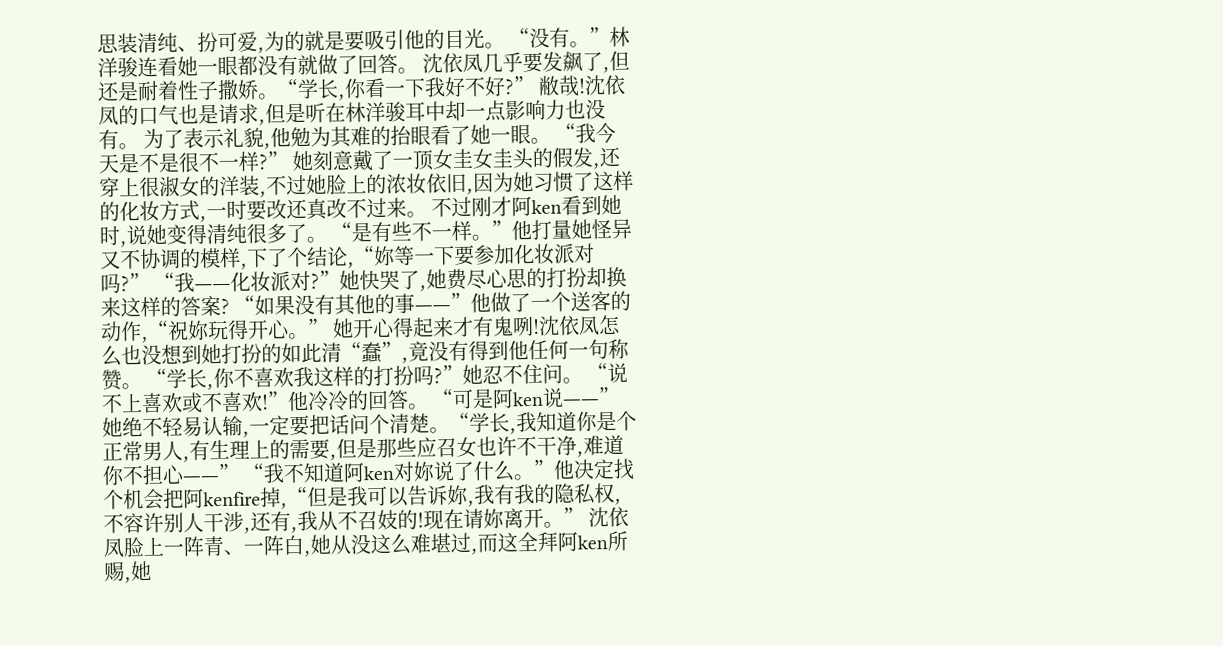思装清纯、扮可爱,为的就是要吸引他的目光。 “没有。”林洋骏连看她一眼都没有就做了回答。 沈依凤几乎要发飙了,但还是耐着性子撒娇。“学长,你看一下我好不好?” 敝哉!沈依凤的口气也是请求,但是听在林洋骏耳中却一点影响力也没有。 为了表示礼貌,他勉为其难的抬眼看了她一眼。 “我今天是不是很不一样?” 她刻意戴了一顶女圭女圭头的假发,还穿上很淑女的洋装,不过她脸上的浓妆依旧,因为她习惯了这样的化妆方式,一时要改还真改不过来。 不过刚才阿ken看到她时,说她变得清纯很多了。 “是有些不一样。”他打量她怪异又不协调的模样,下了个结论,“妳等一下要参加化妆派对吗?” “我——化妆派对?”她快哭了,她费尽心思的打扮却换来这样的答案? “如果没有其他的事——”他做了一个送客的动作,“祝妳玩得开心。” 她开心得起来才有鬼咧!沈依凤怎么也没想到她打扮的如此清“蠢”,竟没有得到他任何一句称赞。 “学长,你不喜欢我这样的打扮吗?”她忍不住问。 “说不上喜欢或不喜欢!”他冷冷的回答。 “可是阿ken说——”她绝不轻易认输,一定要把话问个清楚。“学长,我知道你是个正常男人,有生理上的需要,但是那些应召女也许不干净,难道你不担心——” “我不知道阿ken对妳说了什么。”他决定找个机会把阿kenfire掉,“但是我可以告诉妳,我有我的隐私权,不容许别人干涉,还有,我从不召妓的!现在请妳离开。” 沈依凤脸上一阵青、一阵白,她从没这么难堪过,而这全拜阿ken所赐,她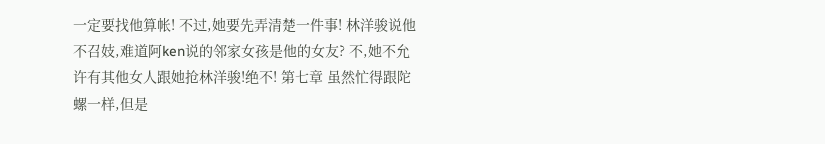一定要找他算帐! 不过,她要先弄清楚一件事! 林洋骏说他不召妓,难道阿ken说的邻家女孩是他的女友? 不,她不允许有其他女人跟她抢林洋骏!绝不! 第七章 虽然忙得跟陀螺一样,但是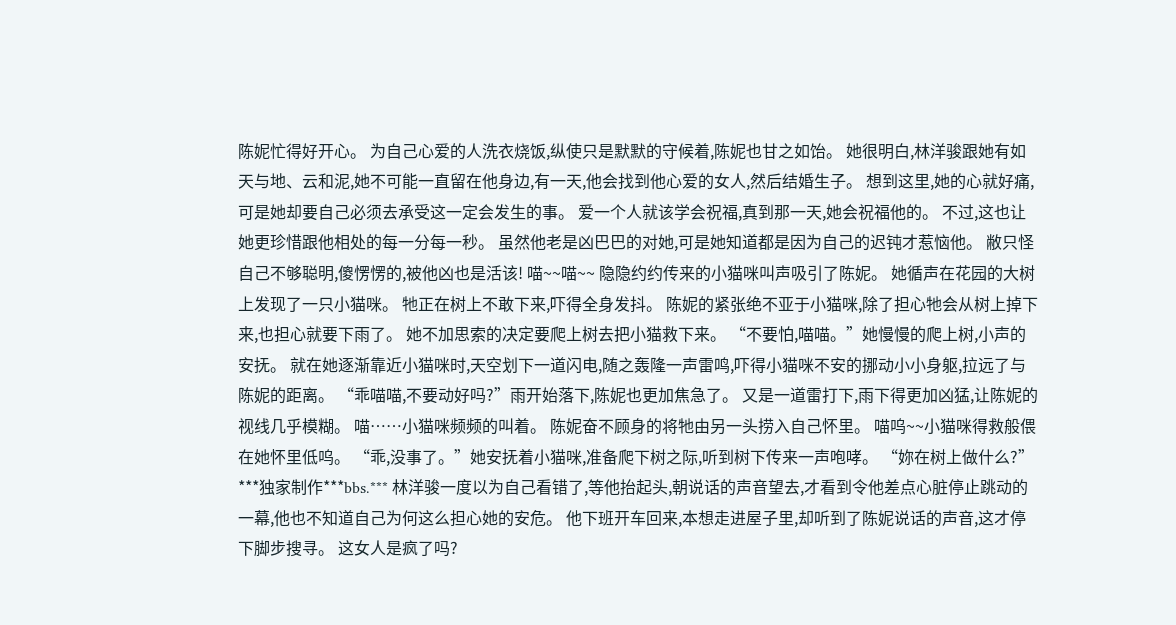陈妮忙得好开心。 为自己心爱的人洗衣烧饭,纵使只是默默的守候着,陈妮也甘之如饴。 她很明白,林洋骏跟她有如天与地、云和泥,她不可能一直留在他身边,有一天,他会找到他心爱的女人,然后结婚生子。 想到这里,她的心就好痛,可是她却要自己必须去承受这一定会发生的事。 爱一个人就该学会祝福,真到那一天,她会祝福他的。 不过,这也让她更珍惜跟他相处的每一分每一秒。 虽然他老是凶巴巴的对她,可是她知道都是因为自己的迟钝才惹恼他。 敝只怪自己不够聪明,傻愣愣的,被他凶也是活该! 喵~~喵~~ 隐隐约约传来的小猫咪叫声吸引了陈妮。 她循声在花园的大树上发现了一只小猫咪。 牠正在树上不敢下来,吓得全身发抖。 陈妮的紧张绝不亚于小猫咪,除了担心牠会从树上掉下来,也担心就要下雨了。 她不加思索的决定要爬上树去把小猫救下来。 “不要怕,喵喵。”她慢慢的爬上树,小声的安抚。 就在她逐渐靠近小猫咪时,天空划下一道闪电,随之轰隆一声雷鸣,吓得小猫咪不安的挪动小小身躯,拉远了与陈妮的距离。 “乖喵喵,不要动好吗?”雨开始落下,陈妮也更加焦急了。 又是一道雷打下,雨下得更加凶猛,让陈妮的视线几乎模糊。 喵……小猫咪频频的叫着。 陈妮奋不顾身的将牠由另一头捞入自己怀里。 喵呜~~小猫咪得救般偎在她怀里低呜。 “乖,没事了。”她安抚着小猫咪,准备爬下树之际,听到树下传来一声咆哮。 “妳在树上做什么?” ***独家制作***bbs.*** 林洋骏一度以为自己看错了,等他抬起头,朝说话的声音望去,才看到令他差点心脏停止跳动的一幕,他也不知道自己为何这么担心她的安危。 他下班开车回来,本想走进屋子里,却听到了陈妮说话的声音,这才停下脚步搜寻。 这女人是疯了吗?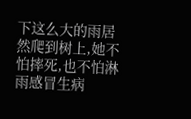下这么大的雨居然爬到树上,她不怕摔死,也不怕淋雨感冒生病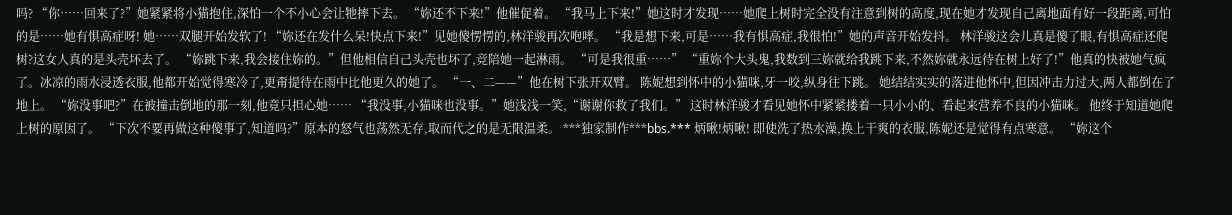吗? “你……回来了?”她紧紧将小猫抱住,深怕一个不小心会让牠摔下去。 “妳还不下来!”他催促着。 “我马上下来!”她这时才发现……她爬上树时完全没有注意到树的高度,现在她才发现自己离地面有好一段距离,可怕的是……她有惧高症呀! 她……双腿开始发软了! “妳还在发什么呆!快点下来!”见她傻愣愣的,林洋骏再次咆哮。 “我是想下来,可是……我有惧高症,我很怕!”她的声音开始发抖。 林洋骏这会儿真是傻了眼,有惧高症还爬树?这女人真的是头壳坏去了。 “妳跳下来,我会接住妳的。”但他相信自己头壳也坏了,竞陪她一起淋雨。 “可是我很重……” “重妳个大头鬼,我数到三妳就给我跳下来,不然妳就永远待在树上好了!”他真的快被她气疯了。冰凉的雨水浸透衣服,他都开始觉得寒冷了,更甭提待在雨中比他更久的她了。 “一、二——”他在树下张开双臂。 陈妮想到怀中的小猫咪,牙一咬,纵身往下跳。 她结结实实的落进他怀中,但因冲击力过大,两人都倒在了地上。 “妳没事吧?”在被撞击倒地的那一刻,他竟只担心她…… “我没事,小猫咪也没事。”她浅浅一笑,“谢谢你救了我们。” 这时林洋骏才看见她怀中紧紧搂着一只小小的、看起来营养不良的小猫咪。 他终于知道她爬上树的原因了。 “下次不要再做这种傻事了,知道吗?”原本的怒气也荡然无存,取而代之的是无限温柔。 ***独家制作***bbs.*** 炳啾!炳啾! 即使洗了热水澡,换上干爽的衣服,陈妮还是觉得有点寒意。 “妳这个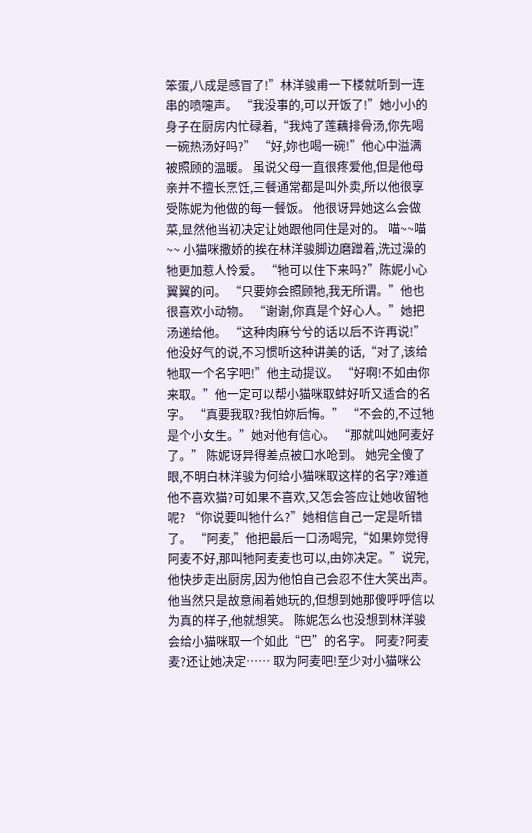笨蛋,八成是感冒了!”林洋骏甫一下楼就听到一连串的喷嚏声。 “我没事的,可以开饭了!”她小小的身子在厨房内忙碌着,“我炖了莲藕排骨汤,你先喝一碗热汤好吗?” “好,妳也喝一碗!”他心中溢满被照顾的温暖。 虽说父母一直很疼爱他,但是他母亲并不擅长烹饪,三餐通常都是叫外卖,所以他很享受陈妮为他做的每一餐饭。 他很讶异她这么会做菜,显然他当初决定让她跟他同住是对的。 喵~~喵~~ 小猫咪撒娇的挨在林洋骏脚边磨蹭着,洗过澡的牠更加惹人怜爱。 “牠可以住下来吗?”陈妮小心翼翼的问。 “只要妳会照顾牠,我无所谓。”他也很喜欢小动物。 “谢谢,你真是个好心人。”她把汤递给他。 “这种肉麻兮兮的话以后不许再说!”他没好气的说,不习惯听这种讲美的话,“对了,该给牠取一个名字吧!”他主动提议。 “好啊!不如由你来取。”他一定可以帮小猫咪取蚌好听又适合的名字。 “真要我取?我怕妳后悔。” “不会的,不过牠是个小女生。”她对他有信心。 “那就叫她阿麦好了。” 陈妮讶异得差点被口水呛到。 她完全傻了眼,不明白林洋骏为何给小猫咪取这样的名字?难道他不喜欢猫?可如果不喜欢,又怎会答应让她收留牠呢? “你说要叫牠什么?”她相信自己一定是听错了。 “阿麦,”他把最后一口汤喝完,“如果妳觉得阿麦不好,那叫牠阿麦麦也可以,由妳决定。”说完,他快步走出厨房,因为他怕自己会忍不住大笑出声。 他当然只是故意闹着她玩的,但想到她那傻呼呼信以为真的样子,他就想笑。 陈妮怎么也没想到林洋骏会给小猫咪取一个如此“巴”的名字。 阿麦?阿麦麦?还让她决定…… 取为阿麦吧!至少对小猫咪公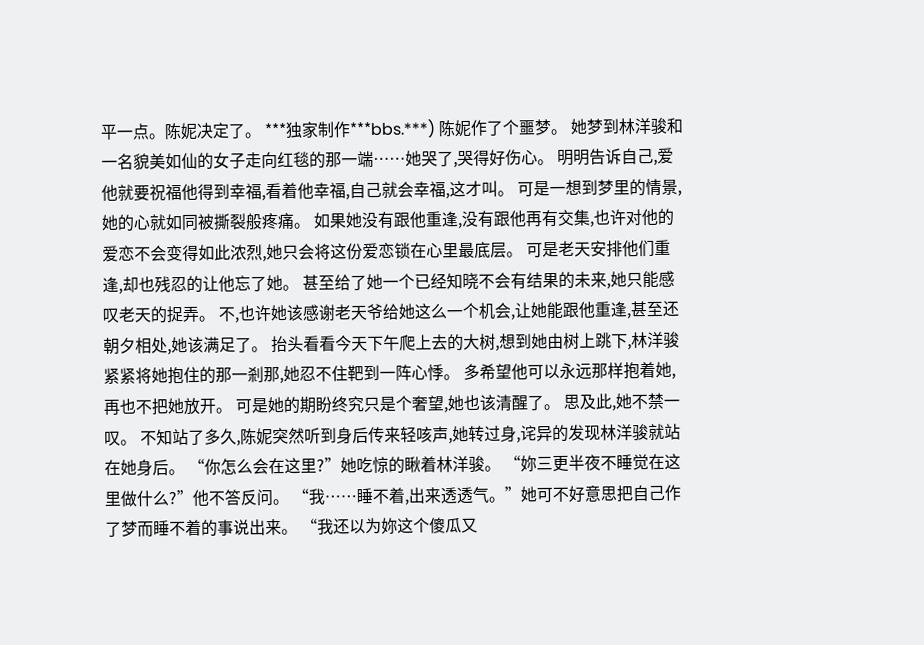平一点。陈妮决定了。 ***独家制作***bbs.***) 陈妮作了个噩梦。 她梦到林洋骏和一名貌美如仙的女子走向红毯的那一端……她哭了,哭得好伤心。 明明告诉自己,爱他就要祝福他得到幸福,看着他幸福,自己就会幸福,这才叫。 可是一想到梦里的情景,她的心就如同被撕裂般疼痛。 如果她没有跟他重逢,没有跟他再有交集,也许对他的爱恋不会变得如此浓烈,她只会将这份爱恋锁在心里最底层。 可是老天安排他们重逢,却也残忍的让他忘了她。 甚至给了她一个已经知晓不会有结果的未来,她只能感叹老天的捉弄。 不,也许她该感谢老天爷给她这么一个机会,让她能跟他重逢,甚至还朝夕相处,她该满足了。 抬头看看今天下午爬上去的大树,想到她由树上跳下,林洋骏紧紧将她抱住的那一剎那,她忍不住靶到一阵心悸。 多希望他可以永远那样抱着她,再也不把她放开。 可是她的期盼终究只是个奢望,她也该清醒了。 思及此,她不禁一叹。 不知站了多久,陈妮突然听到身后传来轻咳声,她转过身,诧异的发现林洋骏就站在她身后。 “你怎么会在这里?”她吃惊的瞅着林洋骏。 “妳三更半夜不睡觉在这里做什么?”他不答反问。 “我……睡不着,出来透透气。”她可不好意思把自己作了梦而睡不着的事说出来。 “我还以为妳这个傻瓜又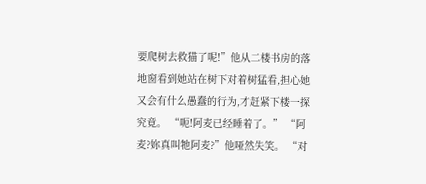要爬树去救猫了呢!”他从二楼书房的落地窗看到她站在树下对着树猛看,担心她又会有什么愚蠢的行为,才赶紧下楼一探究竟。 “呃!阿麦已经睡着了。” “阿麦?妳真叫牠阿麦?”他哑然失笑。 “对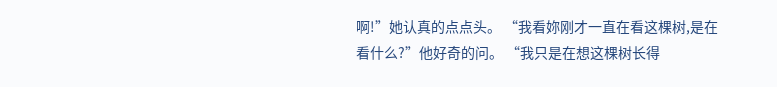啊!”她认真的点点头。 “我看妳刚才一直在看这棵树,是在看什么?”他好奇的问。 “我只是在想这棵树长得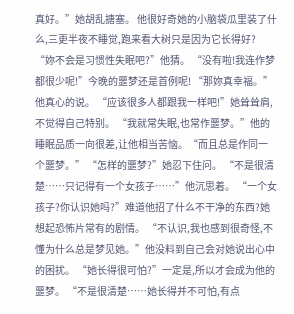真好。”她胡乱搪塞。 他很好奇她的小脑袋瓜里装了什么,三更半夜不睡觉,跑来看大树只是因为它长得好? “妳不会是习惯性失眠吧?”他猜。 “没有啦!我连作梦都很少呢!”今晚的噩梦还是首例呢! “那妳真幸福。”他真心的说。 “应该很多人都跟我一样吧!”她耸耸肩,不觉得自己特别。 “我就常失眠,也常作噩梦。”他的睡眠品质一向很差,让他相当苦恼。“而且总是作同一个噩梦。” “怎样的噩梦?”她忍下住问。 “不是很清楚……只记得有一个女孩子……”他沉思着。 “一个女孩子?你认识她吗?”难道他招了什么不干净的东西?她想起恐怖片常有的剧情。 “不认识,我也感到很奇怪,不懂为什么总是梦见她。”他没料到自己会对她说出心中的困扰。 “她长得很可怕?”一定是,所以才会成为他的噩梦。 “不是很清楚……她长得并不可怕,有点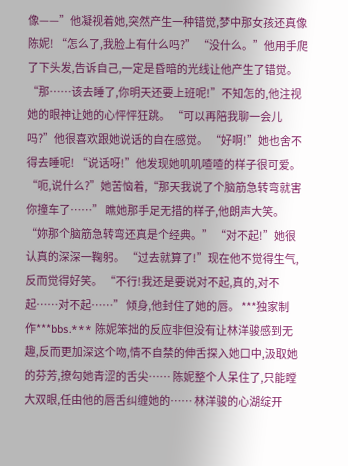像——”他凝视着她,突然产生一种错觉,梦中那女孩还真像陈妮! “怎么了,我脸上有什么吗?” “没什么。”他用手爬了下头发,告诉自己,一定是昏暗的光线让他产生了错觉。 “那……该去睡了,你明天还要上班呢!”不知怎的,他注视她的眼神让她的心怦怦狂跳。 “可以再陪我聊一会儿吗?”他很喜欢跟她说话的自在感觉。 “好啊!”她也舍不得去睡呢! “说话呀!”他发现她叽叽喳喳的样子很可爱。 “呃,说什么?”她苦恼着,“那天我说了个脑筋急转弯就害你撞车了……” 瞧她那手足无措的样子,他朗声大笑。 “妳那个脑筋急转弯还真是个经典。” “对不起!”她很认真的深深一鞠躬。 “过去就算了!”现在他不觉得生气,反而觉得好笑。 “不行!我还是要说对不起,真的,对不起……对不起……” 倾身,他封住了她的唇。 ***独家制作***bbs.*** 陈妮笨拙的反应非但没有让林洋骏感到无趣,反而更加深这个吻,情不自禁的伸舌探入她口中,汲取她的芬芳,撩勾她青涩的舌尖…… 陈妮整个人呆住了,只能瞠大双眼,任由他的唇舌纠缠她的…… 林洋骏的心湖绽开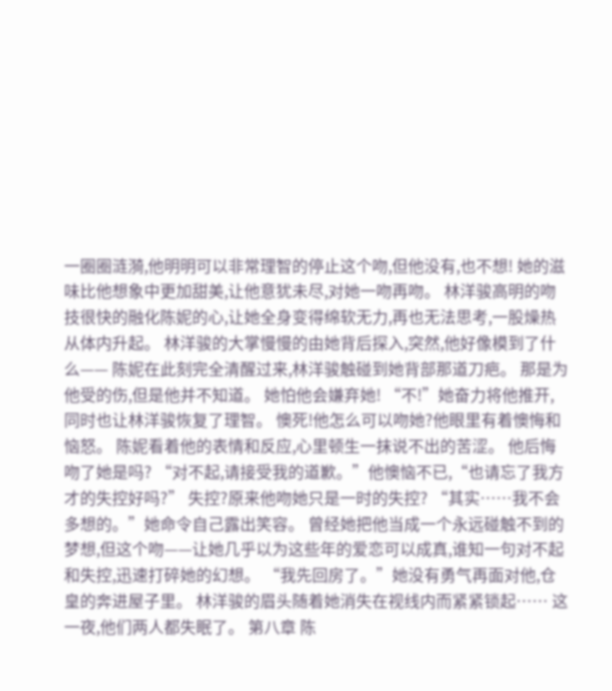一圈圈涟漪,他明明可以非常理智的停止这个吻,但他没有,也不想! 她的滋味比他想象中更加甜美,让他意犹未尽,对她一吻再吻。 林洋骏高明的吻技很快的融化陈妮的心,让她全身变得绵软无力,再也无法思考,一股燥热从体内升起。 林洋骏的大掌慢慢的由她背后探入,突然,他好像模到了什么—— 陈妮在此刻完全清醒过来,林洋骏触碰到她背部那道刀疤。 那是为他受的伤,但是他并不知道。 她怕他会嫌弃她! “不!”她奋力将他推开,同时也让林洋骏恢复了理智。 懊死!他怎么可以吻她?他眼里有着懊悔和恼怒。 陈妮看着他的表情和反应,心里顿生一抹说不出的苦涩。 他后悔吻了她是吗? “对不起,请接受我的道歉。”他懊恼不已,“也请忘了我方才的失控好吗?” 失控?原来他吻她只是一时的失控? “其实……我不会多想的。”她命令自己露出笑容。 曾经她把他当成一个永远碰触不到的梦想,但这个吻——让她几乎以为这些年的爱恋可以成真,谁知一句对不起和失控,迅速打碎她的幻想。 “我先回房了。”她没有勇气再面对他,仓皇的奔进屋子里。 林洋骏的眉头随着她消失在视线内而紧紧锁起…… 这一夜,他们两人都失眠了。 第八章 陈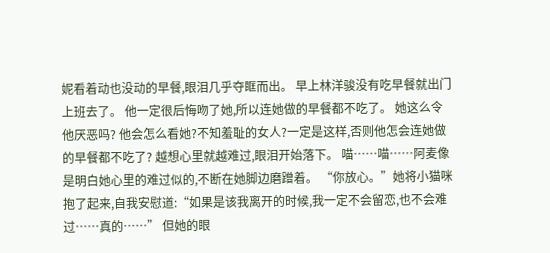妮看着动也没动的早餐,眼泪几乎夺眶而出。 早上林洋骏没有吃早餐就出门上班去了。 他一定很后悔吻了她,所以连她做的早餐都不吃了。 她这么令他厌恶吗? 他会怎么看她?不知羞耻的女人?一定是这样,否则他怎会连她做的早餐都不吃了? 越想心里就越难过,眼泪开始落下。 喵……喵……阿麦像是明白她心里的难过似的,不断在她脚边磨蹭着。 “你放心。”她将小猫咪抱了起来,自我安慰道:“如果是该我离开的时候,我一定不会留恋,也不会难过……真的……” 但她的眼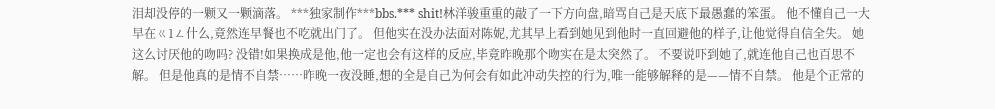泪却没停的一颗又一颗滴落。 ***独家制作***bbs.*** shit!林洋骏重重的敲了一下方向盘,暗骂自己是天底下最愚蠢的笨蛋。 他不懂自己一大早在ㄍ1ㄥ什么,竟然连早餐也不吃就出门了。 但他实在没办法面对陈妮,尤其早上看到她见到他时一直回避他的样子,让他觉得自信全失。 她这么讨厌他的吻吗? 没错!如果换成是他,他一定也会有这样的反应,毕竟昨晚那个吻实在是太突然了。 不要说吓到她了,就连他自己也百思不解。 但是他真的是情不自禁……昨晚一夜没睡,想的全是自己为何会有如此冲动失控的行为,唯一能够解释的是——情不自禁。 他是个正常的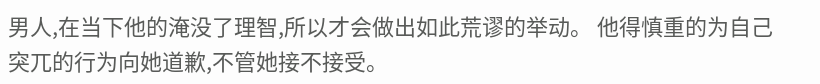男人,在当下他的淹没了理智,所以才会做出如此荒谬的举动。 他得慎重的为自己突兀的行为向她道歉,不管她接不接受。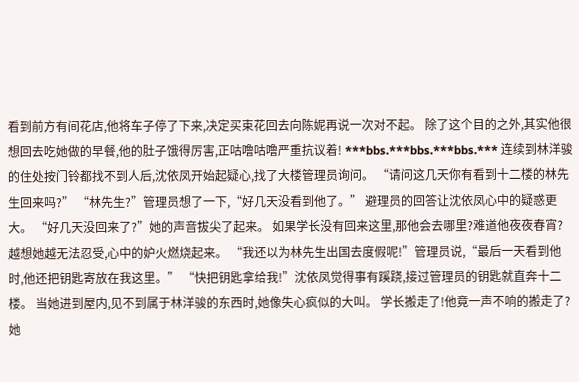看到前方有间花店,他将车子停了下来,决定买束花回去向陈妮再说一次对不起。 除了这个目的之外,其实他很想回去吃她做的早餐,他的肚子饿得厉害,正咕噜咕噜严重抗议着! ***bbs.***bbs.***bbs.*** 连续到林洋骏的住处按门铃都找不到人后,沈依凤开始起疑心,找了大楼管理员询问。 “请问这几天你有看到十二楼的林先生回来吗?” “林先生?”管理员想了一下,“好几天没看到他了。” 避理员的回答让沈依凤心中的疑惑更大。 “好几天没回来了?”她的声音拔尖了起来。 如果学长没有回来这里,那他会去哪里?难道他夜夜春宵? 越想她越无法忍受,心中的妒火燃烧起来。 “我还以为林先生出国去度假呢!”管理员说,“最后一天看到他时,他还把钥匙寄放在我这里。” “快把钥匙拿给我!”沈依凤觉得事有蹊跷,接过管理员的钥匙就直奔十二楼。 当她进到屋内,见不到属于林洋骏的东西时,她像失心疯似的大叫。 学长搬走了!他竟一声不响的搬走了? 她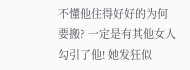不懂他住得好好的为何要搬? 一定是有其他女人勾引了他! 她发狂似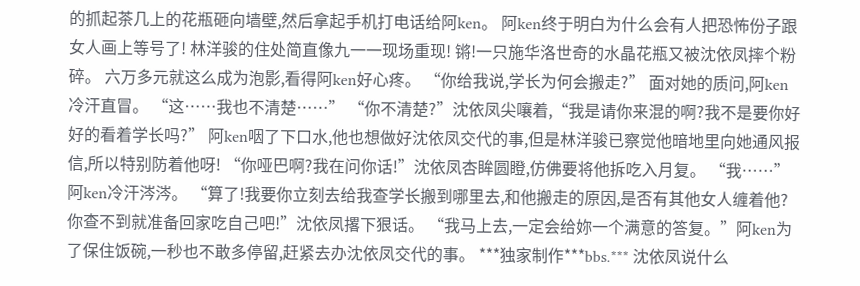的抓起茶几上的花瓶砸向墙壁,然后拿起手机打电话给阿ken。 阿ken终于明白为什么会有人把恐怖份子跟女人画上等号了! 林洋骏的住处简直像九一一现场重现! 锵!一只施华洛世奇的水晶花瓶又被沈依凤摔个粉碎。 六万多元就这么成为泡影,看得阿ken好心疼。 “你给我说,学长为何会搬走?” 面对她的质问,阿ken冷汗直冒。 “这……我也不清楚……” “你不清楚?”沈依凤尖嚷着,“我是请你来混的啊?我不是要你好好的看着学长吗?” 阿ken咽了下口水,他也想做好沈依凤交代的事,但是林洋骏已察觉他暗地里向她通风报信,所以特别防着他呀! “你哑巴啊?我在问你话!”沈依凤杏眸圆瞪,仿佛要将他拆吃入月复。 “我……”阿ken冷汗涔涔。 “算了!我要你立刻去给我查学长搬到哪里去,和他搬走的原因,是否有其他女人缠着他?你查不到就准备回家吃自己吧!”沈依凤撂下狠话。 “我马上去,一定会给妳一个满意的答复。”阿ken为了保住饭碗,一秒也不敢多停留,赶紧去办沈依凤交代的事。 ***独家制作***bbs.*** 沈依凤说什么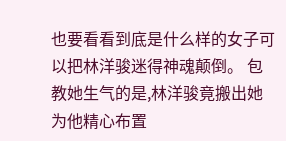也要看看到底是什么样的女子可以把林洋骏迷得神魂颠倒。 包教她生气的是,林洋骏竟搬出她为他精心布置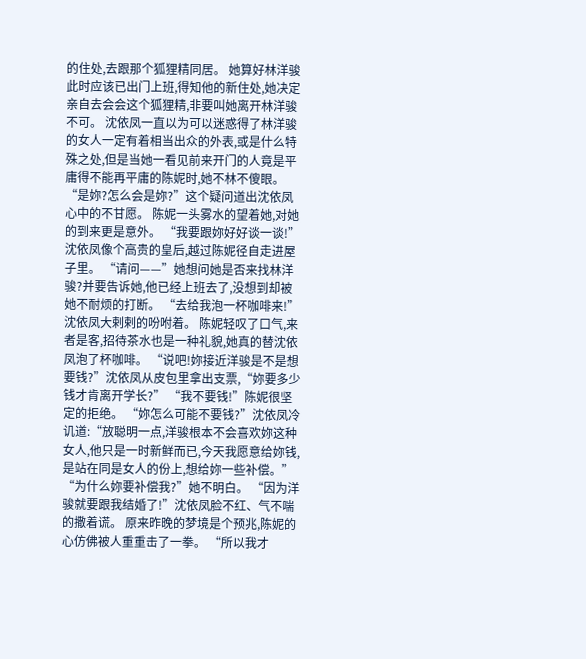的住处,去跟那个狐狸精同居。 她算好林洋骏此时应该已出门上班,得知他的新住处,她决定亲自去会会这个狐狸精,非要叫她离开林洋骏不可。 沈依凤一直以为可以迷惑得了林洋骏的女人一定有着相当出众的外表,或是什么特殊之处,但是当她一看见前来开门的人竟是平庸得不能再平庸的陈妮时,她不林不傻眼。 “是妳?怎么会是妳?”这个疑问道出沈依凤心中的不甘愿。 陈妮一头雾水的望着她,对她的到来更是意外。 “我要跟妳好好谈一谈!”沈依凤像个高贵的皇后,越过陈妮径自走进屋子里。 “请问——”她想问她是否来找林洋骏?并要告诉她,他已经上班去了,没想到却被她不耐烦的打断。 “去给我泡一杯咖啡来!”沈依凤大剌剌的吩咐着。 陈妮轻叹了口气,来者是客,招待茶水也是一种礼貌,她真的替沈依凤泡了杯咖啡。 “说吧!妳接近洋骏是不是想要钱?”沈依凤从皮包里拿出支票,“妳要多少钱才肯离开学长?” “我不要钱!”陈妮很坚定的拒绝。 “妳怎么可能不要钱?”沈依凤冷讥道:“放聪明一点,洋骏根本不会喜欢妳这种女人,他只是一时新鲜而已,今天我愿意给妳钱,是站在同是女人的份上,想给妳一些补偿。” “为什么妳要补偿我?”她不明白。 “因为洋骏就要跟我结婚了!”沈依凤脸不红、气不喘的撒着谎。 原来昨晚的梦境是个预兆,陈妮的心仿佛被人重重击了一拳。 “所以我才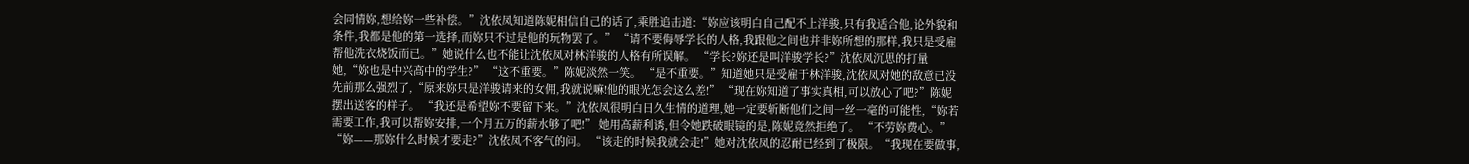会同情妳,想给妳一些补偿。”沈依凤知道陈妮相信自己的话了,乘胜追击道:“妳应该明白自己配不上洋骏,只有我适合他,论外貌和条件,我都是他的第一选择,而妳只不过是他的玩物罢了。” “请不要侮辱学长的人格,我跟他之间也并非妳所想的那样,我只是受雇帮他洗衣烧饭而已。”她说什么也不能让沈依凤对林洋骏的人格有所误解。 “学长?妳还是叫洋骏学长?”沈依凤沉思的打量她,“妳也是中兴高中的学生?” “这不重要。”陈妮淡然一笑。 “是不重要。”知道她只是受雇于林洋骏,沈依凤对她的敌意已没先前那么强烈了,“原来妳只是洋骏请来的女佣,我就说嘛!他的眼光怎会这么差!” “现在妳知道了事实真相,可以放心了吧?”陈妮摆出送客的样子。 “我还是希望妳不要留下来。”沈依凤很明白日久生情的道理,她一定要斩断他们之间一丝一毫的可能性,“妳若需要工作,我可以帮妳安排,一个月五万的薪水够了吧!” 她用高薪利诱,但令她跌破眼镜的是,陈妮竟然拒绝了。 “不劳妳费心。” “妳——那妳什么时候才要走?”沈依凤不客气的问。 “该走的时候我就会走!”她对沈依凤的忍耐已经到了极限。“我现在要做事,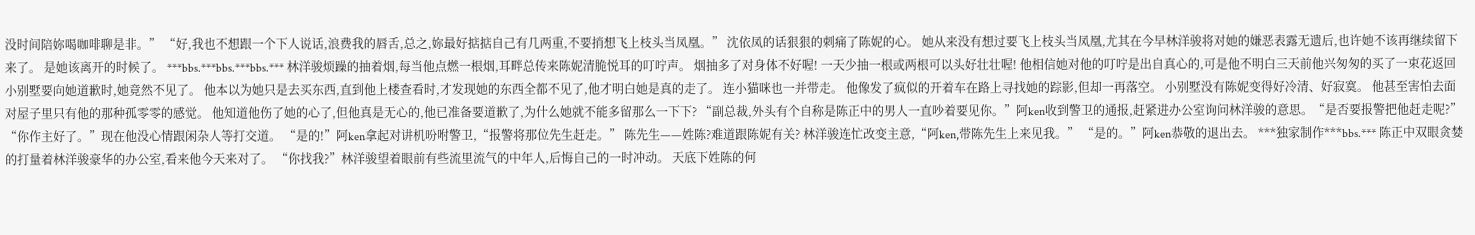没时间陪妳喝咖啡聊是非。” “好,我也不想跟一个下人说话,浪费我的唇舌,总之,妳最好掂掂自己有几两重,不要捎想飞上枝头当凤凰。” 沈依凤的话狠狠的刺痛了陈妮的心。 她从来没有想过要飞上枝头当凤凰,尤其在今早林洋骏将对她的嫌恶表露无遗后,也许她不该再继续留下来了。 是她该离开的时候了。 ***bbs.***bbs.***bbs.*** 林洋骏烦躁的抽着烟,每当他点燃一根烟,耳畔总传来陈妮清脆悦耳的叮咛声。 烟抽多了对身体不好喔! 一天少抽一根或两根可以头好壮壮喔! 他相信她对他的叮咛是出自真心的,可是他不明白三天前他兴匆匆的买了一束花返回小别墅要向她道歉时,她竟然不见了。 他本以为她只是去买东西,直到他上楼查看时,才发现她的东西全都不见了,他才明白她是真的走了。 连小猫咪也一并带走。 他像发了疯似的开着车在路上寻找她的踪影,但却一再落空。 小别墅没有陈妮变得好冷清、好寂寞。 他甚至害怕去面对屋子里只有他的那种孤零零的感觉。 他知道他伤了她的心了,但他真是无心的,他已准备要道歉了,为什么她就不能多留那么一下下? “副总裁,外头有个自称是陈正中的男人一直吵着要见你。”阿ken收到警卫的通报,赶紧进办公室询问林洋骏的意思。“是否要报警把他赶走呢?” “你作主好了。”现在他没心情跟闲杂人等打交道。 “是的!”阿ken拿起对讲机吩咐警卫,“报警将那位先生赶走。” 陈先生——姓陈?难道跟陈妮有关? 林洋骏连忙改变主意,“阿ken,带陈先生上来见我。” “是的。”阿ken恭敬的退出去。 ***独家制作***bbs.*** 陈正中双眼贪婪的打量着林洋骏豪华的办公室,看来他今天来对了。 “你找我?”林洋骏望着眼前有些流里流气的中年人,后悔自己的一时冲动。 天底下姓陈的何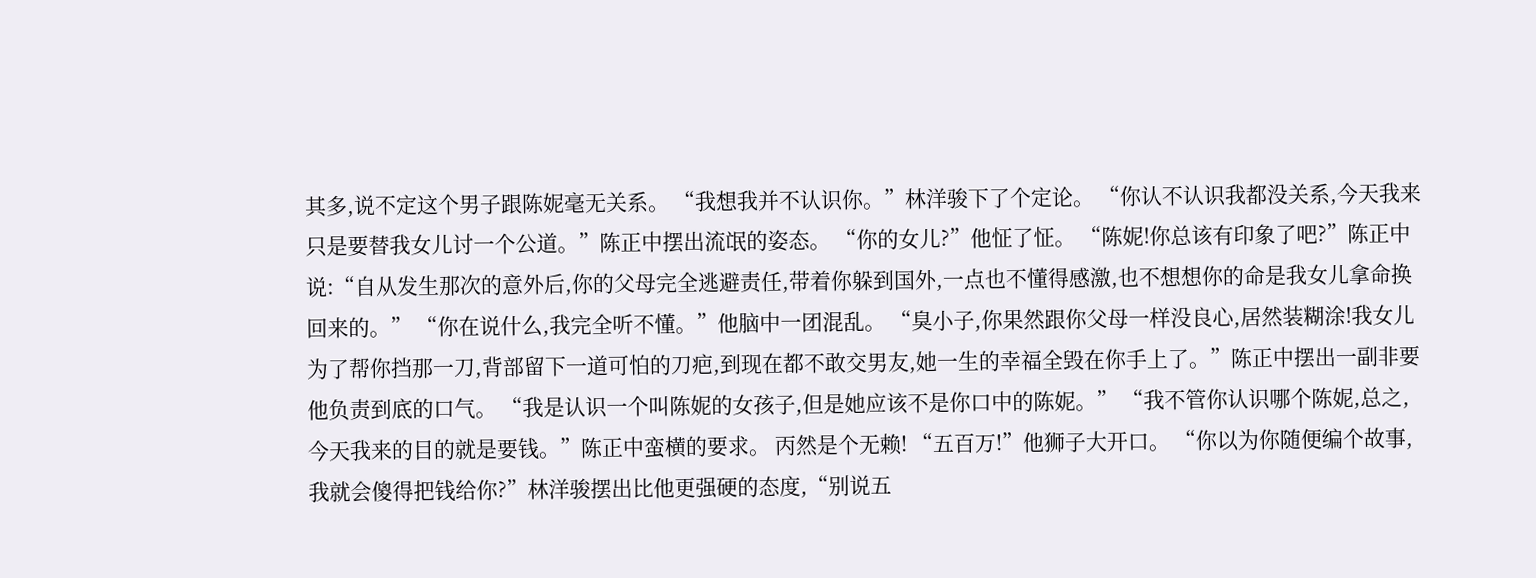其多,说不定这个男子跟陈妮毫无关系。 “我想我并不认识你。”林洋骏下了个定论。 “你认不认识我都没关系,今天我来只是要替我女儿讨一个公道。”陈正中摆出流氓的姿态。 “你的女儿?”他怔了怔。 “陈妮!你总该有印象了吧?”陈正中说:“自从发生那次的意外后,你的父母完全逃避责任,带着你躲到国外,一点也不懂得感激,也不想想你的命是我女儿拿命换回来的。” “你在说什么,我完全听不懂。”他脑中一团混乱。 “臭小子,你果然跟你父母一样没良心,居然装糊涂!我女儿为了帮你挡那一刀,背部留下一道可怕的刀疤,到现在都不敢交男友,她一生的幸福全毁在你手上了。”陈正中摆出一副非要他负责到底的口气。 “我是认识一个叫陈妮的女孩子,但是她应该不是你口中的陈妮。” “我不管你认识哪个陈妮,总之,今天我来的目的就是要钱。”陈正中蛮横的要求。 丙然是个无赖! “五百万!”他狮子大开口。 “你以为你随便编个故事,我就会傻得把钱给你?”林洋骏摆出比他更强硬的态度,“别说五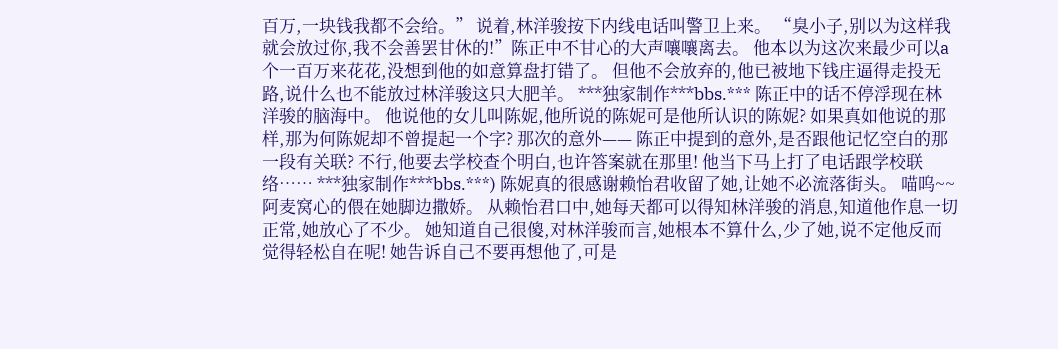百万,一块钱我都不会给。” 说着,林洋骏按下内线电话叫警卫上来。 “臭小子,别以为这样我就会放过你,我不会善罢甘休的!”陈正中不甘心的大声嚷嚷离去。 他本以为这次来最少可以a个一百万来花花,没想到他的如意算盘打错了。 但他不会放弃的,他已被地下钱庄逼得走投无路,说什么也不能放过林洋骏这只大肥羊。 ***独家制作***bbs.*** 陈正中的话不停浮现在林洋骏的脑海中。 他说他的女儿叫陈妮,他所说的陈妮可是他所认识的陈妮? 如果真如他说的那样,那为何陈妮却不曾提起一个字? 那次的意外—— 陈正中提到的意外,是否跟他记忆空白的那一段有关联? 不行,他要去学校查个明白,也许答案就在那里! 他当下马上打了电话跟学校联络…… ***独家制作***bbs.***) 陈妮真的很感谢赖怡君收留了她,让她不必流落街头。 喵呜~~阿麦窝心的偎在她脚边撒娇。 从赖怡君口中,她每天都可以得知林洋骏的消息,知道他作息一切正常,她放心了不少。 她知道自己很傻,对林洋骏而言,她根本不算什么,少了她,说不定他反而觉得轻松自在呢! 她告诉自己不要再想他了,可是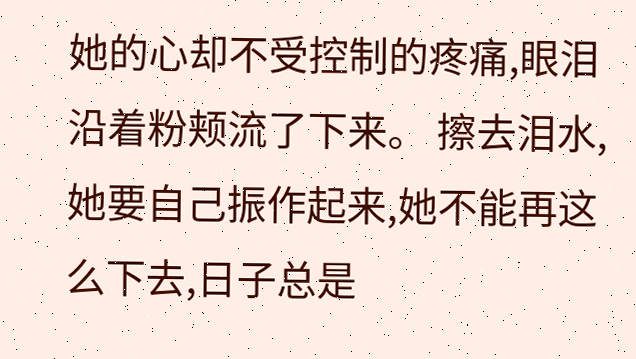她的心却不受控制的疼痛,眼泪沿着粉颊流了下来。 擦去泪水,她要自己振作起来,她不能再这么下去,日子总是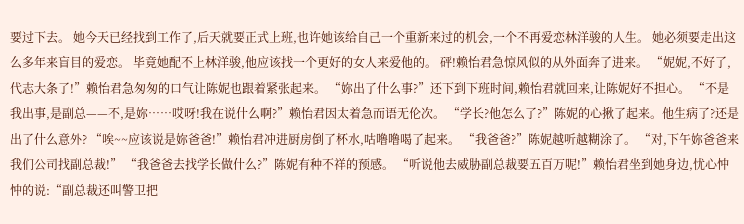要过下去。 她今天已经找到工作了,后天就要正式上班,也许她该给自己一个重新来过的机会,一个不再爱恋林洋骏的人生。 她必须要走出这么多年来盲目的爱恋。 毕竟她配不上林洋骏,他应该找一个更好的女人来爱他的。 砰!赖怡君急惊风似的从外面奔了进来。 “妮妮,不好了,代志大条了!”赖怡君急匆匆的口气让陈妮也跟着紧张起来。 “妳出了什么事?”还下到下班时间,赖怡君就回来,让陈妮好不担心。 “不是我出事,是副总——不,是妳……哎呀!我在说什么啊?”赖怡君因太着急而语无伦次。 “学长?他怎么了?”陈妮的心揪了起来。他生病了?还是出了什么意外? “唉~~应该说是妳爸爸!”赖怡君冲进厨房倒了杯水,咕噜噜喝了起来。 “我爸爸?”陈妮越听越糊涂了。 “对,下午妳爸爸来我们公司找副总裁!” “我爸爸去找学长做什么?”陈妮有种不祥的预感。 “听说他去威胁副总裁要五百万呢!”赖怡君坐到她身边,忧心忡忡的说:“副总裁还叫警卫把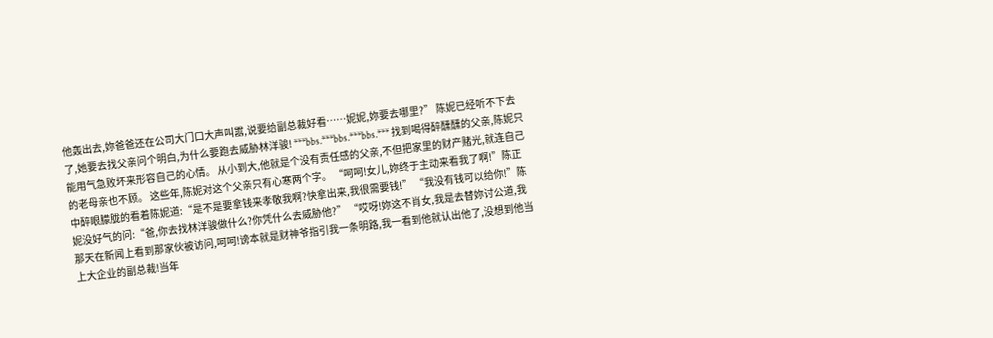他轰出去,妳爸爸还在公司大门口大声叫嚣,说要给副总裁好看……妮妮,妳要去哪里?” 陈妮已经听不下去了,她要去找父亲问个明白,为什么要跑去威胁林洋骏! ***bbs.***bbs.***bbs.*** 找到喝得醉醺醺的父亲,陈妮只能用气急败坏来形容自己的心情。 从小到大,他就是个没有责任感的父亲,不但把家里的财产赌光,就连自己的老母亲也不顾。 这些年,陈妮对这个父亲只有心寒两个字。 “呵呵!女儿,妳终于主动来看我了啊!”陈正中醉眼朦胧的看着陈妮道:“是不是要拿钱来孝敬我啊?快拿出来,我很需要钱!” “我没有钱可以给你!”陈妮没好气的问:“爸,你去找林洋骏做什么?你凭什么去威胁他?” “哎呀!妳这不肖女,我是去替妳讨公道,我那天在新闻上看到那家伙被访问,呵呵!谤本就是财神爷指引我一条明路,我一看到他就认出他了,没想到他当上大企业的副总裁!当年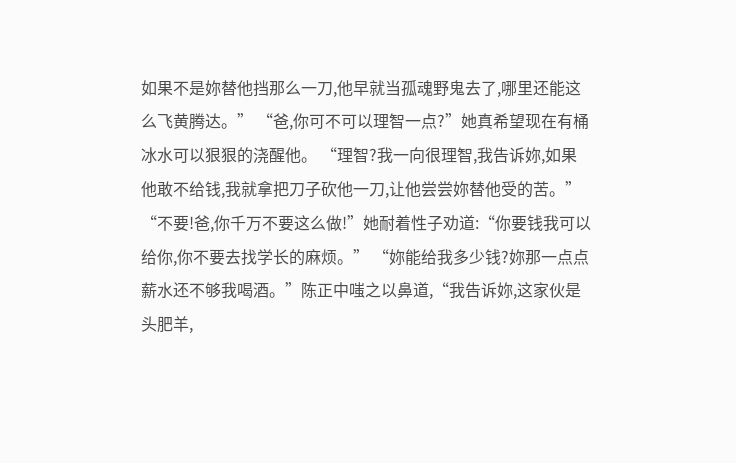如果不是妳替他挡那么一刀,他早就当孤魂野鬼去了,哪里还能这么飞黄腾达。” “爸,你可不可以理智一点?”她真希望现在有桶冰水可以狠狠的浇醒他。 “理智?我一向很理智,我告诉妳,如果他敢不给钱,我就拿把刀子砍他一刀,让他尝尝妳替他受的苦。” “不要!爸,你千万不要这么做!”她耐着性子劝道:“你要钱我可以给你,你不要去找学长的麻烦。” “妳能给我多少钱?妳那一点点薪水还不够我喝酒。”陈正中嗤之以鼻道,“我告诉妳,这家伙是头肥羊,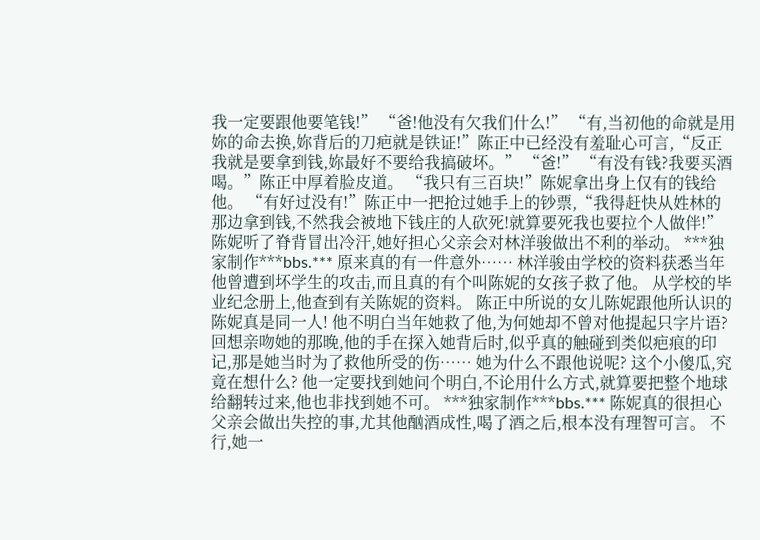我一定要跟他要笔钱!” “爸!他没有欠我们什么!” “有,当初他的命就是用妳的命去换,妳背后的刀疤就是铁证!”陈正中已经没有羞耻心可言,“反正我就是要拿到钱,妳最好不要给我搞破坏。” “爸!” “有没有钱?我要买酒喝。”陈正中厚着脸皮道。 “我只有三百块!”陈妮拿出身上仅有的钱给他。 “有好过没有!”陈正中一把抢过她手上的钞票,“我得赶快从姓林的那边拿到钱,不然我会被地下钱庄的人砍死!就算要死我也要拉个人做伴!” 陈妮听了脊背冒出冷汗,她好担心父亲会对林洋骏做出不利的举动。 ***独家制作***bbs.*** 原来真的有一件意外…… 林洋骏由学校的资料获悉当年他曾遭到坏学生的攻击,而且真的有个叫陈妮的女孩子救了他。 从学校的毕业纪念册上,他查到有关陈妮的资料。 陈正中所说的女儿陈妮跟他所认识的陈妮真是同一人! 他不明白当年她救了他,为何她却不曾对他提起只字片语? 回想亲吻她的那晚,他的手在探入她背后时,似乎真的触碰到类似疤痕的印记,那是她当时为了救他所受的伤…… 她为什么不跟他说呢? 这个小傻瓜,究竟在想什么? 他一定要找到她问个明白,不论用什么方式,就算要把整个地球给翻转过来,他也非找到她不可。 ***独家制作***bbs.*** 陈妮真的很担心父亲会做出失控的事,尤其他酗酒成性,喝了酒之后,根本没有理智可言。 不行,她一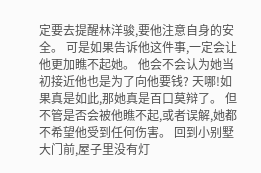定要去提醒林洋骏,要他注意自身的安全。 可是如果告诉他这件事,一定会让他更加瞧不起她。 他会不会认为她当初接近他也是为了向他要钱? 天哪!如果真是如此,那她真是百口莫辩了。 但不管是否会被他瞧不起,或者误解,她都不希望他受到任何伤害。 回到小别墅大门前,屋子里没有灯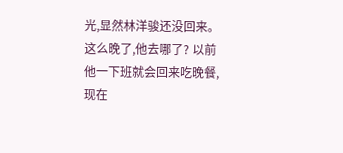光,显然林洋骏还没回来。 这么晚了,他去哪了? 以前他一下班就会回来吃晚餐,现在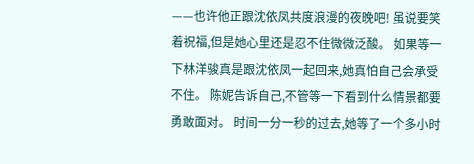——也许他正跟沈依凤共度浪漫的夜晚吧! 虽说要笑着祝福,但是她心里还是忍不住微微泛酸。 如果等一下林洋骏真是跟沈依凤一起回来,她真怕自己会承受不住。 陈妮告诉自己,不管等一下看到什么情景都要勇敢面对。 时间一分一秒的过去,她等了一个多小时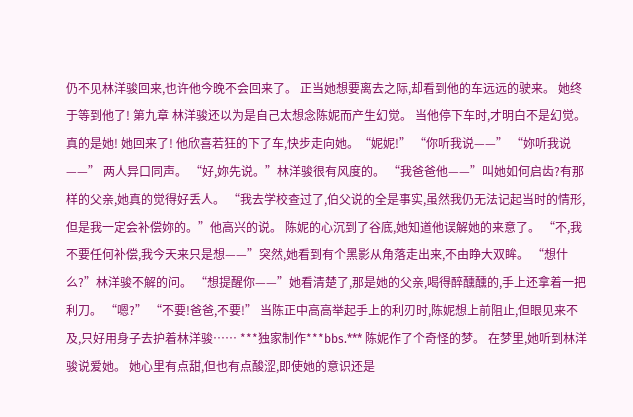仍不见林洋骏回来,也许他今晚不会回来了。 正当她想要离去之际,却看到他的车远远的驶来。 她终于等到他了! 第九章 林洋骏还以为是自己太想念陈妮而产生幻觉。 当他停下车时,才明白不是幻觉。 真的是她! 她回来了! 他欣喜若狂的下了车,快步走向她。“妮妮!” “你听我说——” “妳听我说——” 两人异口同声。 “好,妳先说。”林洋骏很有风度的。 “我爸爸他——”叫她如何启齿?有那样的父亲,她真的觉得好丢人。 “我去学校查过了,伯父说的全是事实,虽然我仍无法记起当时的情形,但是我一定会补偿妳的。”他高兴的说。 陈妮的心沉到了谷底,她知道他误解她的来意了。 “不,我不要任何补偿,我今天来只是想——”突然,她看到有个黑影从角落走出来,不由睁大双眸。 “想什么?”林洋骏不解的问。 “想提醒你——”她看清楚了,那是她的父亲,喝得醉醺醺的,手上还拿着一把利刀。 “嗯?” “不要!爸爸,不要!” 当陈正中高高举起手上的利刃时,陈妮想上前阻止,但眼见来不及,只好用身子去护着林洋骏…… ***独家制作***bbs.*** 陈妮作了个奇怪的梦。 在梦里,她听到林洋骏说爱她。 她心里有点甜,但也有点酸涩,即使她的意识还是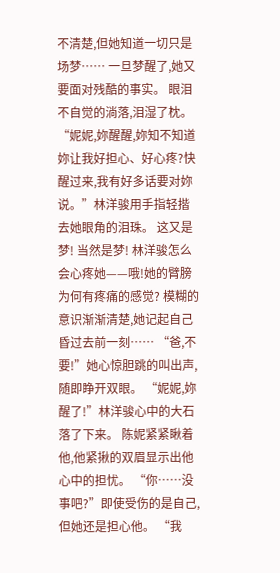不清楚,但她知道一切只是场梦…… 一旦梦醒了,她又要面对残酷的事实。 眼泪不自觉的淌落,泪湿了枕。 “妮妮,妳醒醒,妳知不知道妳让我好担心、好心疼?快醒过来,我有好多话要对妳说。”林洋骏用手指轻揩去她眼角的泪珠。 这又是梦! 当然是梦! 林洋骏怎么会心疼她——哦!她的臂膀为何有疼痛的感觉? 模糊的意识渐渐清楚,她记起自己昏过去前一刻…… “爸,不要!”她心惊胆跳的叫出声,随即睁开双眼。 “妮妮,妳醒了!”林洋骏心中的大石落了下来。 陈妮紧紧瞅着他,他紧揪的双眉显示出他心中的担忧。 “你……没事吧?”即使受伤的是自己,但她还是担心他。 “我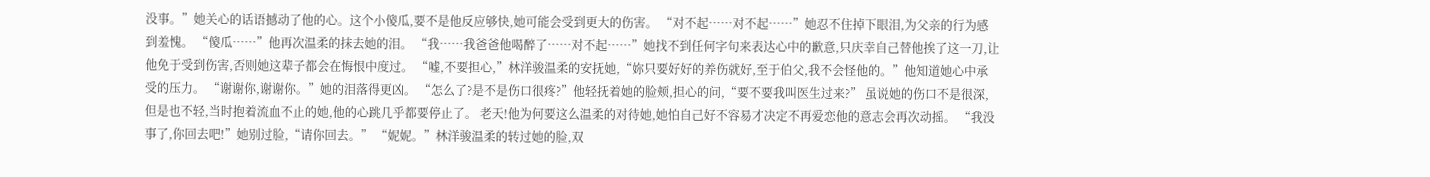没事。”她关心的话语撼动了他的心。这个小傻瓜,要不是他反应够快,她可能会受到更大的伤害。 “对不起……对不起……”她忍不住掉下眼泪,为父亲的行为感到羞愧。 “傻瓜……”他再次温柔的抹去她的泪。 “我……我爸爸他喝醉了……对不起……”她找不到任何字句来表达心中的歉意,只庆幸自己替他挨了这一刀,让他免于受到伤害,否则她这辈子都会在悔恨中度过。 “嘘,不要担心,”林洋骏温柔的安抚她,“妳只要好好的养伤就好,至于伯父,我不会怪他的。”他知道她心中承受的压力。 “谢谢你,谢谢你。”她的泪落得更凶。 “怎么了?是不是伤口很疼?”他轻抚着她的脸颊,担心的问,“要不要我叫医生过来?” 虽说她的伤口不是很深,但是也不轻,当时抱着流血不止的她,他的心跳几乎都要停止了。 老天!他为何要这么温柔的对待她,她怕自己好不容易才决定不再爱恋他的意志会再次动摇。 “我没事了,你回去吧!”她别过脸,“请你回去。” “妮妮。”林洋骏温柔的转过她的脸,双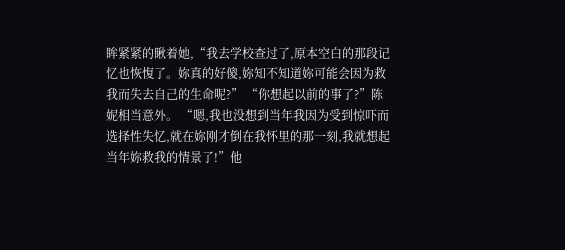眸紧紧的瞅着她,“我去学校查过了,原本空白的那段记忆也恢愎了。妳真的好傻,妳知不知道妳可能会因为救我而失去自己的生命呢?” “你想起以前的事了?”陈妮相当意外。 “嗯,我也没想到当年我因为受到惊吓而选择性失忆,就在妳刚才倒在我怀里的那一刻,我就想起当年妳救我的情景了!”他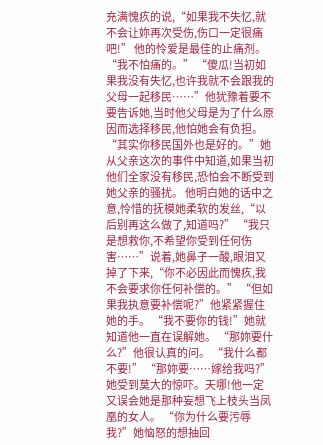充满愧疚的说,“如果我不失忆,就不会让妳再次受伤,伤口一定很痛吧!” 他的怜爱是最佳的止痛剂。 “我不怕痛的。” “傻瓜!当初如果我没有失忆,也许我就不会跟我的父母一起移民……”他犹豫着要不要告诉她,当时他父母是为了什么原因而选择移民,他怕她会有负担。 “其实你移民国外也是好的。”她从父亲这次的事件中知道,如果当初他们全家没有移民,恐怕会不断受到她父亲的骚扰。 他明白她的话中之意,怜惜的抚模她柔软的发丝,“以后别再这么做了,知道吗?” “我只是想救你,不希望你受到任何伤害……”说着,她鼻子一酸,眼泪又掉了下来,“你不必因此而愧疚,我不会要求你任何补偿的。” “但如果我执意要补偿呢?”他紧紧握住她的手。 “我不要你的钱!”她就知道他一直在误解她。 “那妳要什么?”他很认真的问。 “我什么都不要!” “那妳要……嫁给我吗?” 她受到莫大的惊吓。天哪!他一定又误会她是那种妄想飞上枝头当凤凰的女人。 “你为什么要污辱我?”她恼怒的想抽回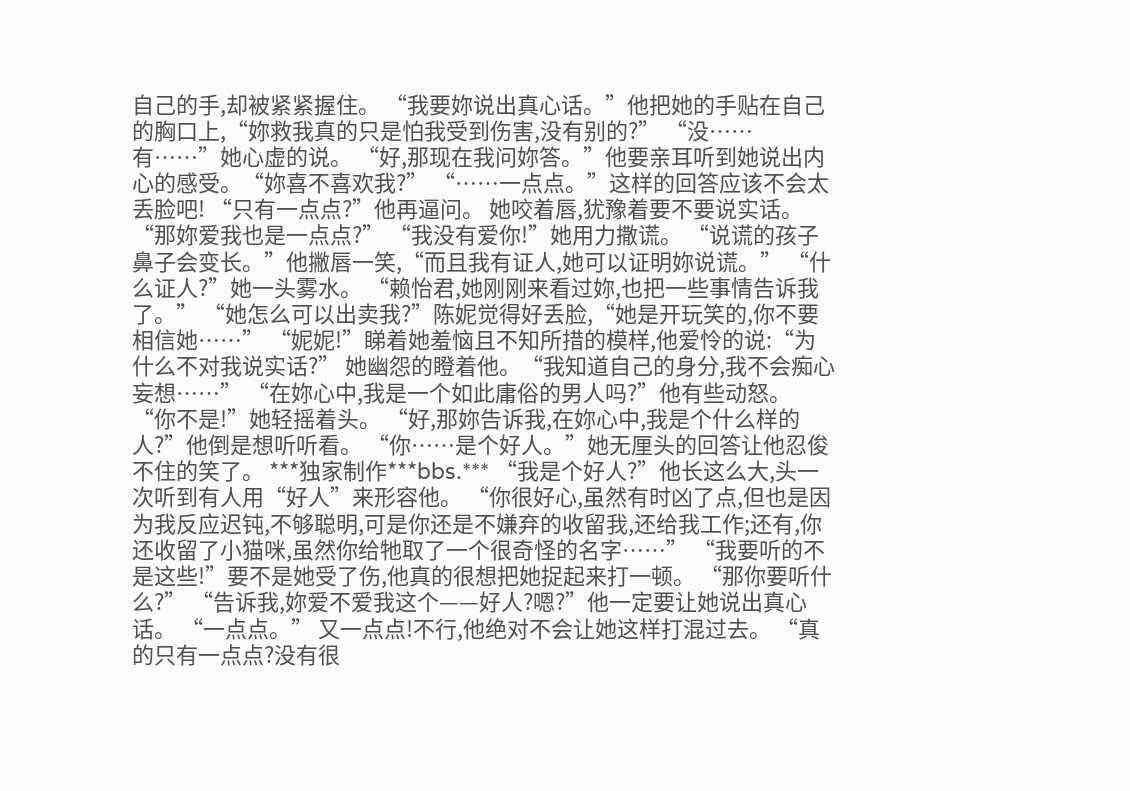自己的手,却被紧紧握住。 “我要妳说出真心话。”他把她的手贴在自己的胸口上,“妳救我真的只是怕我受到伤害,没有别的?” “没……有……”她心虚的说。 “好,那现在我问妳答。”他要亲耳听到她说出内心的感受。“妳喜不喜欢我?” “……一点点。”这样的回答应该不会太丢脸吧! “只有一点点?”他再逼问。 她咬着唇,犹豫着要不要说实话。 “那妳爱我也是一点点?” “我没有爱你!”她用力撒谎。 “说谎的孩子鼻子会变长。”他撇唇一笑,“而且我有证人,她可以证明妳说谎。” “什么证人?”她一头雾水。 “赖怡君,她刚刚来看过妳,也把一些事情告诉我了。” “她怎么可以出卖我?”陈妮觉得好丢脸,“她是开玩笑的,你不要相信她……” “妮妮!”睇着她羞恼且不知所措的模样,他爱怜的说:“为什么不对我说实话?” 她幽怨的瞪着他。“我知道自己的身分,我不会痴心妄想……” “在妳心中,我是一个如此庸俗的男人吗?”他有些动怒。 “你不是!”她轻摇着头。 “好,那妳告诉我,在妳心中,我是个什么样的人?”他倒是想听听看。 “你……是个好人。”她无厘头的回答让他忍俊不住的笑了。 ***独家制作***bbs.*** “我是个好人?”他长这么大,头一次听到有人用“好人”来形容他。 “你很好心,虽然有时凶了点,但也是因为我反应迟钝,不够聪明,可是你还是不嫌弃的收留我,还给我工作;还有,你还收留了小猫咪,虽然你给牠取了一个很奇怪的名字……” “我要听的不是这些!”要不是她受了伤,他真的很想把她捉起来打一顿。 “那你要听什么?” “告诉我,妳爱不爱我这个——好人?嗯?”他一定要让她说出真心话。 “一点点。” 又一点点!不行,他绝对不会让她这样打混过去。 “真的只有一点点?没有很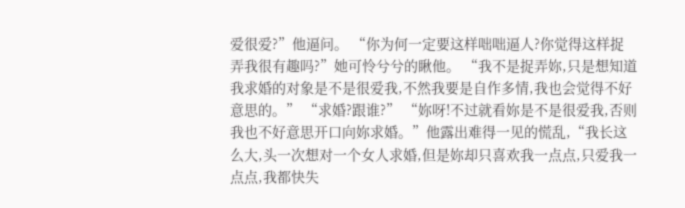爱很爱?”他逼问。 “你为何一定要这样咄咄逼人?你觉得这样捉弄我很有趣吗?”她可怜兮兮的瞅他。 “我不是捉弄妳,只是想知道我求婚的对象是不是很爱我,不然我要是自作多情,我也会觉得不好意思的。” “求婚?跟谁?” “妳呀!不过就看妳是不是很爱我,否则我也不好意思开口向妳求婚。”他露出难得一见的慌乱,“我长这么大,头一次想对一个女人求婚,但是妳却只喜欢我一点点,只爱我一点点,我都快失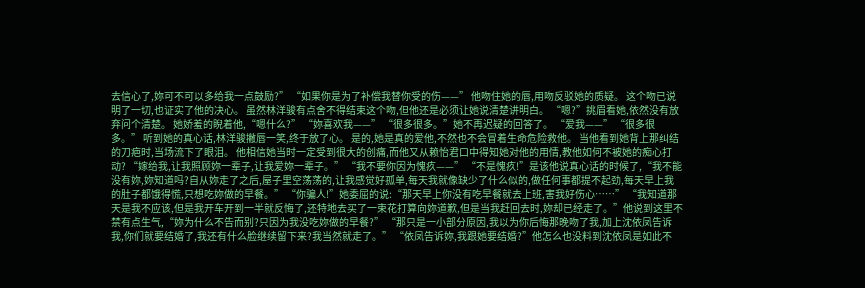去信心了,妳可不可以多给我一点鼓励?” “如果你是为了补偿我替你受的伤——” 他吻住她的唇,用吻反驳她的质疑。 这个吻已说明了一切,也证实了他的决心。 虽然林洋骏有点舍不得结束这个吻,但他还是必须让她说清楚讲明白。 “嗯?”挑眉看她,依然没有放弃问个清楚。 她娇羞的睨着他,“嗯什么?” “妳喜欢我——” “很多很多。”她不再迟疑的回答了。 “爱我——” “很多很多。” 听到她的真心话,林洋骏撇唇一笑,终于放了心。 是的,她是真的爱他,不然也不会冒着生命危险救他。 当他看到她背上那纠结的刀疤时,当场流下了眼泪。 他相信她当时一定受到很大的创痛,而他又从赖怡君口中得知她对他的用情,教他如何不被她的痴心打动? “嫁给我,让我照顾妳一辈子,让我爱妳一辈子。” “我不要你因为愧疚——” “不是愧疚!”是该他说真心话的时候了,“我不能没有妳,妳知道吗?自从妳走了之后,屋子里空荡荡的,让我感觉好孤单,每天我就像缺少了什么似的,做任何事都提不起劲,每天早上我的肚子都饿得慌,只想吃妳做的早餐。” “你骗人!”她委屈的说:“那天早上你没有吃早餐就去上班,害我好伤心……” “我知道那天是我不应该,但是我开车开到一半就反悔了,还特地去买了一束花打算向妳道歉,但是当我赶回去时,妳却已经走了。”他说到这里不禁有点生气,“妳为什么不告而别?只因为我没吃妳做的早餐?” “那只是一小部分原因,我以为你后悔那晚吻了我,加上沈依凤告诉我,你们就要结婚了,我还有什么脸继续留下来?我当然就走了。” “依凤告诉妳,我跟她要结婚?”他怎么也没料到沈依凤是如此不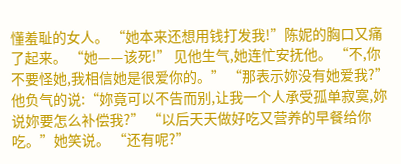懂羞耻的女人。 “她本来还想用钱打发我!”陈妮的胸口又痛了起来。 “她——该死!” 见他生气,她连忙安抚他。 “不,你不要怪她,我相信她是很爱你的。” “那表示妳没有她爱我?”他负气的说:“妳竟可以不告而别,让我一个人承受孤单寂寞,妳说妳要怎么补偿我?” “以后天天做好吃又营养的早餐给你吃。”她笑说。 “还有呢?”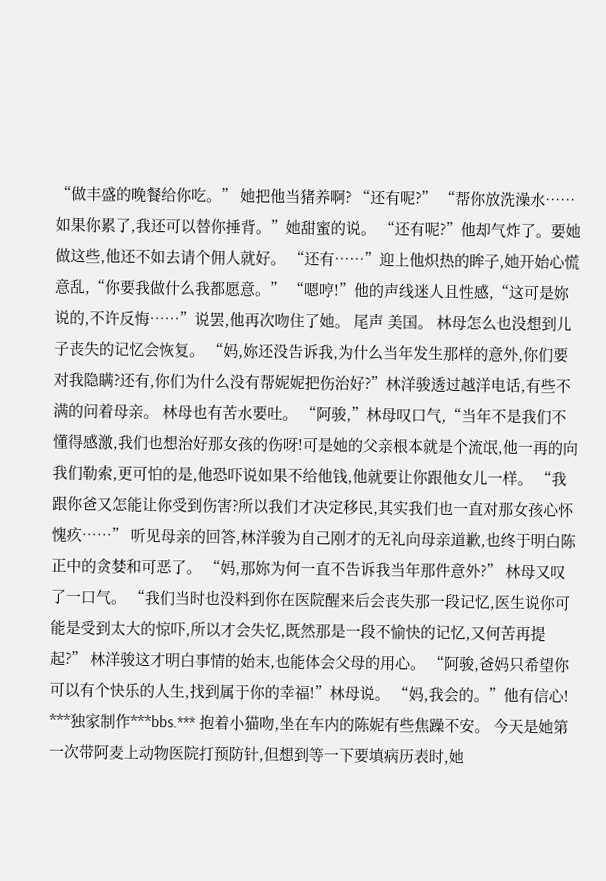“做丰盛的晚餐给你吃。” 她把他当猪养啊? “还有呢?” “帮你放洗澡水……如果你累了,我还可以替你捶背。”她甜蜜的说。 “还有呢?”他却气炸了。要她做这些,他还不如去请个佣人就好。 “还有……”迎上他炽热的眸子,她开始心慌意乱,“你要我做什么我都愿意。” “嗯哼!”他的声线迷人且性感,“这可是妳说的,不许反悔……”说罢,他再次吻住了她。 尾声 美国。 林母怎么也没想到儿子丧失的记忆会恢复。 “妈,妳还没告诉我,为什么当年发生那样的意外,你们要对我隐瞒?还有,你们为什么没有帮妮妮把伤治好?”林洋骏透过越洋电话,有些不满的问着母亲。 林母也有苦水要吐。 “阿骏,”林母叹口气,“当年不是我们不懂得感激,我们也想治好那女孩的伤呀!可是她的父亲根本就是个流氓,他一再的向我们勒索,更可怕的是,他恐吓说如果不给他钱,他就要让你跟他女儿一样。 “我跟你爸又怎能让你受到伤害?所以我们才决定移民,其实我们也一直对那女孩心怀愧疚……” 听见母亲的回答,林洋骏为自己刚才的无礼向母亲道歉,也终于明白陈正中的贪婪和可恶了。 “妈,那妳为何一直不告诉我当年那件意外?” 林母又叹了一口气。 “我们当时也没料到你在医院醒来后会丧失那一段记忆,医生说你可能是受到太大的惊吓,所以才会失忆,既然那是一段不愉快的记忆,又何苦再提起?” 林洋骏这才明白事情的始末,也能体会父母的用心。 “阿骏,爸妈只希望你可以有个快乐的人生,找到属于你的幸福!”林母说。 “妈,我会的。”他有信心! ***独家制作***bbs.*** 抱着小猫吻,坐在车内的陈妮有些焦躁不安。 今天是她第一次带阿麦上动物医院打预防针,但想到等一下要填病历表时,她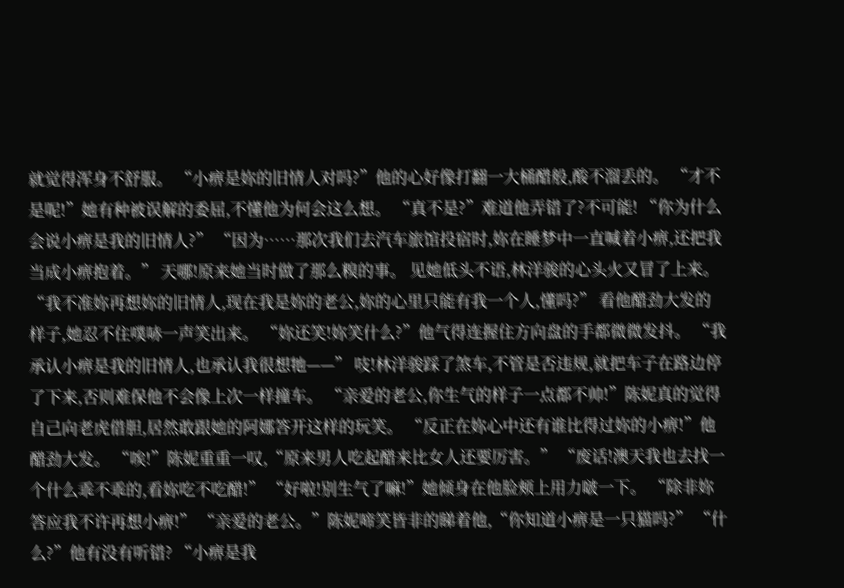就觉得浑身不舒服。 “小痹是妳的旧情人对吗?”他的心好像打翻一大桶醋般,酸不溜丢的。 “才不是呢!”她有种被误解的委屈,不懂他为何会这么想。 “真不是?”难道他弄错了?不可能! “你为什么会说小痹是我的旧情人?” “因为……那次我们去汽车旅馆投宿时,妳在睡梦中一直喊着小痹,还把我当成小痹抱着。” 天哪!原来她当时做了那么糗的事。 见她低头不语,林洋骏的心头火又冒了上来。 “我不准妳再想妳的旧情人,现在我是妳的老公,妳的心里只能有我一个人,懂吗?” 看他醋劲大发的样子,她忍不住噗哧一声笑出来。 “妳还笑!妳笑什么?”他气得连握住方向盘的手都微微发抖。 “我承认小痹是我的旧情人,也承认我很想牠——” 吱!林洋骏踩了煞车,不管是否违规,就把车子在路边停了下来,否则难保他不会像上次一样撞车。 “亲爱的老公,你生气的样子一点都不帅!”陈妮真的觉得自己向老虎借胆,居然敢跟她的阿娜答开这样的玩笑。 “反正在妳心中还有谁比得过妳的小痹!”他醋劲大发。 “唉!”陈妮重重一叹,“原来男人吃起醋来比女人还要厉害。” “废话!澳天我也去找一个什么乖不乖的,看妳吃不吃醋!” “好啦!别生气了嘛!”她倾身在他脸颊上用力啵一下。 “除非妳答应我不许再想小痹!” “亲爱的老公。”陈妮啼笑皆非的睇着他,“你知道小痹是一只猫吗?” “什么?”他有没有听错? “小痹是我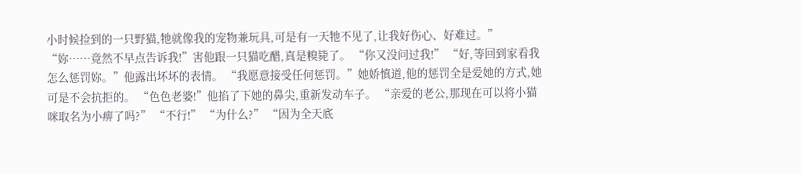小时候捡到的一只野猫,牠就像我的宠物兼玩具,可是有一天牠不见了,让我好伤心、好难过。” “妳……竟然不早点告诉我!”害他跟一只猫吃醋,真是糗毙了。 “你又没问过我!” “好,等回到家看我怎么惩罚妳。”他露出坏坏的表情。 “我愿意接受任何惩罚。”她娇慎道,他的惩罚全是爱她的方式,她可是不会抗拒的。 “色色老婆!”他掐了下她的鼻尖,重新发动车子。 “亲爱的老公,那现在可以将小猫咪取名为小痹了吗?” “不行!” “为什么?” “因为全天底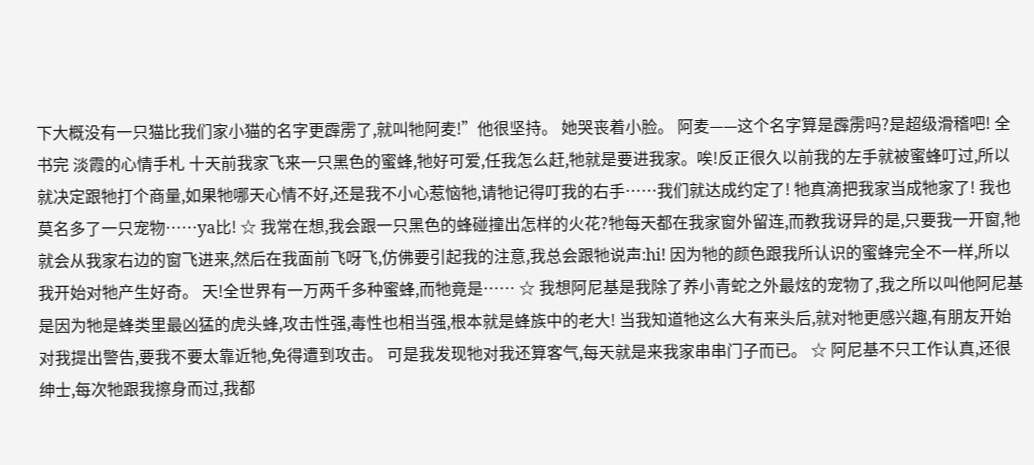下大概没有一只猫比我们家小猫的名字更霹雳了,就叫牠阿麦!”他很坚持。 她哭丧着小脸。 阿麦——这个名字算是霹雳吗?是超级滑稽吧! 全书完 淡霞的心情手札 十天前我家飞来一只黑色的蜜蜂,牠好可爱,任我怎么赶,牠就是要进我家。唉!反正很久以前我的左手就被蜜蜂叮过,所以就决定跟牠打个商量,如果牠哪天心情不好,还是我不小心惹恼牠,请牠记得叮我的右手……我们就达成约定了! 牠真滴把我家当成牠家了! 我也莫名多了一只宠物……ya比! ☆ 我常在想,我会跟一只黑色的蜂碰撞出怎样的火花?牠每天都在我家窗外留连,而教我讶异的是,只要我一开窗,牠就会从我家右边的窗飞进来,然后在我面前飞呀飞,仿佛要引起我的注意,我总会跟牠说声:hi! 因为牠的颜色跟我所认识的蜜蜂完全不一样,所以我开始对牠产生好奇。 天!全世界有一万两千多种蜜蜂,而牠竟是…… ☆ 我想阿尼基是我除了养小青蛇之外最炫的宠物了,我之所以叫他阿尼基是因为牠是蜂类里最凶猛的虎头蜂,攻击性强,毒性也相当强,根本就是蜂族中的老大! 当我知道牠这么大有来头后,就对牠更感兴趣,有朋友开始对我提出警告,要我不要太靠近牠,免得遭到攻击。 可是我发现牠对我还算客气,每天就是来我家串串门子而已。 ☆ 阿尼基不只工作认真,还很绅士,每次牠跟我擦身而过,我都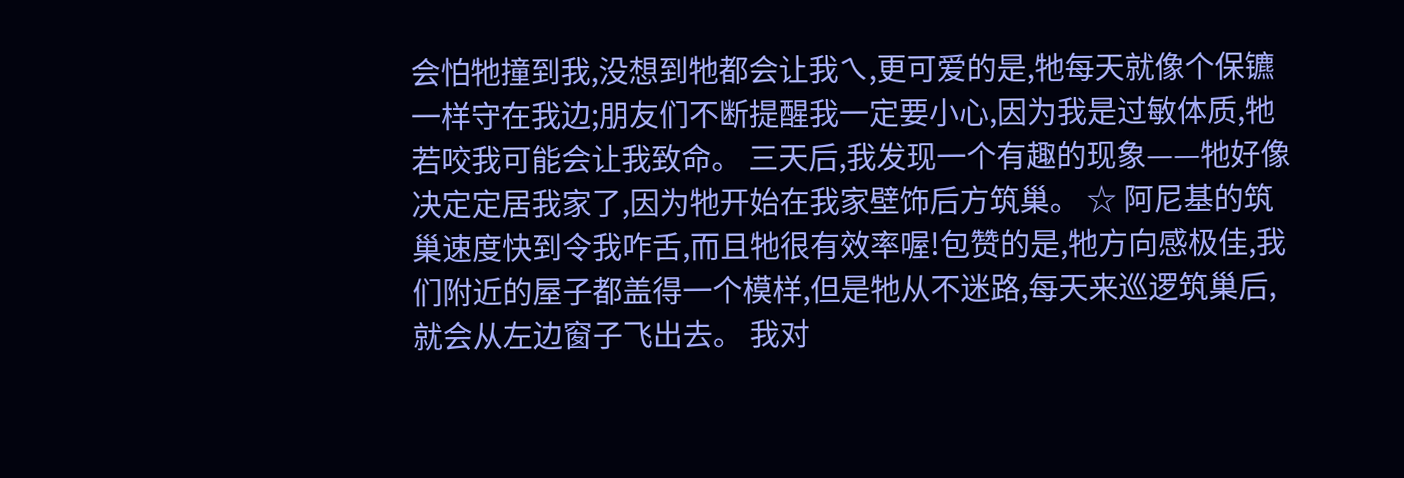会怕牠撞到我,没想到牠都会让我ㄟ,更可爱的是,牠每天就像个保镳一样守在我边;朋友们不断提醒我一定要小心,因为我是过敏体质,牠若咬我可能会让我致命。 三天后,我发现一个有趣的现象——牠好像决定定居我家了,因为牠开始在我家壁饰后方筑巢。 ☆ 阿尼基的筑巢速度快到令我咋舌,而且牠很有效率喔!包赞的是,牠方向感极佳,我们附近的屋子都盖得一个模样,但是牠从不迷路,每天来巡逻筑巢后,就会从左边窗子飞出去。 我对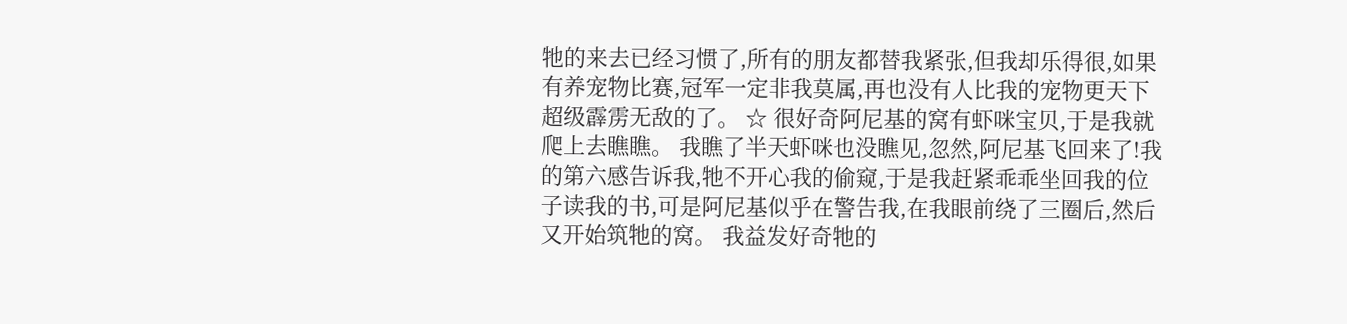牠的来去已经习惯了,所有的朋友都替我紧张,但我却乐得很,如果有养宠物比赛,冠军一定非我莫属,再也没有人比我的宠物更天下超级霹雳无敌的了。 ☆ 很好奇阿尼基的窝有虾咪宝贝,于是我就爬上去瞧瞧。 我瞧了半天虾咪也没瞧见,忽然,阿尼基飞回来了!我的第六感告诉我,牠不开心我的偷窥,于是我赶紧乖乖坐回我的位子读我的书,可是阿尼基似乎在警告我,在我眼前绕了三圈后,然后又开始筑牠的窝。 我益发好奇牠的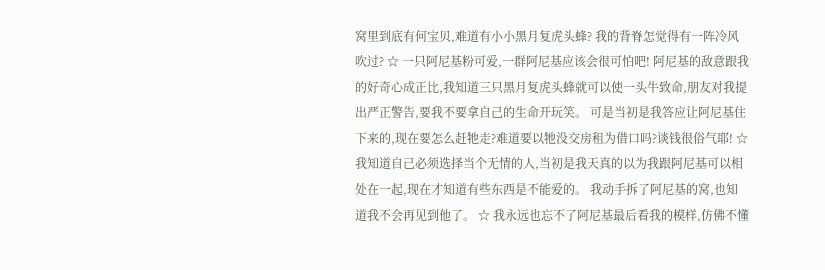窝里到底有何宝贝,难道有小小黑月复虎头蜂? 我的背脊怎觉得有一阵冷风吹过? ☆ 一只阿尼基粉可爱,一群阿尼基应该会很可怕吧! 阿尼基的敌意跟我的好奇心成正比,我知道三只黑月复虎头蜂就可以使一头牛致命,朋友对我提出严正警告,要我不要拿自己的生命开玩笑。 可是当初是我答应让阿尼基住下来的,现在要怎么赶牠走?难道要以牠没交房租为借口吗?谈钱很俗气耶! ☆ 我知道自己必须选择当个无情的人,当初是我天真的以为我跟阿尼基可以相处在一起,现在才知道有些东西是不能爱的。 我动手拆了阿尼基的窝,也知道我不会再见到他了。 ☆ 我永远也忘不了阿尼基最后看我的模样,仿佛不懂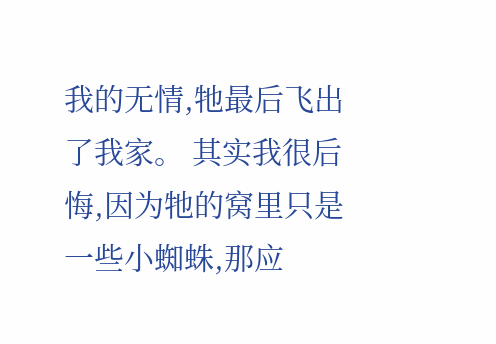我的无情,牠最后飞出了我家。 其实我很后悔,因为牠的窝里只是一些小蜘蛛,那应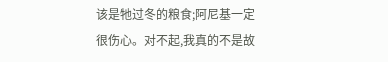该是牠过冬的粮食;阿尼基一定很伤心。对不起,我真的不是故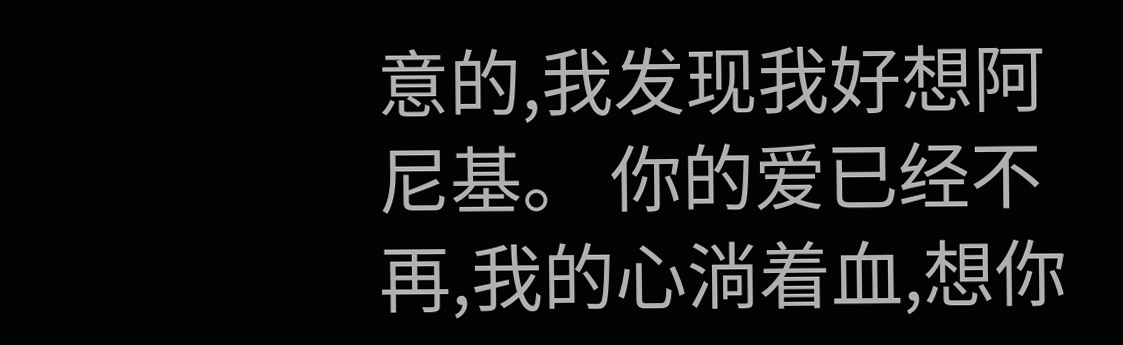意的,我发现我好想阿尼基。 你的爱已经不再,我的心淌着血,想你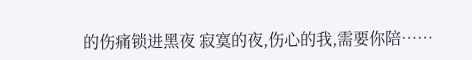的伤痛锁进黑夜 寂寞的夜,伤心的我,需要你陪……